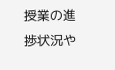授業の進捗状況や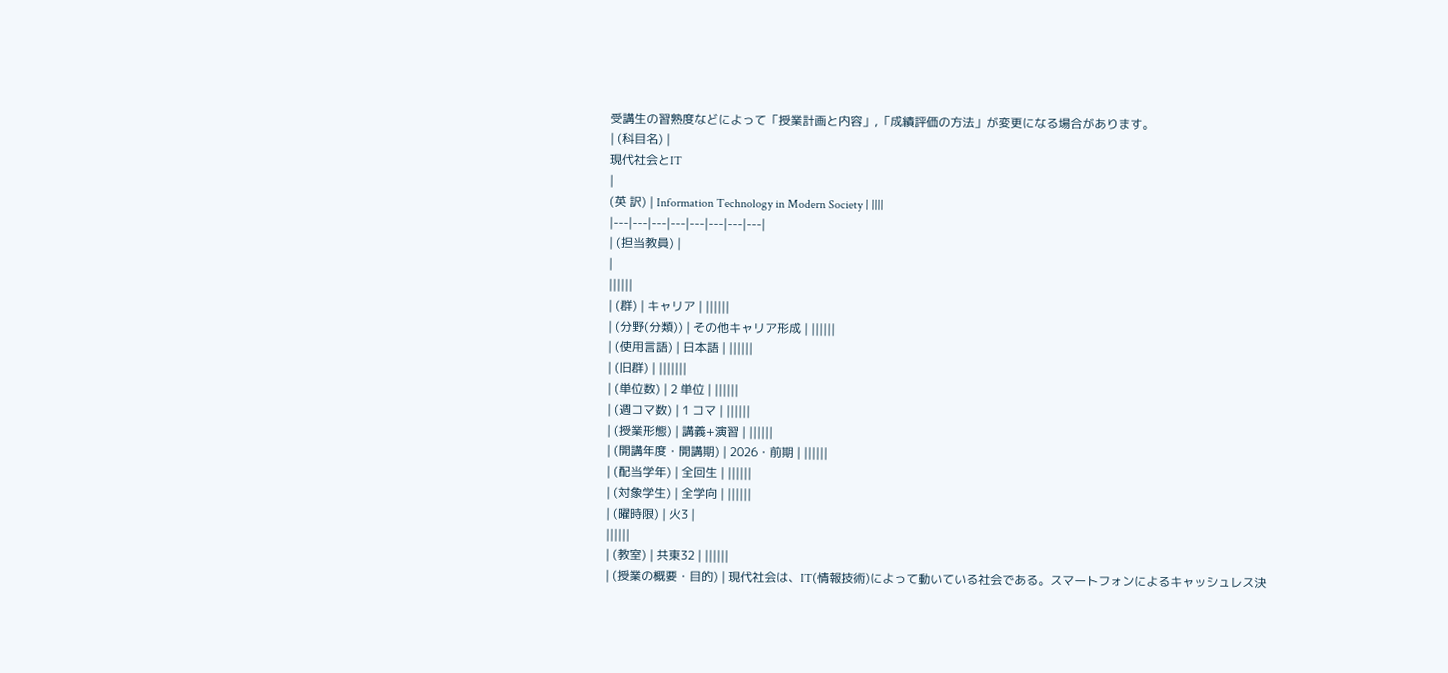受講生の習熟度などによって「授業計画と内容」,「成績評価の方法」が変更になる場合があります。
| (科目名) |
現代社会とIT
|
(英 訳) | Information Technology in Modern Society | ||||
|---|---|---|---|---|---|---|---|
| (担当教員) |
|
||||||
| (群) | キャリア | ||||||
| (分野(分類)) | その他キャリア形成 | ||||||
| (使用言語) | 日本語 | ||||||
| (旧群) | |||||||
| (単位数) | 2 単位 | ||||||
| (週コマ数) | 1 コマ | ||||||
| (授業形態) | 講義+演習 | ||||||
| (開講年度・開講期) | 2026・前期 | ||||||
| (配当学年) | 全回生 | ||||||
| (対象学生) | 全学向 | ||||||
| (曜時限) | 火3 |
||||||
| (教室) | 共東32 | ||||||
| (授業の概要・目的) | 現代社会は、IT(情報技術)によって動いている社会である。スマートフォンによるキャッシュレス決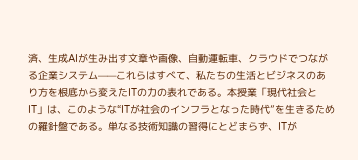済、生成AIが生み出す文章や画像、自動運転車、クラウドでつながる企業システム——これらはすべて、私たちの生活とビジネスのあり方を根底から変えたITの力の表れである。本授業「現代社会とIT」は、このような“ITが社会のインフラとなった時代”を生きるための羅針盤である。単なる技術知識の習得にとどまらず、ITが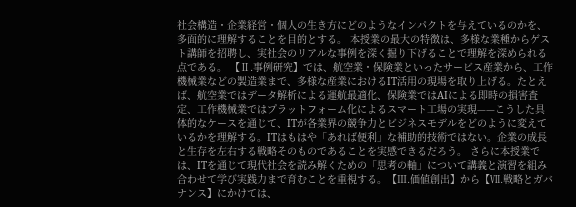社会構造・企業経営・個人の生き方にどのようなインパクトを与えているのかを、多面的に理解することを目的とする。 本授業の最大の特徴は、多様な業種からゲスト講師を招聘し、実社会のリアルな事例を深く掘り下げることで理解を深められる点である。 【Ⅱ.事例研究】では、航空業・保険業といったサービス産業から、工作機械業などの製造業まで、多様な産業におけるIT活用の現場を取り上げる。たとえば、航空業ではデータ解析による運航最適化、保険業ではAIによる即時の損害査定、工作機械業ではプラットフォーム化によるスマート工場の実現——こうした具体的なケースを通じて、ITが各業界の競争力とビジネスモデルをどのように変えているかを理解する。ITはもはや「あれば便利」な補助的技術ではない。企業の成長と生存を左右する戦略そのものであることを実感できるだろう。 さらに本授業では、ITを通じて現代社会を読み解くための「思考の軸」について講義と演習を組み合わせて学び実践力まで育むことを重視する。【Ⅲ.価値創出】から【Ⅶ.戦略とガバナンス】にかけては、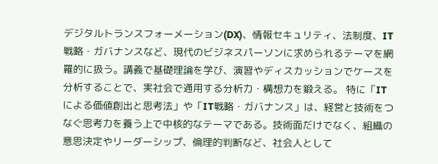デジタルトランスフォーメーション(DX)、情報セキュリティ、法制度、IT戦略・ガバナンスなど、現代のビジネスパーソンに求められるテーマを網羅的に扱う。講義で基礎理論を学び、演習やディスカッションでケースを分析することで、実社会で通用する分析力・構想力を鍛える。 特に「ITによる価値創出と思考法」や「IT戦略・ガバナンス」は、経営と技術をつなぐ思考力を養う上で中核的なテーマである。技術面だけでなく、組織の意思決定やリーダーシップ、倫理的判断など、社会人として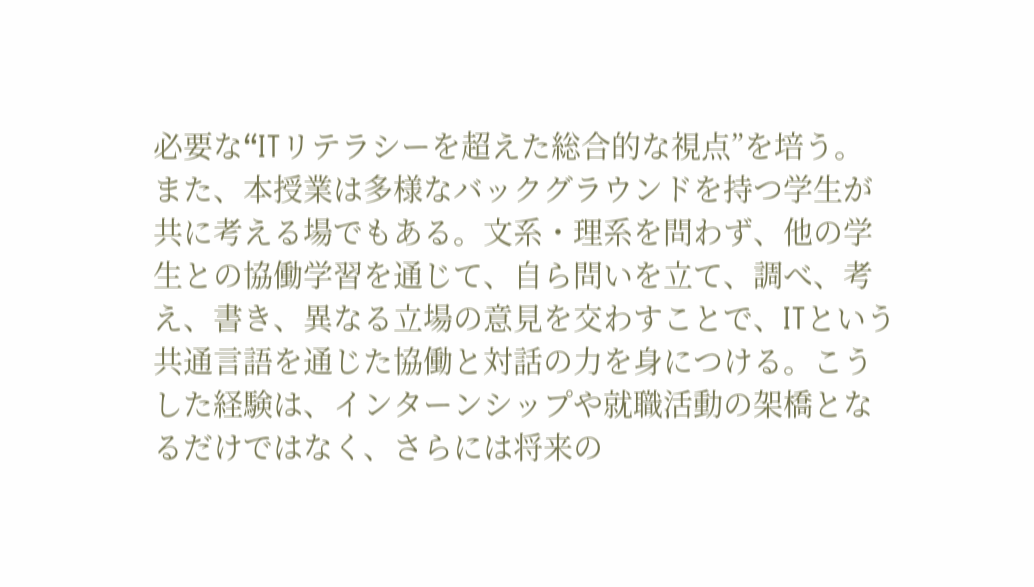必要な“ITリテラシーを超えた総合的な視点”を培う。 また、本授業は多様なバックグラウンドを持つ学生が共に考える場でもある。文系・理系を問わず、他の学生との協働学習を通じて、自ら問いを立て、調べ、考え、書き、異なる立場の意見を交わすことで、ITという共通言語を通じた協働と対話の力を身につける。こうした経験は、インターンシップや就職活動の架橋となるだけではなく、さらには将来の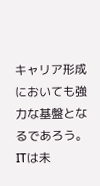キャリア形成においても強力な基盤となるであろう。 ITは未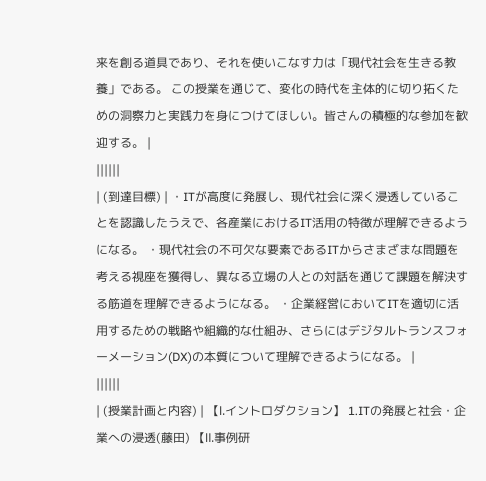来を創る道具であり、それを使いこなす力は「現代社会を生きる教養」である。 この授業を通じて、変化の時代を主体的に切り拓くための洞察力と実践力を身につけてほしい。皆さんの積極的な参加を歓迎する。 |
||||||
| (到達目標) | ・ITが高度に発展し、現代社会に深く浸透していることを認識したうえで、各産業におけるIT活用の特徴が理解できるようになる。 ・現代社会の不可欠な要素であるITからさまざまな問題を考える視座を獲得し、異なる立場の人との対話を通じて課題を解決する筋道を理解できるようになる。 ・企業経営においてITを適切に活用するための戦略や組織的な仕組み、さらにはデジタルトランスフォーメーション(DX)の本質について理解できるようになる。 |
||||||
| (授業計画と内容) | 【Ⅰ.イントロダクション】 1.ITの発展と社会・企業への浸透(藤田) 【Ⅱ.事例研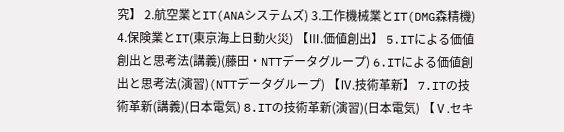究】 2.航空業とIT(ANAシステムズ) 3.工作機械業とIT(DMG森精機) 4.保険業とIT(東京海上日動火災) 【Ⅲ.価値創出】 5.ITによる価値創出と思考法(講義)(藤田・NTTデータグループ) 6.ITによる価値創出と思考法(演習)(NTTデータグループ) 【Ⅳ.技術革新】 7.ITの技術革新(講義)(日本電気) 8.ITの技術革新(演習)(日本電気) 【Ⅴ.セキ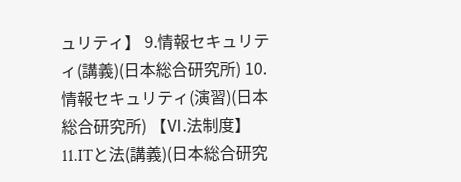ュリティ】 9.情報セキュリティ(講義)(日本総合研究所) 10.情報セキュリティ(演習)(日本総合研究所) 【Ⅵ.法制度】 11.ITと法(講義)(日本総合研究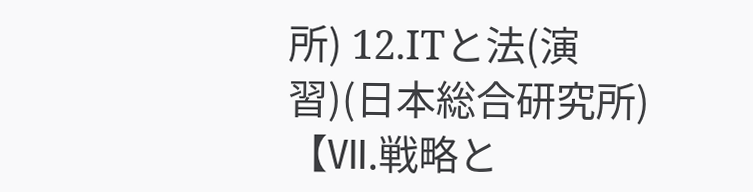所) 12.ITと法(演習)(日本総合研究所) 【Ⅶ.戦略と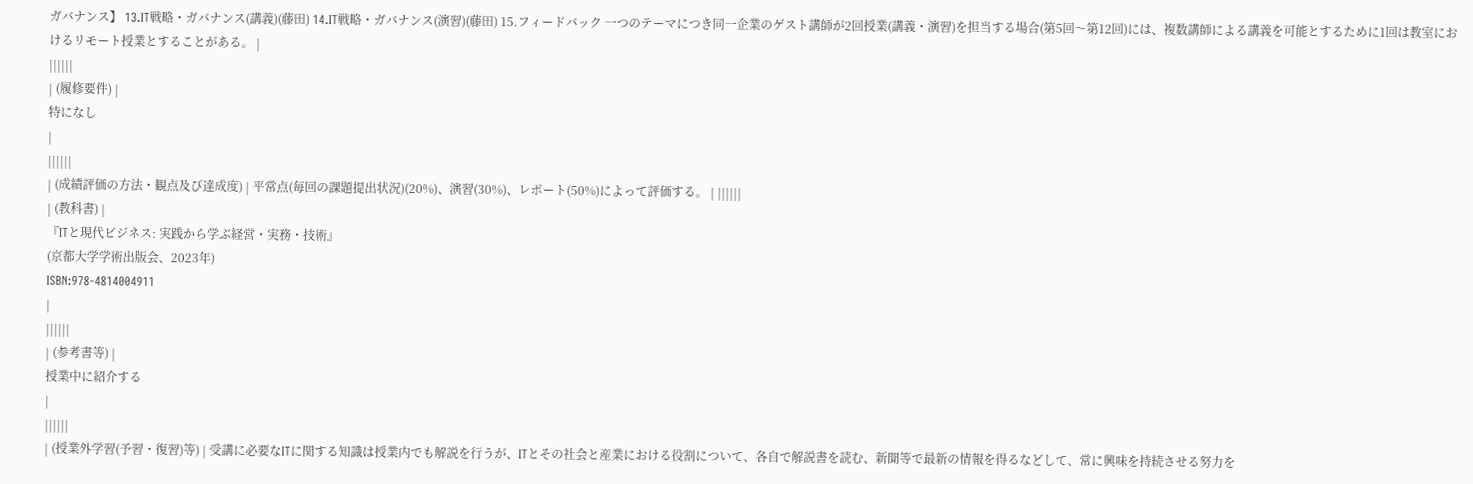ガバナンス】 13.IT戦略・ガバナンス(講義)(藤田) 14.IT戦略・ガバナンス(演習)(藤田) 15.フィードバック 一つのテーマにつき同一企業のゲスト講師が2回授業(講義・演習)を担当する場合(第5回〜第12回)には、複数講師による講義を可能とするために1回は教室におけるリモート授業とすることがある。 |
||||||
| (履修要件) |
特になし
|
||||||
| (成績評価の方法・観点及び達成度) | 平常点(毎回の課題提出状況)(20%)、演習(30%)、レポート(50%)によって評価する。 | ||||||
| (教科書) |
『ITと現代ビジネス: 実践から学ぶ経営・実務・技術』
(京都大学学術出版会、2023年)
ISBN:978-4814004911
|
||||||
| (参考書等) |
授業中に紹介する
|
||||||
| (授業外学習(予習・復習)等) | 受講に必要なITに関する知識は授業内でも解説を行うが、ITとその社会と産業における役割について、各自で解説書を読む、新聞等で最新の情報を得るなどして、常に興味を持続させる努力を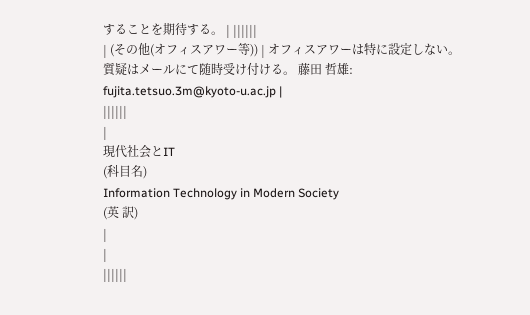することを期待する。 | ||||||
| (その他(オフィスアワー等)) | オフィスアワーは特に設定しない。質疑はメールにて随時受け付ける。 藤田 哲雄: fujita.tetsuo.3m@kyoto-u.ac.jp |
||||||
|
現代社会とIT
(科目名)
Information Technology in Modern Society
(英 訳)
|
|
||||||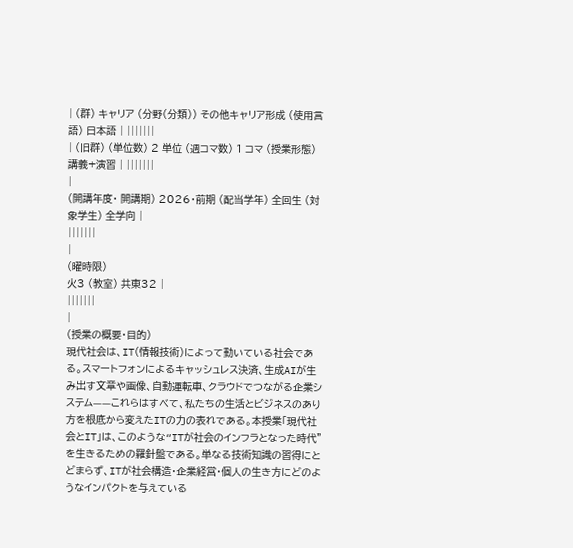| (群) キャリア (分野(分類)) その他キャリア形成 (使用言語) 日本語 | |||||||
| (旧群) (単位数) 2 単位 (週コマ数) 1 コマ (授業形態) 講義+演習 | |||||||
|
(開講年度・ 開講期) 2026・前期 (配当学年) 全回生 (対象学生) 全学向 |
|||||||
|
(曜時限)
火3 (教室) 共東32 |
|||||||
|
(授業の概要・目的)
現代社会は、IT(情報技術)によって動いている社会である。スマートフォンによるキャッシュレス決済、生成AIが生み出す文章や画像、自動運転車、クラウドでつながる企業システム——これらはすべて、私たちの生活とビジネスのあり方を根底から変えたITの力の表れである。本授業「現代社会とIT」は、このような“ITが社会のインフラとなった時代”を生きるための羅針盤である。単なる技術知識の習得にとどまらず、ITが社会構造・企業経営・個人の生き方にどのようなインパクトを与えている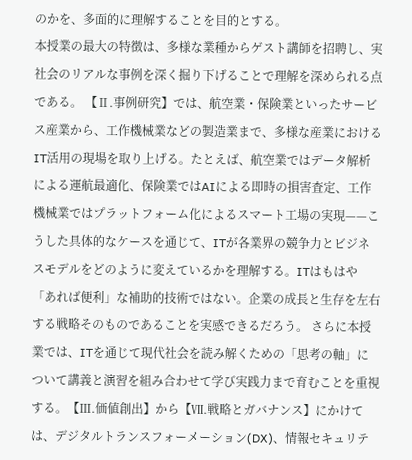のかを、多面的に理解することを目的とする。
本授業の最大の特徴は、多様な業種からゲスト講師を招聘し、実社会のリアルな事例を深く掘り下げることで理解を深められる点である。 【Ⅱ.事例研究】では、航空業・保険業といったサービス産業から、工作機械業などの製造業まで、多様な産業におけるIT活用の現場を取り上げる。たとえば、航空業ではデータ解析による運航最適化、保険業ではAIによる即時の損害査定、工作機械業ではプラットフォーム化によるスマート工場の実現——こうした具体的なケースを通じて、ITが各業界の競争力とビジネスモデルをどのように変えているかを理解する。ITはもはや「あれば便利」な補助的技術ではない。企業の成長と生存を左右する戦略そのものであることを実感できるだろう。 さらに本授業では、ITを通じて現代社会を読み解くための「思考の軸」について講義と演習を組み合わせて学び実践力まで育むことを重視する。【Ⅲ.価値創出】から【Ⅶ.戦略とガバナンス】にかけては、デジタルトランスフォーメーション(DX)、情報セキュリテ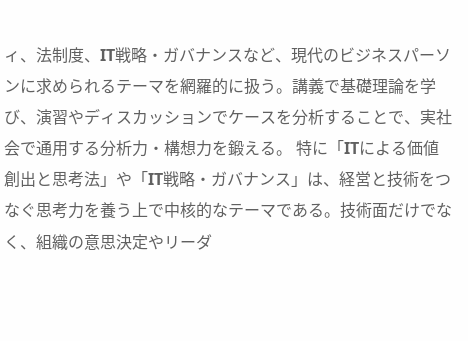ィ、法制度、IT戦略・ガバナンスなど、現代のビジネスパーソンに求められるテーマを網羅的に扱う。講義で基礎理論を学び、演習やディスカッションでケースを分析することで、実社会で通用する分析力・構想力を鍛える。 特に「ITによる価値創出と思考法」や「IT戦略・ガバナンス」は、経営と技術をつなぐ思考力を養う上で中核的なテーマである。技術面だけでなく、組織の意思決定やリーダ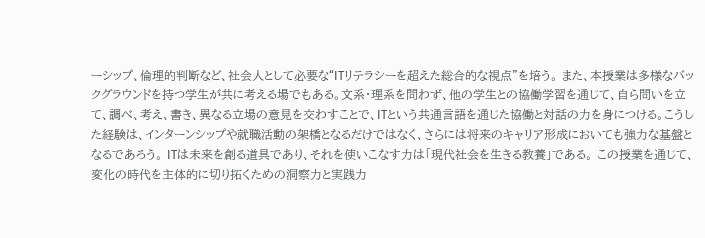ーシップ、倫理的判断など、社会人として必要な“ITリテラシーを超えた総合的な視点”を培う。 また、本授業は多様なバックグラウンドを持つ学生が共に考える場でもある。文系・理系を問わず、他の学生との協働学習を通じて、自ら問いを立て、調べ、考え、書き、異なる立場の意見を交わすことで、ITという共通言語を通じた協働と対話の力を身につける。こうした経験は、インターンシップや就職活動の架橋となるだけではなく、さらには将来のキャリア形成においても強力な基盤となるであろう。 ITは未来を創る道具であり、それを使いこなす力は「現代社会を生きる教養」である。 この授業を通じて、変化の時代を主体的に切り拓くための洞察力と実践力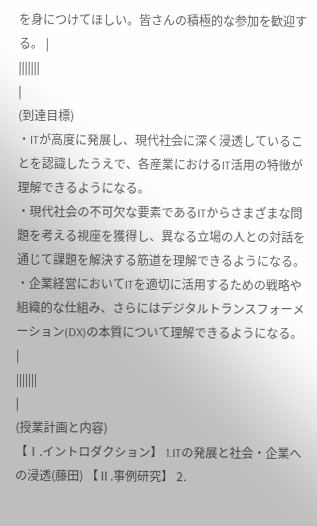を身につけてほしい。皆さんの積極的な参加を歓迎する。 |
|||||||
|
(到達目標)
・ITが高度に発展し、現代社会に深く浸透していることを認識したうえで、各産業におけるIT活用の特徴が理解できるようになる。
・現代社会の不可欠な要素であるITからさまざまな問題を考える視座を獲得し、異なる立場の人との対話を通じて課題を解決する筋道を理解できるようになる。 ・企業経営においてITを適切に活用するための戦略や組織的な仕組み、さらにはデジタルトランスフォーメーション(DX)の本質について理解できるようになる。 |
|||||||
|
(授業計画と内容)
【Ⅰ.イントロダクション】 1.ITの発展と社会・企業への浸透(藤田) 【Ⅱ.事例研究】 2.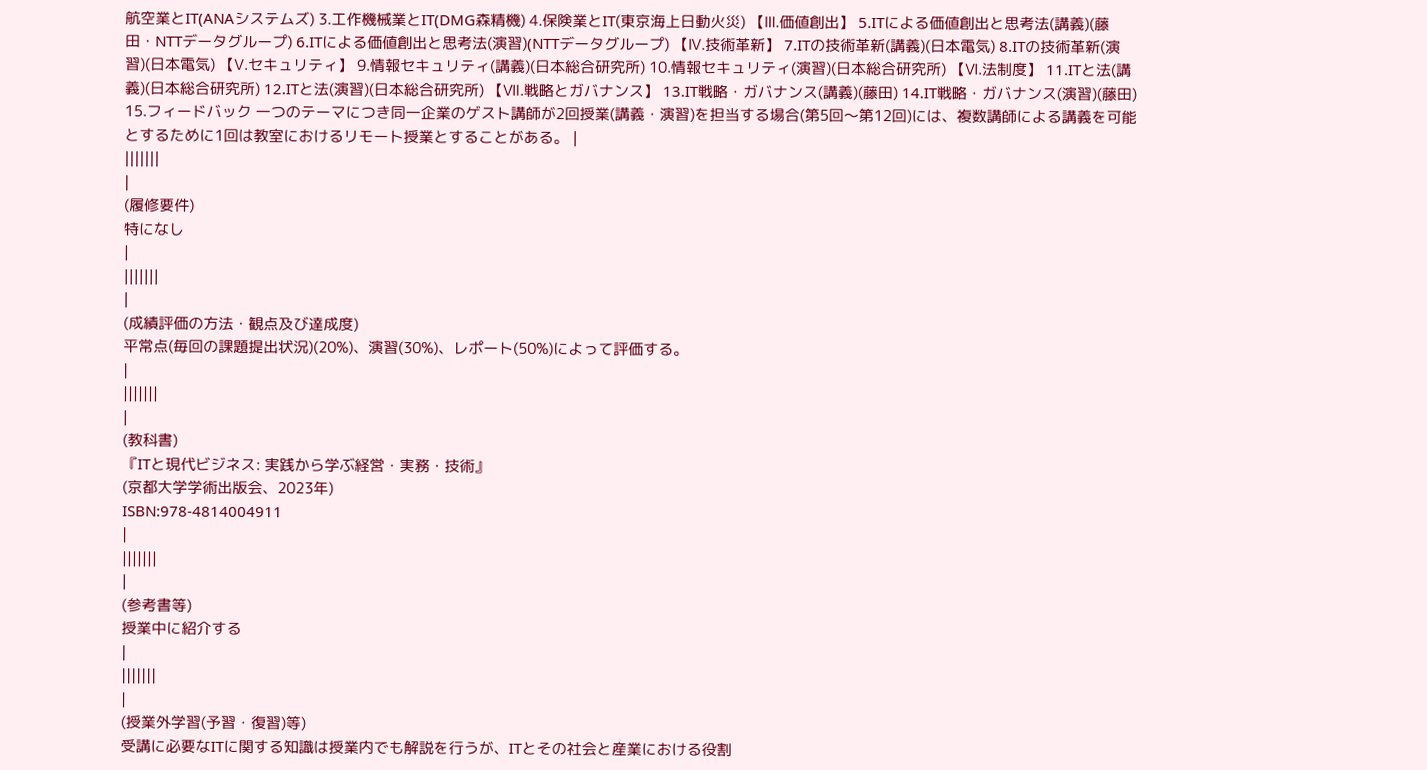航空業とIT(ANAシステムズ) 3.工作機械業とIT(DMG森精機) 4.保険業とIT(東京海上日動火災) 【Ⅲ.価値創出】 5.ITによる価値創出と思考法(講義)(藤田・NTTデータグループ) 6.ITによる価値創出と思考法(演習)(NTTデータグループ) 【Ⅳ.技術革新】 7.ITの技術革新(講義)(日本電気) 8.ITの技術革新(演習)(日本電気) 【Ⅴ.セキュリティ】 9.情報セキュリティ(講義)(日本総合研究所) 10.情報セキュリティ(演習)(日本総合研究所) 【Ⅵ.法制度】 11.ITと法(講義)(日本総合研究所) 12.ITと法(演習)(日本総合研究所) 【Ⅶ.戦略とガバナンス】 13.IT戦略・ガバナンス(講義)(藤田) 14.IT戦略・ガバナンス(演習)(藤田) 15.フィードバック 一つのテーマにつき同一企業のゲスト講師が2回授業(講義・演習)を担当する場合(第5回〜第12回)には、複数講師による講義を可能とするために1回は教室におけるリモート授業とすることがある。 |
|||||||
|
(履修要件)
特になし
|
|||||||
|
(成績評価の方法・観点及び達成度)
平常点(毎回の課題提出状況)(20%)、演習(30%)、レポート(50%)によって評価する。
|
|||||||
|
(教科書)
『ITと現代ビジネス: 実践から学ぶ経営・実務・技術』
(京都大学学術出版会、2023年)
ISBN:978-4814004911
|
|||||||
|
(参考書等)
授業中に紹介する
|
|||||||
|
(授業外学習(予習・復習)等)
受講に必要なITに関する知識は授業内でも解説を行うが、ITとその社会と産業における役割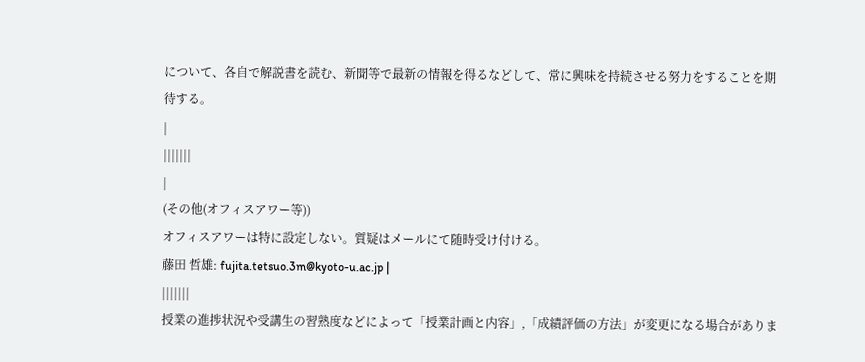について、各自で解説書を読む、新聞等で最新の情報を得るなどして、常に興味を持続させる努力をすることを期待する。
|
|||||||
|
(その他(オフィスアワー等))
オフィスアワーは特に設定しない。質疑はメールにて随時受け付ける。
藤田 哲雄: fujita.tetsuo.3m@kyoto-u.ac.jp |
|||||||
授業の進捗状況や受講生の習熟度などによって「授業計画と内容」,「成績評価の方法」が変更になる場合がありま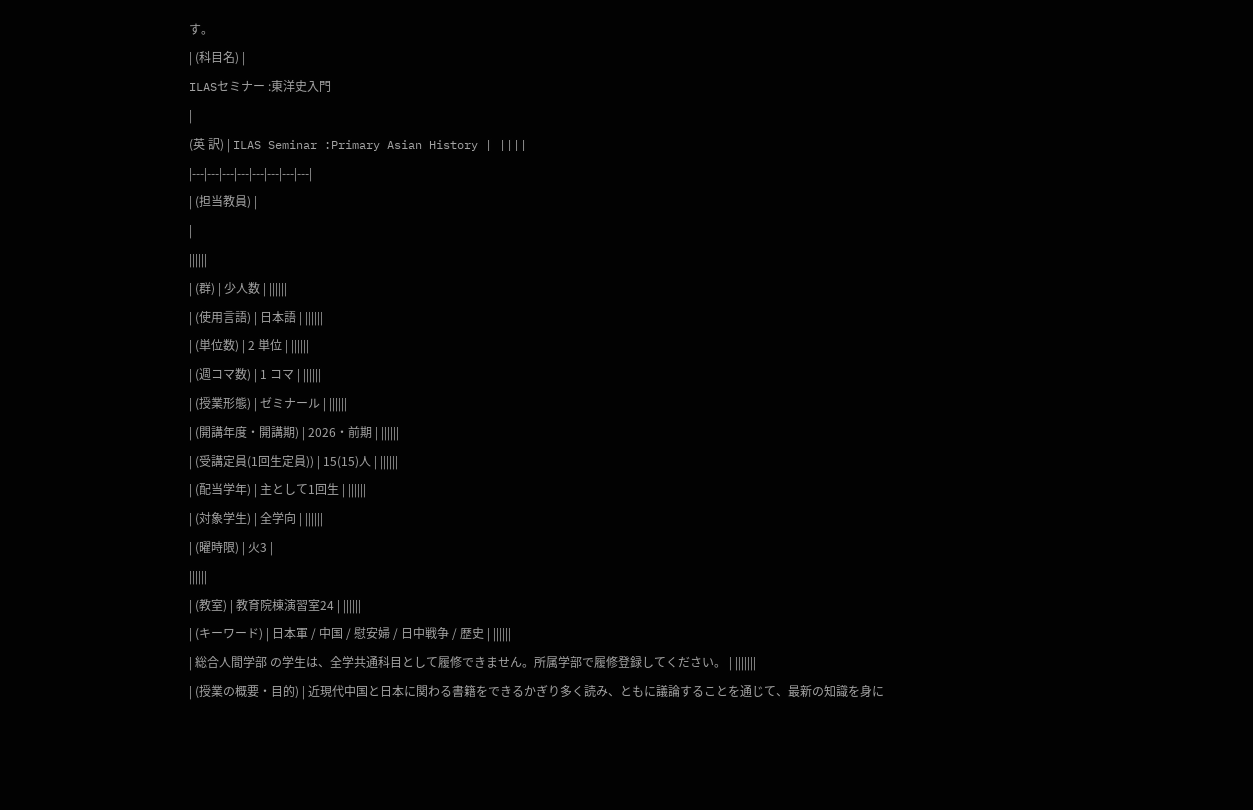す。
| (科目名) |
ILASセミナー :東洋史入門
|
(英 訳) | ILAS Seminar :Primary Asian History | ||||
|---|---|---|---|---|---|---|---|
| (担当教員) |
|
||||||
| (群) | 少人数 | ||||||
| (使用言語) | 日本語 | ||||||
| (単位数) | 2 単位 | ||||||
| (週コマ数) | 1 コマ | ||||||
| (授業形態) | ゼミナール | ||||||
| (開講年度・開講期) | 2026・前期 | ||||||
| (受講定員(1回生定員)) | 15(15)人 | ||||||
| (配当学年) | 主として1回生 | ||||||
| (対象学生) | 全学向 | ||||||
| (曜時限) | 火3 |
||||||
| (教室) | 教育院棟演習室24 | ||||||
| (キーワード) | 日本軍 / 中国 / 慰安婦 / 日中戦争 / 歴史 | ||||||
| 総合人間学部 の学生は、全学共通科目として履修できません。所属学部で履修登録してください。 | |||||||
| (授業の概要・目的) | 近現代中国と日本に関わる書籍をできるかぎり多く読み、ともに議論することを通じて、最新の知識を身に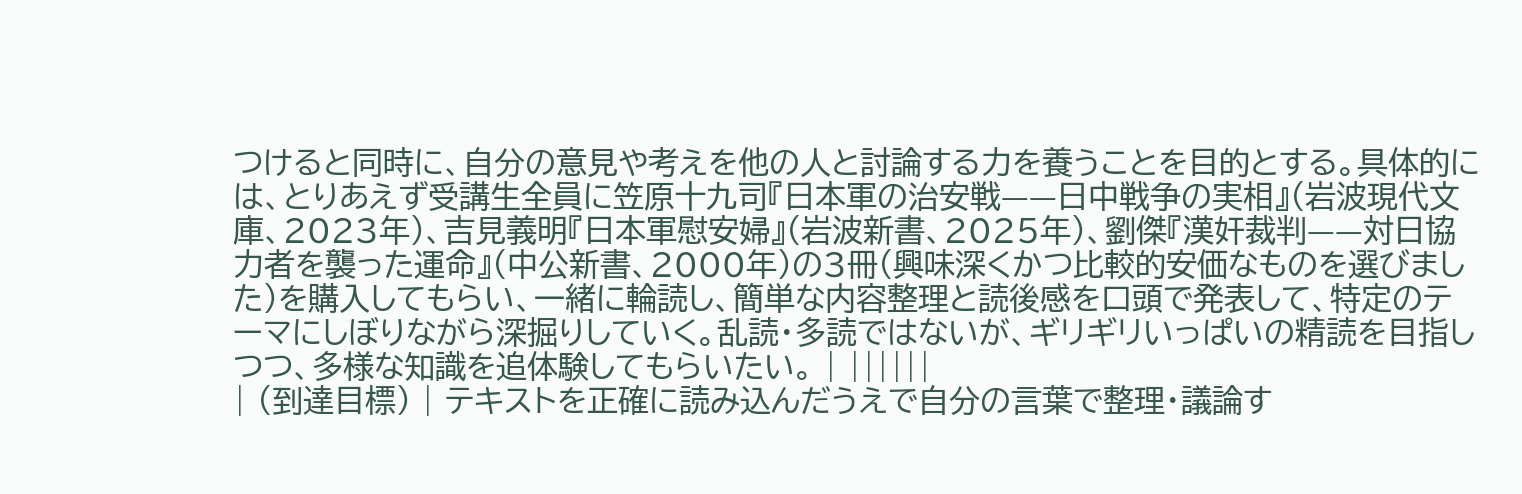つけると同時に、自分の意見や考えを他の人と討論する力を養うことを目的とする。具体的には、とりあえず受講生全員に笠原十九司『日本軍の治安戦——日中戦争の実相』(岩波現代文庫、2023年)、吉見義明『日本軍慰安婦』(岩波新書、2025年)、劉傑『漢奸裁判——対日協力者を襲った運命』(中公新書、2000年)の3冊(興味深くかつ比較的安価なものを選びました)を購入してもらい、一緒に輪読し、簡単な内容整理と読後感を口頭で発表して、特定のテーマにしぼりながら深掘りしていく。乱読・多読ではないが、ギリギリいっぱいの精読を目指しつつ、多様な知識を追体験してもらいたい。 | ||||||
| (到達目標) | テキストを正確に読み込んだうえで自分の言葉で整理・議論す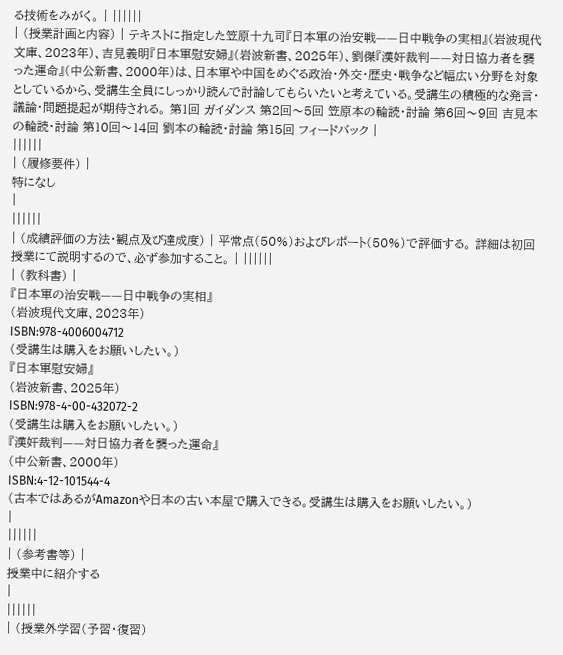る技術をみがく。 | ||||||
| (授業計画と内容) | テキストに指定した笠原十九司『日本軍の治安戦——日中戦争の実相』(岩波現代文庫、2023年)、吉見義明『日本軍慰安婦』(岩波新書、2025年)、劉傑『漢奸裁判——対日協力者を襲った運命』(中公新書、2000年)は、日本軍や中国をめぐる政治・外交・歴史・戦争など幅広い分野を対象としているから、受講生全員にしっかり読んで討論してもらいたいと考えている。受講生の積極的な発言・議論・問題提起が期待される。 第1回 ガイダンス 第2回〜5回 笠原本の輪読・討論 第6回〜9回 吉見本の輪読・討論 第10回〜14回 劉本の輪読・討論 第15回 フィードバック |
||||||
| (履修要件) |
特になし
|
||||||
| (成績評価の方法・観点及び達成度) | 平常点(50%)およびレポート(50%)で評価する。 詳細は初回授業にて説明するので、必ず参加すること。 | ||||||
| (教科書) |
『日本軍の治安戦——日中戦争の実相』
(岩波現代文庫、2023年)
ISBN:978-4006004712
(受講生は購入をお願いしたい。)
『日本軍慰安婦』
(岩波新書、2025年)
ISBN:978-4-00-432072-2
(受講生は購入をお願いしたい。)
『漢奸裁判——対日協力者を襲った運命』
(中公新書、2000年)
ISBN:4-12-101544-4
(古本ではあるがAmazonや日本の古い本屋で購入できる。受講生は購入をお願いしたい。)
|
||||||
| (参考書等) |
授業中に紹介する
|
||||||
| (授業外学習(予習・復習)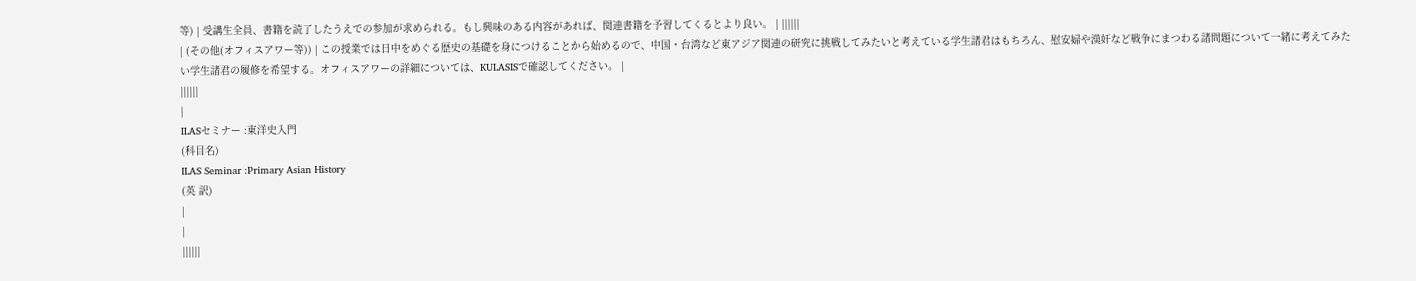等) | 受講生全員、書籍を読了したうえでの参加が求められる。もし興味のある内容があれば、関連書籍を予習してくるとより良い。 | ||||||
| (その他(オフィスアワー等)) | この授業では日中をめぐる歴史の基礎を身につけることから始めるので、中国・台湾など東アジア関連の研究に挑戦してみたいと考えている学生諸君はもちろん、慰安婦や漢奸など戦争にまつわる諸問題について一緒に考えてみたい学生諸君の履修を希望する。オフィスアワーの詳細については、KULASISで確認してください。 |
||||||
|
ILASセミナー :東洋史入門
(科目名)
ILAS Seminar :Primary Asian History
(英 訳)
|
|
||||||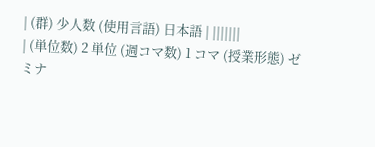| (群) 少人数 (使用言語) 日本語 | |||||||
| (単位数) 2 単位 (週コマ数) 1 コマ (授業形態) ゼミナ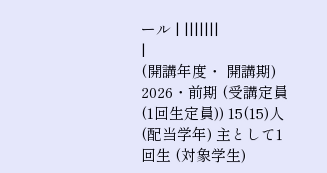ール | |||||||
|
(開講年度・ 開講期) 2026・前期 (受講定員(1回生定員)) 15(15)人 (配当学年) 主として1回生 (対象学生)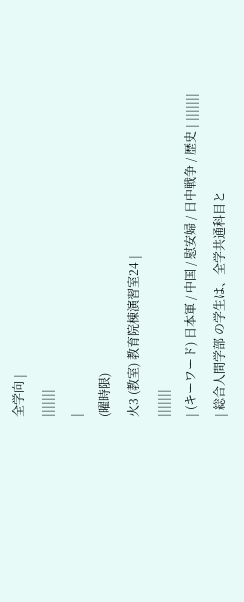全学向 |
|||||||
|
(曜時限)
火3 (教室) 教育院棟演習室24 |
|||||||
| (キーワード) 日本軍 / 中国 / 慰安婦 / 日中戦争 / 歴史 | |||||||
| 総合人間学部 の学生は、全学共通科目と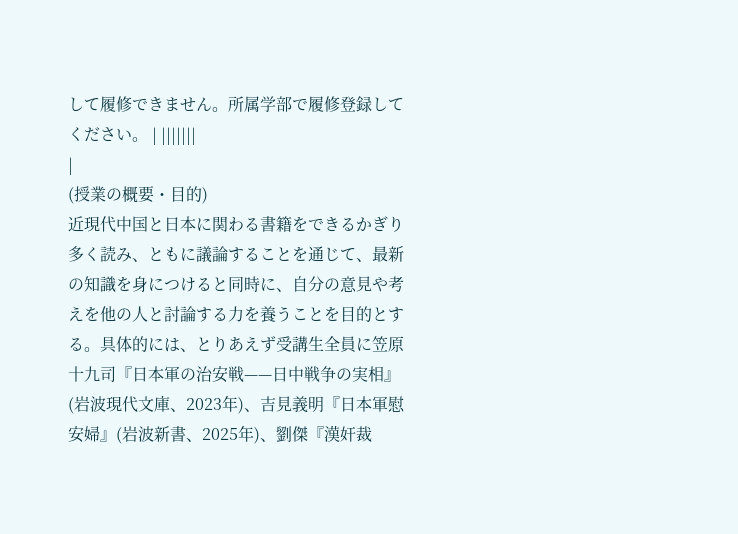して履修できません。所属学部で履修登録してください。 | |||||||
|
(授業の概要・目的)
近現代中国と日本に関わる書籍をできるかぎり多く読み、ともに議論することを通じて、最新の知識を身につけると同時に、自分の意見や考えを他の人と討論する力を養うことを目的とする。具体的には、とりあえず受講生全員に笠原十九司『日本軍の治安戦——日中戦争の実相』(岩波現代文庫、2023年)、吉見義明『日本軍慰安婦』(岩波新書、2025年)、劉傑『漢奸裁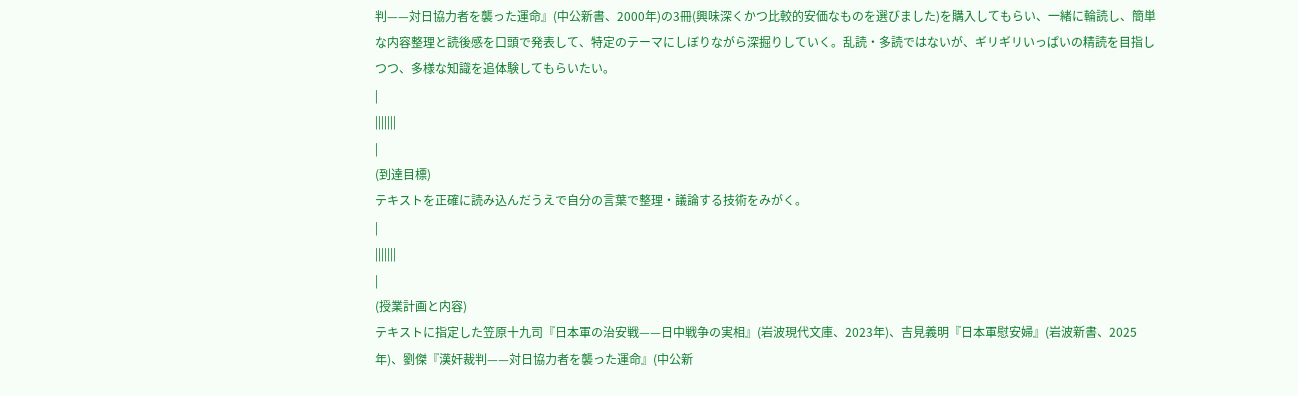判——対日協力者を襲った運命』(中公新書、2000年)の3冊(興味深くかつ比較的安価なものを選びました)を購入してもらい、一緒に輪読し、簡単な内容整理と読後感を口頭で発表して、特定のテーマにしぼりながら深掘りしていく。乱読・多読ではないが、ギリギリいっぱいの精読を目指しつつ、多様な知識を追体験してもらいたい。
|
|||||||
|
(到達目標)
テキストを正確に読み込んだうえで自分の言葉で整理・議論する技術をみがく。
|
|||||||
|
(授業計画と内容)
テキストに指定した笠原十九司『日本軍の治安戦——日中戦争の実相』(岩波現代文庫、2023年)、吉見義明『日本軍慰安婦』(岩波新書、2025年)、劉傑『漢奸裁判——対日協力者を襲った運命』(中公新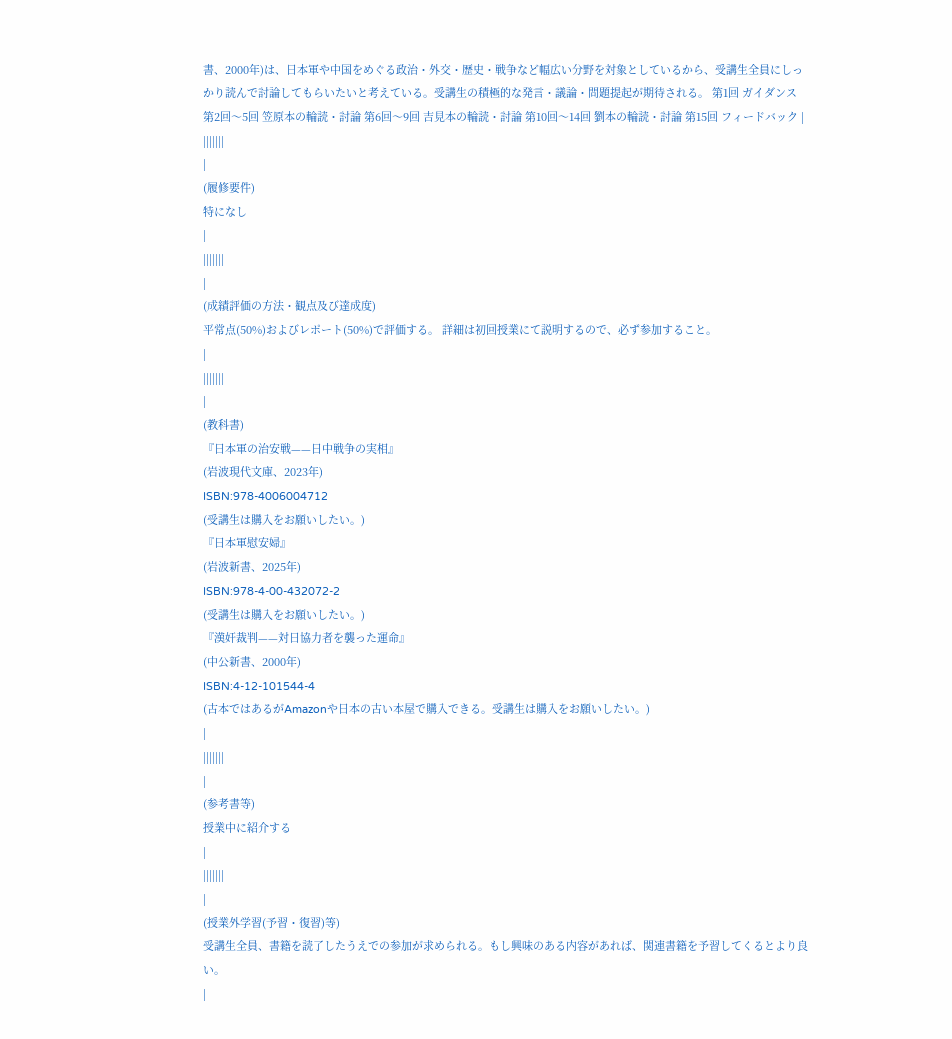書、2000年)は、日本軍や中国をめぐる政治・外交・歴史・戦争など幅広い分野を対象としているから、受講生全員にしっかり読んで討論してもらいたいと考えている。受講生の積極的な発言・議論・問題提起が期待される。 第1回 ガイダンス 第2回〜5回 笠原本の輪読・討論 第6回〜9回 吉見本の輪読・討論 第10回〜14回 劉本の輪読・討論 第15回 フィードバック |
|||||||
|
(履修要件)
特になし
|
|||||||
|
(成績評価の方法・観点及び達成度)
平常点(50%)およびレポート(50%)で評価する。 詳細は初回授業にて説明するので、必ず参加すること。
|
|||||||
|
(教科書)
『日本軍の治安戦——日中戦争の実相』
(岩波現代文庫、2023年)
ISBN:978-4006004712
(受講生は購入をお願いしたい。)
『日本軍慰安婦』
(岩波新書、2025年)
ISBN:978-4-00-432072-2
(受講生は購入をお願いしたい。)
『漢奸裁判——対日協力者を襲った運命』
(中公新書、2000年)
ISBN:4-12-101544-4
(古本ではあるがAmazonや日本の古い本屋で購入できる。受講生は購入をお願いしたい。)
|
|||||||
|
(参考書等)
授業中に紹介する
|
|||||||
|
(授業外学習(予習・復習)等)
受講生全員、書籍を読了したうえでの参加が求められる。もし興味のある内容があれば、関連書籍を予習してくるとより良い。
|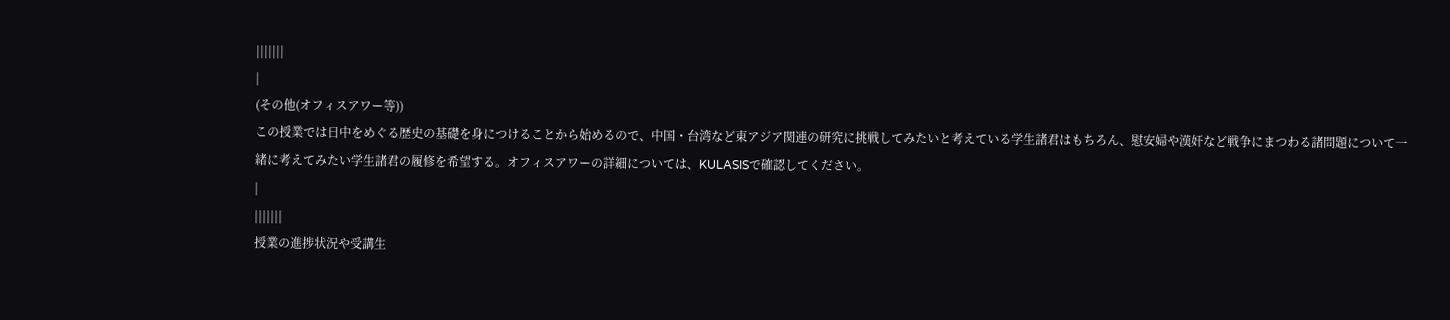|||||||
|
(その他(オフィスアワー等))
この授業では日中をめぐる歴史の基礎を身につけることから始めるので、中国・台湾など東アジア関連の研究に挑戦してみたいと考えている学生諸君はもちろん、慰安婦や漢奸など戦争にまつわる諸問題について一緒に考えてみたい学生諸君の履修を希望する。オフィスアワーの詳細については、KULASISで確認してください。
|
|||||||
授業の進捗状況や受講生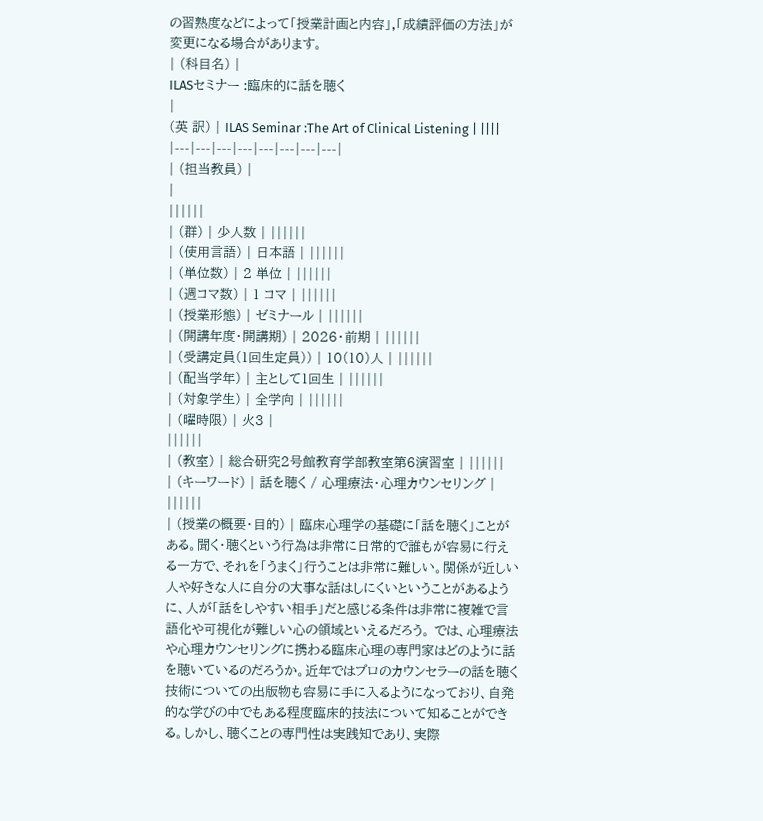の習熟度などによって「授業計画と内容」,「成績評価の方法」が変更になる場合があります。
| (科目名) |
ILASセミナー :臨床的に話を聴く
|
(英 訳) | ILAS Seminar :The Art of Clinical Listening | ||||
|---|---|---|---|---|---|---|---|
| (担当教員) |
|
||||||
| (群) | 少人数 | ||||||
| (使用言語) | 日本語 | ||||||
| (単位数) | 2 単位 | ||||||
| (週コマ数) | 1 コマ | ||||||
| (授業形態) | ゼミナール | ||||||
| (開講年度・開講期) | 2026・前期 | ||||||
| (受講定員(1回生定員)) | 10(10)人 | ||||||
| (配当学年) | 主として1回生 | ||||||
| (対象学生) | 全学向 | ||||||
| (曜時限) | 火3 |
||||||
| (教室) | 総合研究2号館教育学部教室第6演習室 | ||||||
| (キーワード) | 話を聴く / 心理療法・心理カウンセリング | ||||||
| (授業の概要・目的) | 臨床心理学の基礎に「話を聴く」ことがある。聞く・聴くという行為は非常に日常的で誰もが容易に行える一方で、それを「うまく」行うことは非常に難しい。関係が近しい人や好きな人に自分の大事な話はしにくいということがあるように、人が「話をしやすい相手」だと感じる条件は非常に複雑で言語化や可視化が難しい心の領域といえるだろう。 では、心理療法や心理カウンセリングに携わる臨床心理の専門家はどのように話を聴いているのだろうか。近年ではプロのカウンセラーの話を聴く技術についての出版物も容易に手に入るようになっており、自発的な学びの中でもある程度臨床的技法について知ることができる。しかし、聴くことの専門性は実践知であり、実際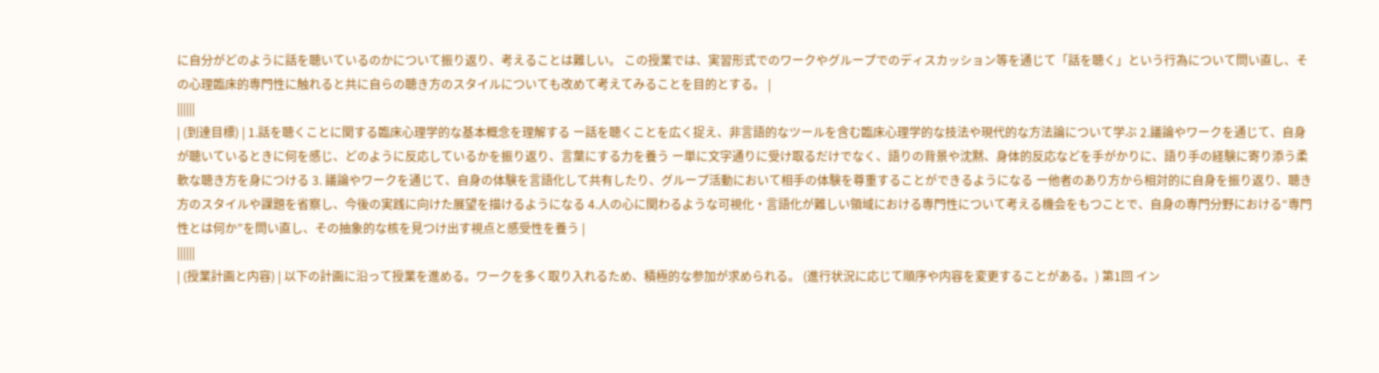に自分がどのように話を聴いているのかについて振り返り、考えることは難しい。 この授業では、実習形式でのワークやグループでのディスカッション等を通じて「話を聴く」という行為について問い直し、その心理臨床的専門性に触れると共に自らの聴き方のスタイルについても改めて考えてみることを目的とする。 |
||||||
| (到達目標) | 1.話を聴くことに関する臨床心理学的な基本概念を理解する ー話を聴くことを広く捉え、非言語的なツールを含む臨床心理学的な技法や現代的な方法論について学ぶ 2.議論やワークを通じて、自身が聴いているときに何を感じ、どのように反応しているかを振り返り、言葉にする力を養う ー単に文字通りに受け取るだけでなく、語りの背景や沈黙、身体的反応などを手がかりに、語り手の経験に寄り添う柔軟な聴き方を身につける 3. 議論やワークを通じて、自身の体験を言語化して共有したり、グループ活動において相手の体験を尊重することができるようになる ー他者のあり方から相対的に自身を振り返り、聴き方のスタイルや課題を省察し、今後の実践に向けた展望を描けるようになる 4.人の心に関わるような可視化・言語化が難しい領域における専門性について考える機会をもつことで、自身の専門分野における“専門性とは何か”を問い直し、その抽象的な核を見つけ出す視点と感受性を養う |
||||||
| (授業計画と内容) | 以下の計画に沿って授業を進める。ワークを多く取り入れるため、積極的な参加が求められる。 (進行状況に応じて順序や内容を変更することがある。) 第1回 イン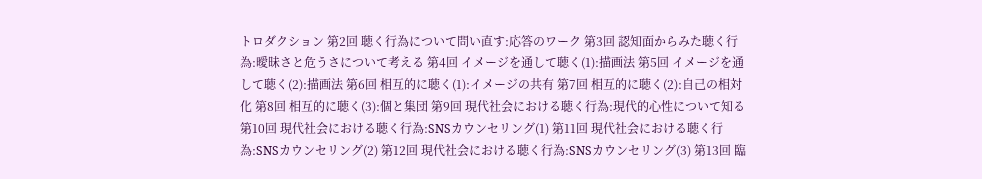トロダクション 第2回 聴く行為について問い直す:応答のワーク 第3回 認知面からみた聴く行為:曖昧さと危うさについて考える 第4回 イメージを通して聴く(1):描画法 第5回 イメージを通して聴く(2):描画法 第6回 相互的に聴く(1):イメージの共有 第7回 相互的に聴く(2):自己の相対化 第8回 相互的に聴く(3):個と集団 第9回 現代社会における聴く行為:現代的心性について知る 第10回 現代社会における聴く行為:SNSカウンセリング(1) 第11回 現代社会における聴く行為:SNSカウンセリング(2) 第12回 現代社会における聴く行為:SNSカウンセリング(3) 第13回 臨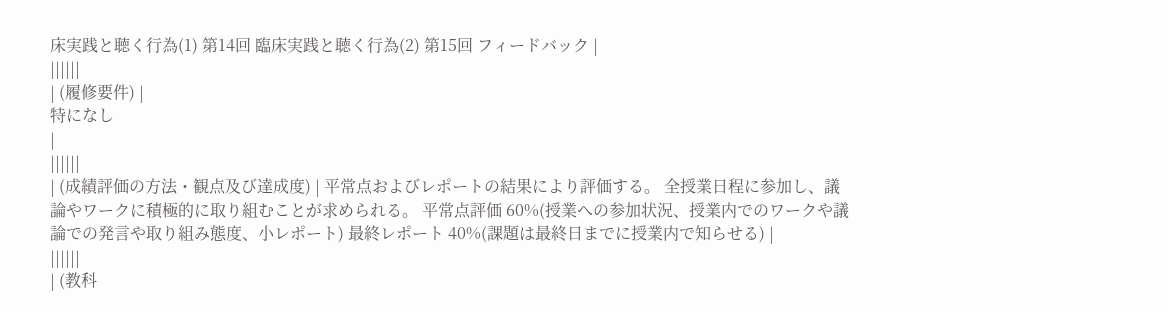床実践と聴く行為(1) 第14回 臨床実践と聴く行為(2) 第15回 フィードバック |
||||||
| (履修要件) |
特になし
|
||||||
| (成績評価の方法・観点及び達成度) | 平常点およびレポートの結果により評価する。 全授業日程に参加し、議論やワークに積極的に取り組むことが求められる。 平常点評価 60%(授業への参加状況、授業内でのワークや議論での発言や取り組み態度、小レポート) 最終レポート 40%(課題は最終日までに授業内で知らせる) |
||||||
| (教科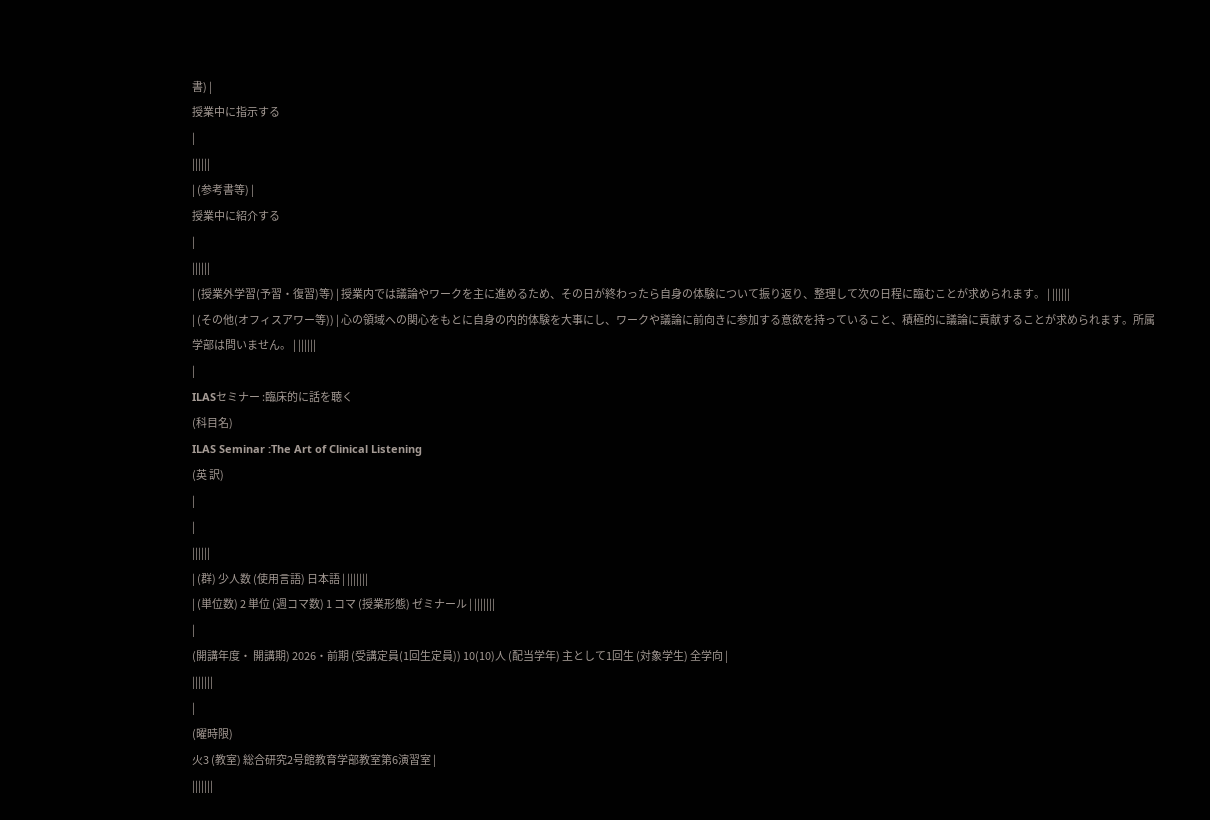書) |
授業中に指示する
|
||||||
| (参考書等) |
授業中に紹介する
|
||||||
| (授業外学習(予習・復習)等) | 授業内では議論やワークを主に進めるため、その日が終わったら自身の体験について振り返り、整理して次の日程に臨むことが求められます。 | ||||||
| (その他(オフィスアワー等)) | 心の領域への関心をもとに自身の内的体験を大事にし、ワークや議論に前向きに参加する意欲を持っていること、積極的に議論に貢献することが求められます。所属学部は問いません。 | ||||||
|
ILASセミナー :臨床的に話を聴く
(科目名)
ILAS Seminar :The Art of Clinical Listening
(英 訳)
|
|
||||||
| (群) 少人数 (使用言語) 日本語 | |||||||
| (単位数) 2 単位 (週コマ数) 1 コマ (授業形態) ゼミナール | |||||||
|
(開講年度・ 開講期) 2026・前期 (受講定員(1回生定員)) 10(10)人 (配当学年) 主として1回生 (対象学生) 全学向 |
|||||||
|
(曜時限)
火3 (教室) 総合研究2号館教育学部教室第6演習室 |
|||||||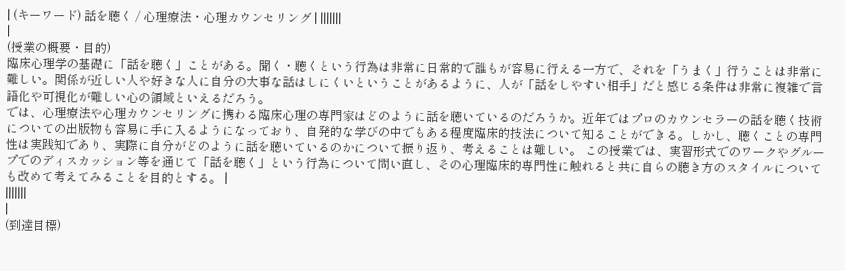| (キーワード) 話を聴く / 心理療法・心理カウンセリング | |||||||
|
(授業の概要・目的)
臨床心理学の基礎に「話を聴く」ことがある。聞く・聴くという行為は非常に日常的で誰もが容易に行える一方で、それを「うまく」行うことは非常に難しい。関係が近しい人や好きな人に自分の大事な話はしにくいということがあるように、人が「話をしやすい相手」だと感じる条件は非常に複雑で言語化や可視化が難しい心の領域といえるだろう。
では、心理療法や心理カウンセリングに携わる臨床心理の専門家はどのように話を聴いているのだろうか。近年ではプロのカウンセラーの話を聴く技術についての出版物も容易に手に入るようになっており、自発的な学びの中でもある程度臨床的技法について知ることができる。しかし、聴くことの専門性は実践知であり、実際に自分がどのように話を聴いているのかについて振り返り、考えることは難しい。 この授業では、実習形式でのワークやグループでのディスカッション等を通じて「話を聴く」という行為について問い直し、その心理臨床的専門性に触れると共に自らの聴き方のスタイルについても改めて考えてみることを目的とする。 |
|||||||
|
(到達目標)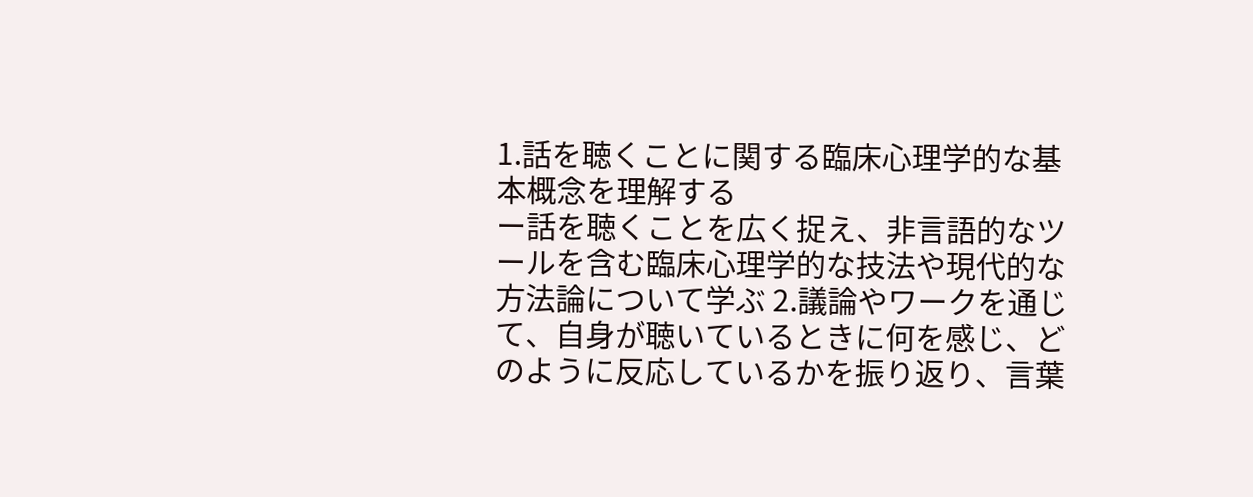1.話を聴くことに関する臨床心理学的な基本概念を理解する
ー話を聴くことを広く捉え、非言語的なツールを含む臨床心理学的な技法や現代的な方法論について学ぶ 2.議論やワークを通じて、自身が聴いているときに何を感じ、どのように反応しているかを振り返り、言葉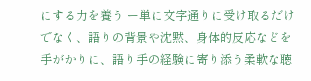にする力を養う ー単に文字通りに受け取るだけでなく、語りの背景や沈黙、身体的反応などを手がかりに、語り手の経験に寄り添う柔軟な聴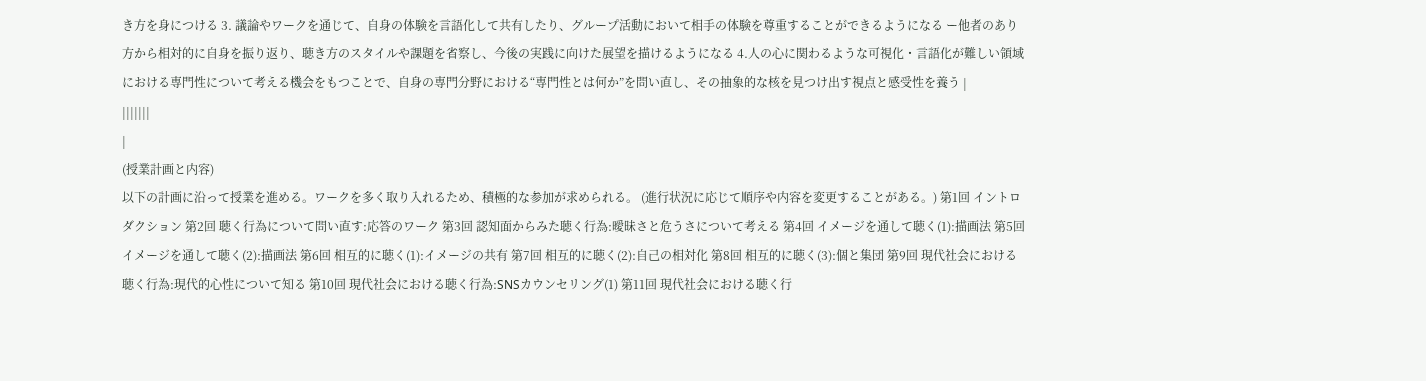き方を身につける 3. 議論やワークを通じて、自身の体験を言語化して共有したり、グループ活動において相手の体験を尊重することができるようになる ー他者のあり方から相対的に自身を振り返り、聴き方のスタイルや課題を省察し、今後の実践に向けた展望を描けるようになる 4.人の心に関わるような可視化・言語化が難しい領域における専門性について考える機会をもつことで、自身の専門分野における“専門性とは何か”を問い直し、その抽象的な核を見つけ出す視点と感受性を養う |
|||||||
|
(授業計画と内容)
以下の計画に沿って授業を進める。ワークを多く取り入れるため、積極的な参加が求められる。 (進行状況に応じて順序や内容を変更することがある。) 第1回 イントロダクション 第2回 聴く行為について問い直す:応答のワーク 第3回 認知面からみた聴く行為:曖昧さと危うさについて考える 第4回 イメージを通して聴く(1):描画法 第5回 イメージを通して聴く(2):描画法 第6回 相互的に聴く(1):イメージの共有 第7回 相互的に聴く(2):自己の相対化 第8回 相互的に聴く(3):個と集団 第9回 現代社会における聴く行為:現代的心性について知る 第10回 現代社会における聴く行為:SNSカウンセリング(1) 第11回 現代社会における聴く行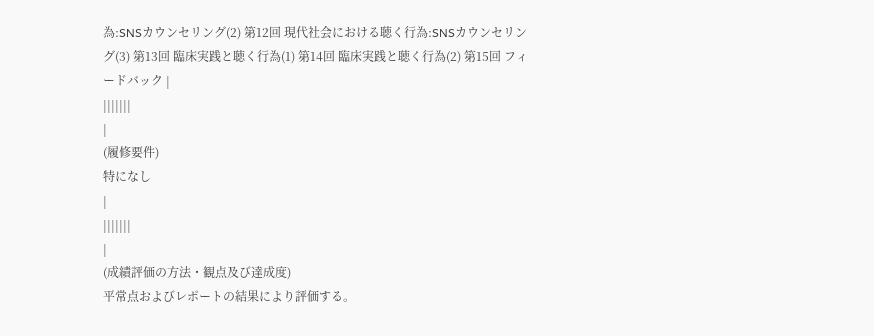為:SNSカウンセリング(2) 第12回 現代社会における聴く行為:SNSカウンセリング(3) 第13回 臨床実践と聴く行為(1) 第14回 臨床実践と聴く行為(2) 第15回 フィードバック |
|||||||
|
(履修要件)
特になし
|
|||||||
|
(成績評価の方法・観点及び達成度)
平常点およびレポートの結果により評価する。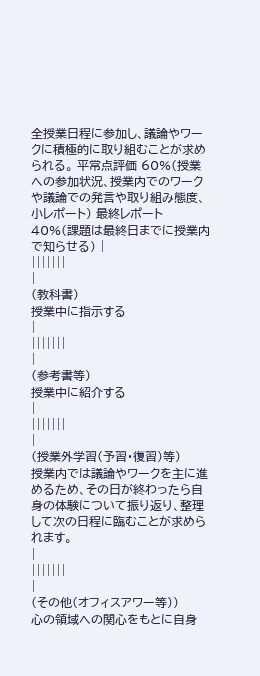全授業日程に参加し、議論やワークに積極的に取り組むことが求められる。 平常点評価 60%(授業への参加状況、授業内でのワークや議論での発言や取り組み態度、小レポート) 最終レポート 40%(課題は最終日までに授業内で知らせる) |
|||||||
|
(教科書)
授業中に指示する
|
|||||||
|
(参考書等)
授業中に紹介する
|
|||||||
|
(授業外学習(予習・復習)等)
授業内では議論やワークを主に進めるため、その日が終わったら自身の体験について振り返り、整理して次の日程に臨むことが求められます。
|
|||||||
|
(その他(オフィスアワー等))
心の領域への関心をもとに自身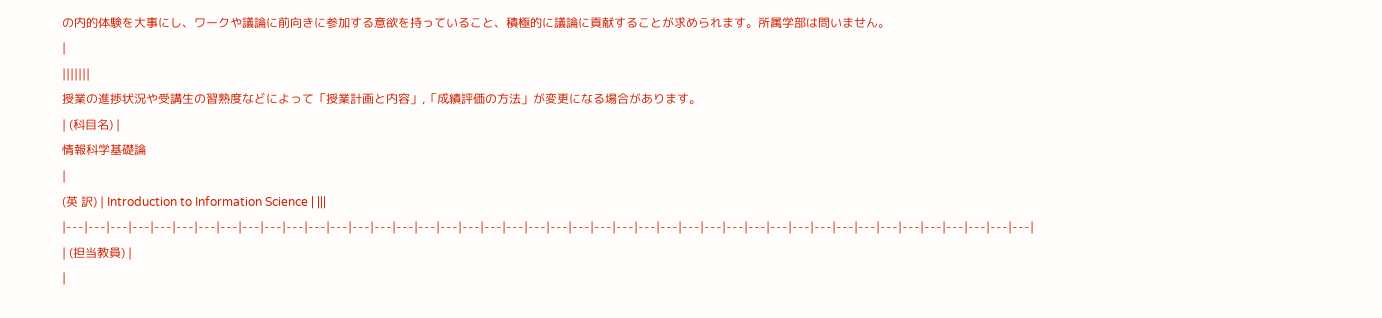の内的体験を大事にし、ワークや議論に前向きに参加する意欲を持っていること、積極的に議論に貢献することが求められます。所属学部は問いません。
|
|||||||
授業の進捗状況や受講生の習熟度などによって「授業計画と内容」,「成績評価の方法」が変更になる場合があります。
| (科目名) |
情報科学基礎論
|
(英 訳) | Introduction to Information Science | |||
|---|---|---|---|---|---|---|---|---|---|---|---|---|---|---|---|---|---|---|---|---|---|---|---|---|---|---|---|---|---|---|---|---|---|---|---|---|---|---|---|---|---|---|---|
| (担当教員) |
|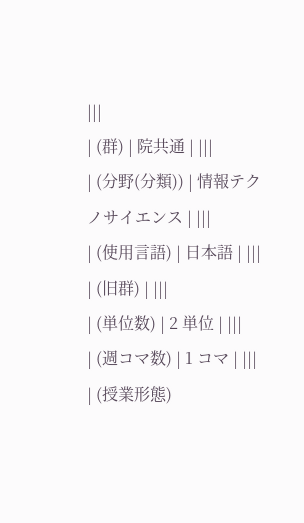|||
| (群) | 院共通 | |||
| (分野(分類)) | 情報テクノサイエンス | |||
| (使用言語) | 日本語 | |||
| (旧群) | |||
| (単位数) | 2 単位 | |||
| (週コマ数) | 1 コマ | |||
| (授業形態)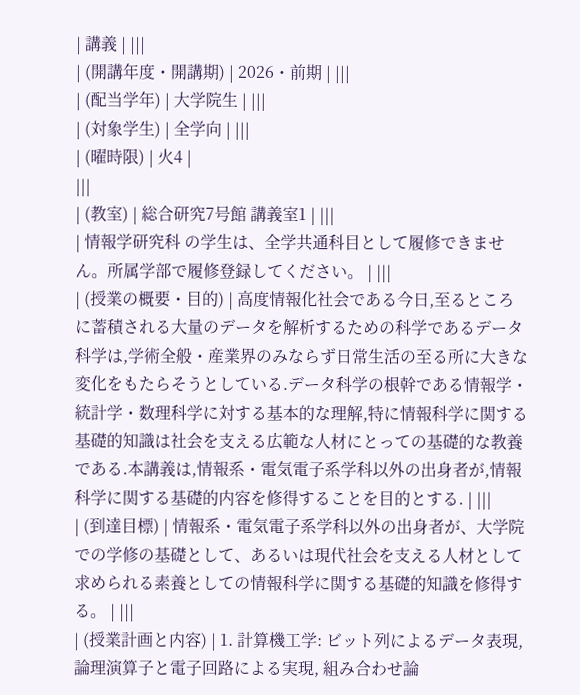| 講義 | |||
| (開講年度・開講期) | 2026・前期 | |||
| (配当学年) | 大学院生 | |||
| (対象学生) | 全学向 | |||
| (曜時限) | 火4 |
|||
| (教室) | 総合研究7号館 講義室1 | |||
| 情報学研究科 の学生は、全学共通科目として履修できません。所属学部で履修登録してください。 | |||
| (授業の概要・目的) | 高度情報化社会である今日,至るところに蓄積される大量のデータを解析するための科学であるデータ科学は,学術全般・産業界のみならず日常生活の至る所に大きな変化をもたらそうとしている.データ科学の根幹である情報学・統計学・数理科学に対する基本的な理解,特に情報科学に関する基礎的知識は社会を支える広範な人材にとっての基礎的な教養である.本講義は,情報系・電気電子系学科以外の出身者が,情報科学に関する基礎的内容を修得することを目的とする. | |||
| (到達目標) | 情報系・電気電子系学科以外の出身者が、大学院での学修の基礎として、あるいは現代社会を支える人材として求められる素養としての情報科学に関する基礎的知識を修得する。 | |||
| (授業計画と内容) | 1. 計算機工学: ビット列によるデータ表現, 論理演算子と電子回路による実現, 組み合わせ論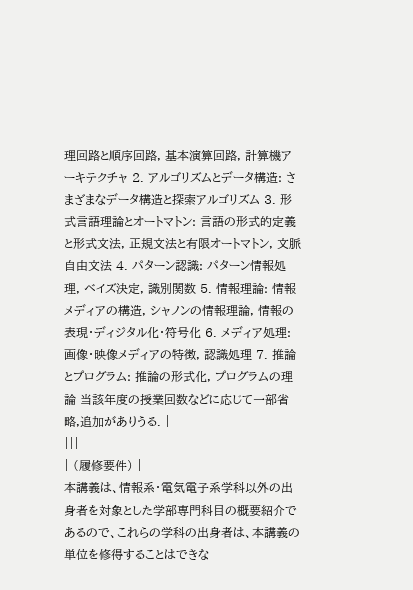理回路と順序回路, 基本演算回路, 計算機アーキテクチャ 2. アルゴリズムとデータ構造: さまざまなデータ構造と探索アルゴリズム 3. 形式言語理論とオートマトン: 言語の形式的定義と形式文法, 正規文法と有限オートマトン, 文脈自由文法 4. パターン認識: パターン情報処理, ベイズ決定, 識別関数 5. 情報理論: 情報メディアの構造, シャノンの情報理論, 情報の表現・ディジタル化・符号化 6. メディア処理: 画像・映像メディアの特徴, 認識処理 7. 推論とプログラム: 推論の形式化, プログラムの理論 当該年度の授業回数などに応じて一部省略,追加がありうる. |
|||
| (履修要件) |
本講義は、情報系・電気電子系学科以外の出身者を対象とした学部専門科目の概要紹介であるので、これらの学科の出身者は、本講義の単位を修得することはできな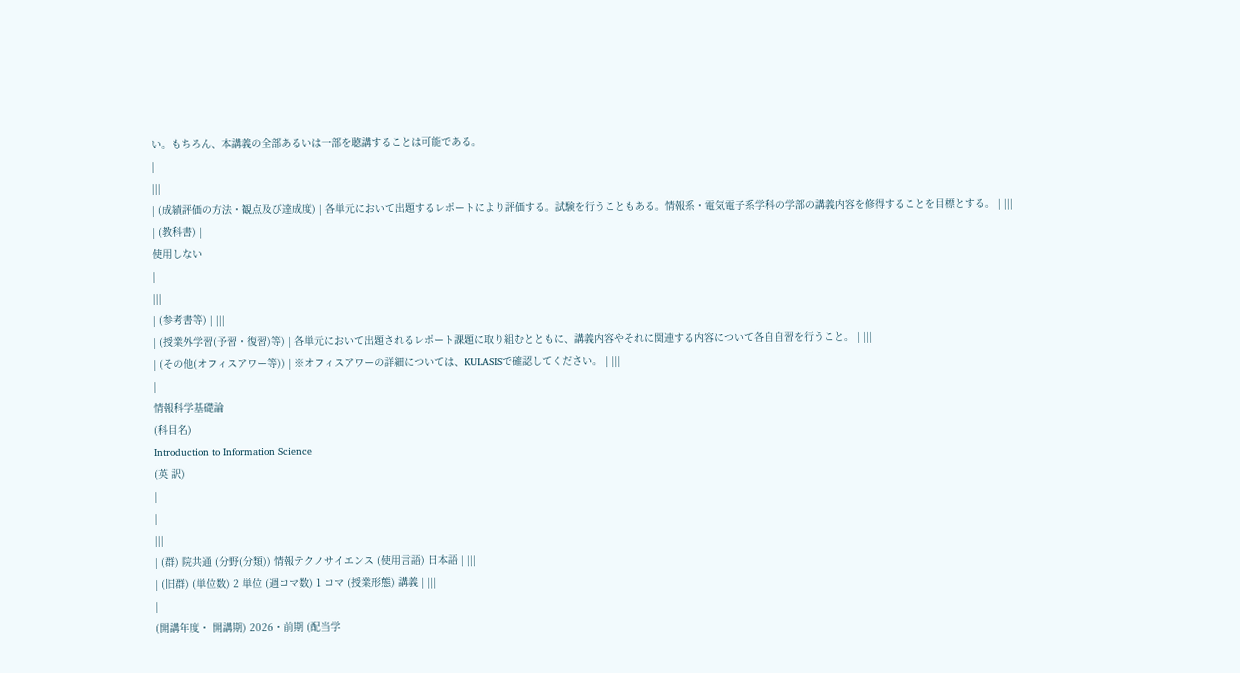い。もちろん、本講義の全部あるいは一部を聴講することは可能である。
|
|||
| (成績評価の方法・観点及び達成度) | 各単元において出題するレポートにより評価する。試験を行うこともある。情報系・電気電子系学科の学部の講義内容を修得することを目標とする。 | |||
| (教科書) |
使用しない
|
|||
| (参考書等) | |||
| (授業外学習(予習・復習)等) | 各単元において出題されるレポート課題に取り組むとともに、講義内容やそれに関連する内容について各自自習を行うこと。 | |||
| (その他(オフィスアワー等)) | ※オフィスアワーの詳細については、KULASISで確認してください。 | |||
|
情報科学基礎論
(科目名)
Introduction to Information Science
(英 訳)
|
|
|||
| (群) 院共通 (分野(分類)) 情報テクノサイエンス (使用言語) 日本語 | |||
| (旧群) (単位数) 2 単位 (週コマ数) 1 コマ (授業形態) 講義 | |||
|
(開講年度・ 開講期) 2026・前期 (配当学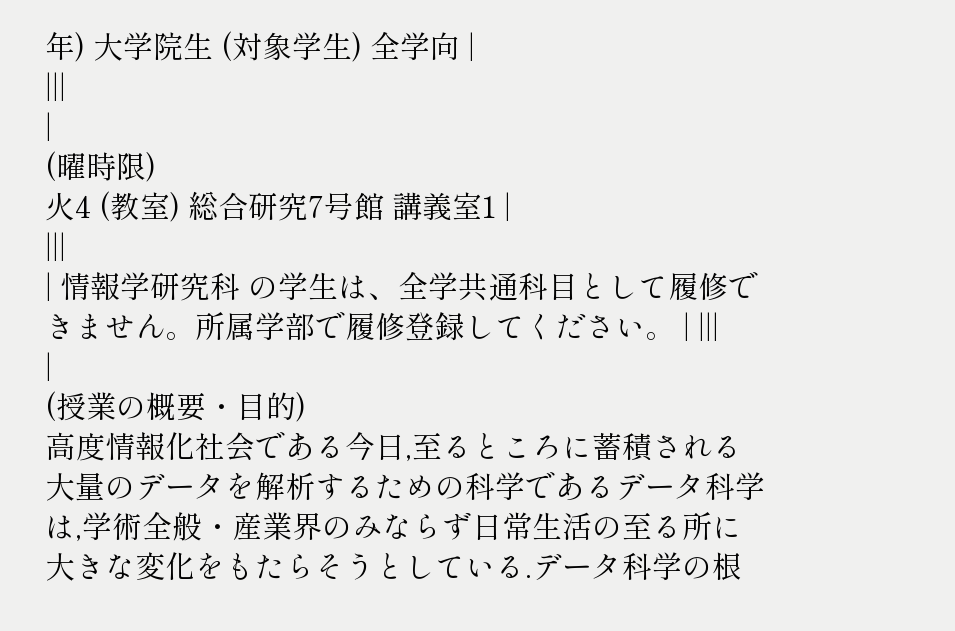年) 大学院生 (対象学生) 全学向 |
|||
|
(曜時限)
火4 (教室) 総合研究7号館 講義室1 |
|||
| 情報学研究科 の学生は、全学共通科目として履修できません。所属学部で履修登録してください。 | |||
|
(授業の概要・目的)
高度情報化社会である今日,至るところに蓄積される大量のデータを解析するための科学であるデータ科学は,学術全般・産業界のみならず日常生活の至る所に大きな変化をもたらそうとしている.データ科学の根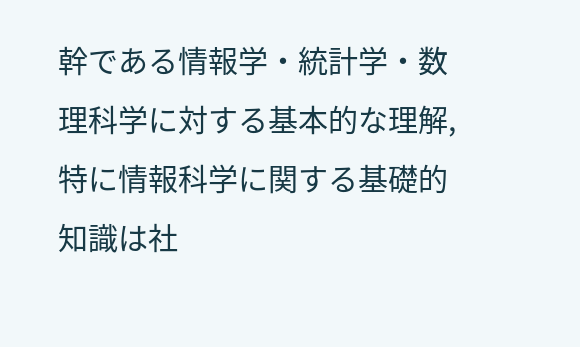幹である情報学・統計学・数理科学に対する基本的な理解,特に情報科学に関する基礎的知識は社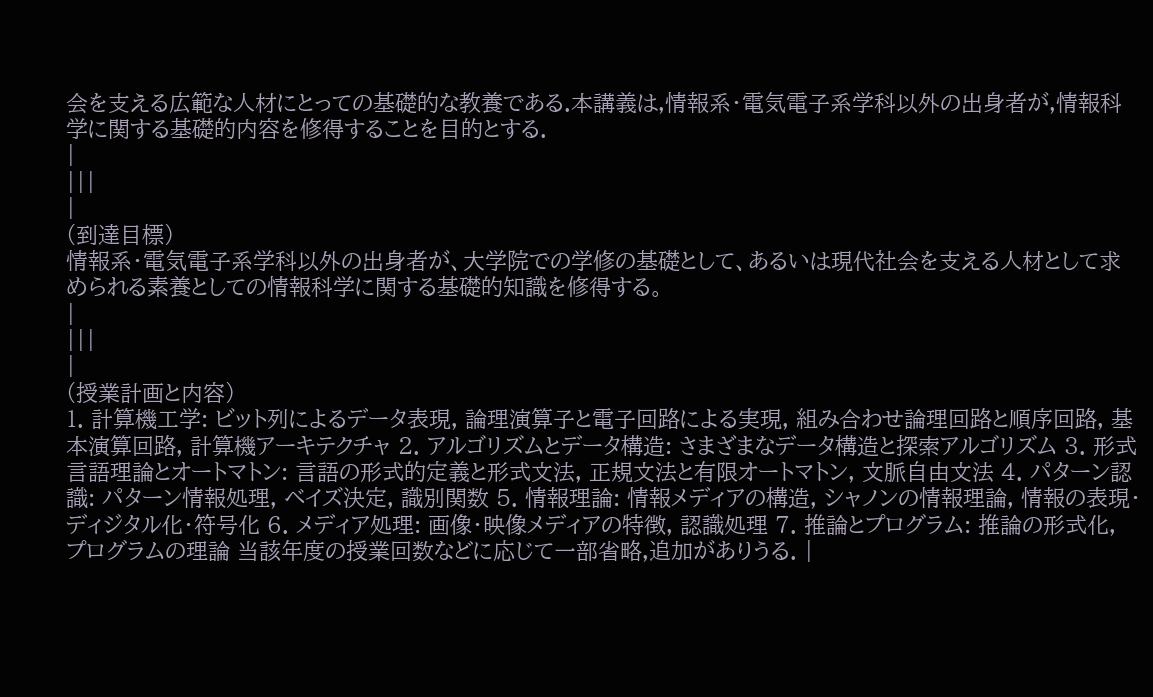会を支える広範な人材にとっての基礎的な教養である.本講義は,情報系・電気電子系学科以外の出身者が,情報科学に関する基礎的内容を修得することを目的とする.
|
|||
|
(到達目標)
情報系・電気電子系学科以外の出身者が、大学院での学修の基礎として、あるいは現代社会を支える人材として求められる素養としての情報科学に関する基礎的知識を修得する。
|
|||
|
(授業計画と内容)
1. 計算機工学: ビット列によるデータ表現, 論理演算子と電子回路による実現, 組み合わせ論理回路と順序回路, 基本演算回路, 計算機アーキテクチャ 2. アルゴリズムとデータ構造: さまざまなデータ構造と探索アルゴリズム 3. 形式言語理論とオートマトン: 言語の形式的定義と形式文法, 正規文法と有限オートマトン, 文脈自由文法 4. パターン認識: パターン情報処理, ベイズ決定, 識別関数 5. 情報理論: 情報メディアの構造, シャノンの情報理論, 情報の表現・ディジタル化・符号化 6. メディア処理: 画像・映像メディアの特徴, 認識処理 7. 推論とプログラム: 推論の形式化, プログラムの理論 当該年度の授業回数などに応じて一部省略,追加がありうる. |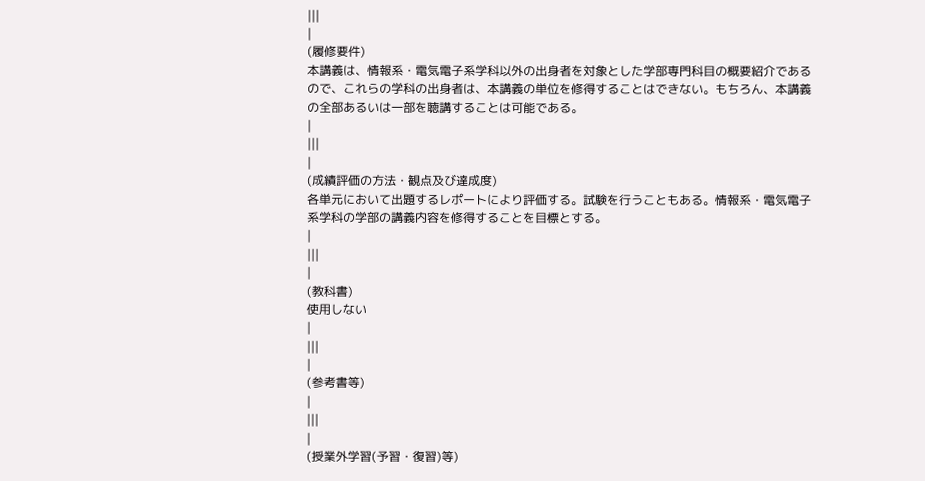|||
|
(履修要件)
本講義は、情報系・電気電子系学科以外の出身者を対象とした学部専門科目の概要紹介であるので、これらの学科の出身者は、本講義の単位を修得することはできない。もちろん、本講義の全部あるいは一部を聴講することは可能である。
|
|||
|
(成績評価の方法・観点及び達成度)
各単元において出題するレポートにより評価する。試験を行うこともある。情報系・電気電子系学科の学部の講義内容を修得することを目標とする。
|
|||
|
(教科書)
使用しない
|
|||
|
(参考書等)
|
|||
|
(授業外学習(予習・復習)等)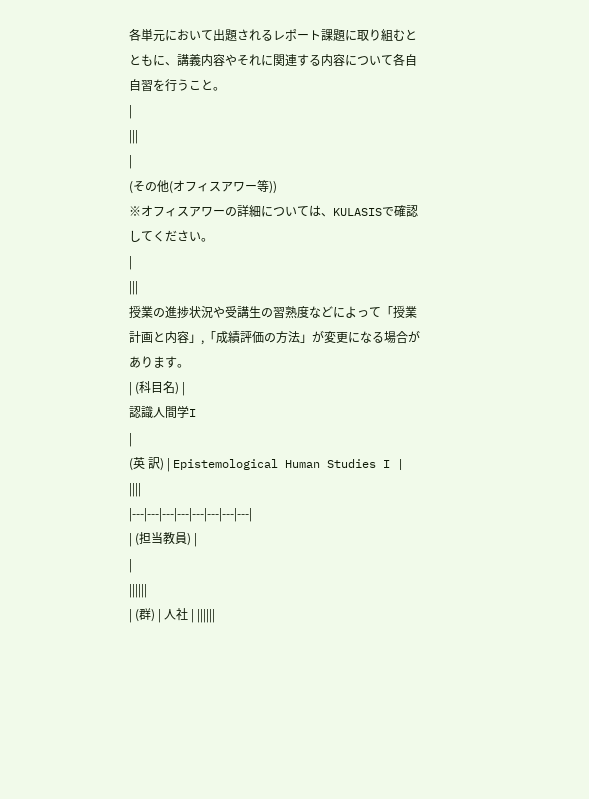各単元において出題されるレポート課題に取り組むとともに、講義内容やそれに関連する内容について各自自習を行うこと。
|
|||
|
(その他(オフィスアワー等))
※オフィスアワーの詳細については、KULASISで確認してください。
|
|||
授業の進捗状況や受講生の習熟度などによって「授業計画と内容」,「成績評価の方法」が変更になる場合があります。
| (科目名) |
認識人間学I
|
(英 訳) | Epistemological Human Studies I | ||||
|---|---|---|---|---|---|---|---|
| (担当教員) |
|
||||||
| (群) | 人社 | ||||||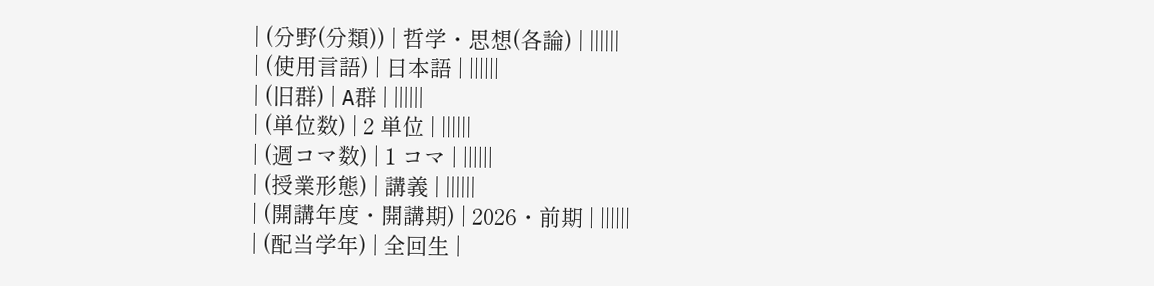| (分野(分類)) | 哲学・思想(各論) | ||||||
| (使用言語) | 日本語 | ||||||
| (旧群) | A群 | ||||||
| (単位数) | 2 単位 | ||||||
| (週コマ数) | 1 コマ | ||||||
| (授業形態) | 講義 | ||||||
| (開講年度・開講期) | 2026・前期 | ||||||
| (配当学年) | 全回生 |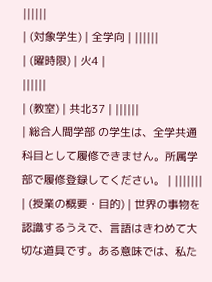||||||
| (対象学生) | 全学向 | ||||||
| (曜時限) | 火4 |
||||||
| (教室) | 共北37 | ||||||
| 総合人間学部 の学生は、全学共通科目として履修できません。所属学部で履修登録してください。 | |||||||
| (授業の概要・目的) | 世界の事物を認識するうえで、言語はきわめて大切な道具です。ある意味では、私た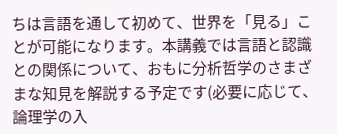ちは言語を通して初めて、世界を「見る」ことが可能になります。本講義では言語と認識との関係について、おもに分析哲学のさまざまな知見を解説する予定です(必要に応じて、論理学の入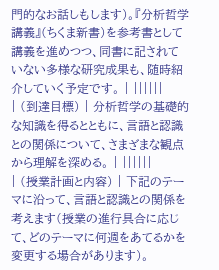門的なお話しもします)。『分析哲学講義』(ちくま新書)を参考書として講義を進めつつ、同書に記されていない多様な研究成果も、随時紹介していく予定です。 | ||||||
| (到達目標) | 分析哲学の基礎的な知識を得るとともに、言語と認識との関係について、さまざまな観点から理解を深める。 | ||||||
| (授業計画と内容) | 下記のテーマに沿って、言語と認識との関係を考えます(授業の進行具合に応じて、どのテーマに何週をあてるかを変更する場合があります)。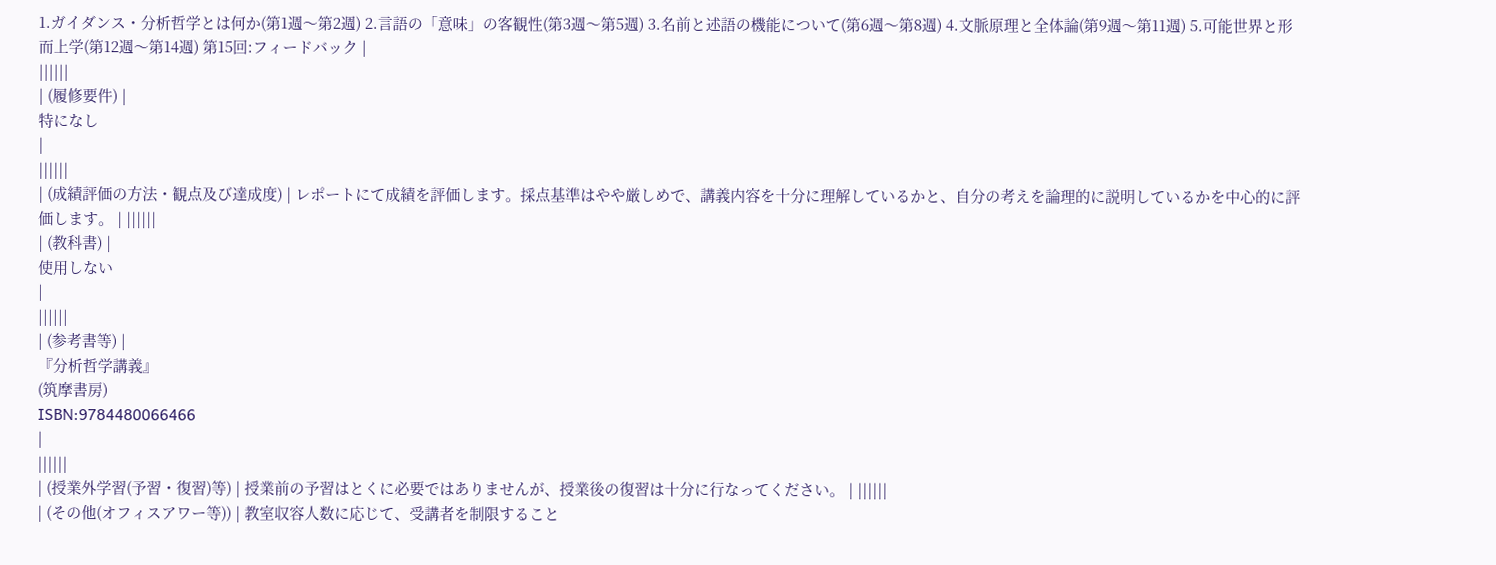1.ガイダンス・分析哲学とは何か(第1週〜第2週) 2.言語の「意味」の客観性(第3週〜第5週) 3.名前と述語の機能について(第6週〜第8週) 4.文脈原理と全体論(第9週〜第11週) 5.可能世界と形而上学(第12週〜第14週) 第15回:フィードバック |
||||||
| (履修要件) |
特になし
|
||||||
| (成績評価の方法・観点及び達成度) | レポートにて成績を評価します。採点基準はやや厳しめで、講義内容を十分に理解しているかと、自分の考えを論理的に説明しているかを中心的に評価します。 | ||||||
| (教科書) |
使用しない
|
||||||
| (参考書等) |
『分析哲学講義』
(筑摩書房)
ISBN:9784480066466
|
||||||
| (授業外学習(予習・復習)等) | 授業前の予習はとくに必要ではありませんが、授業後の復習は十分に行なってください。 | ||||||
| (その他(オフィスアワー等)) | 教室収容人数に応じて、受講者を制限すること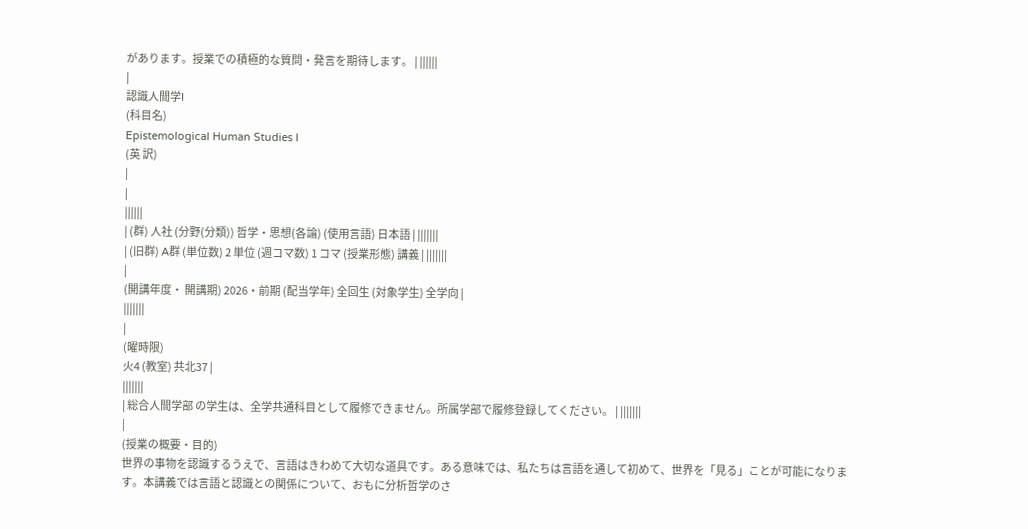があります。授業での積極的な質問・発言を期待します。 | ||||||
|
認識人間学I
(科目名)
Epistemological Human Studies I
(英 訳)
|
|
||||||
| (群) 人社 (分野(分類)) 哲学・思想(各論) (使用言語) 日本語 | |||||||
| (旧群) A群 (単位数) 2 単位 (週コマ数) 1 コマ (授業形態) 講義 | |||||||
|
(開講年度・ 開講期) 2026・前期 (配当学年) 全回生 (対象学生) 全学向 |
|||||||
|
(曜時限)
火4 (教室) 共北37 |
|||||||
| 総合人間学部 の学生は、全学共通科目として履修できません。所属学部で履修登録してください。 | |||||||
|
(授業の概要・目的)
世界の事物を認識するうえで、言語はきわめて大切な道具です。ある意味では、私たちは言語を通して初めて、世界を「見る」ことが可能になります。本講義では言語と認識との関係について、おもに分析哲学のさ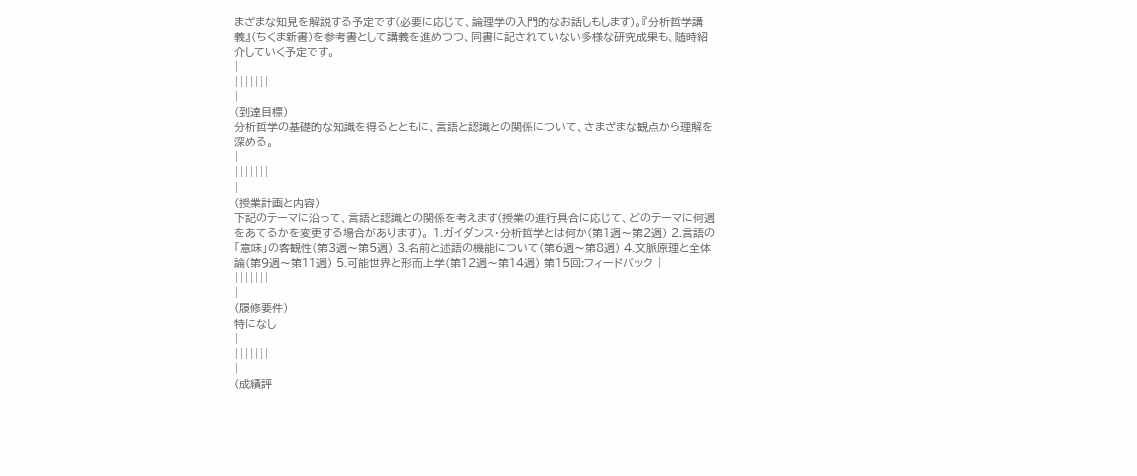まざまな知見を解説する予定です(必要に応じて、論理学の入門的なお話しもします)。『分析哲学講義』(ちくま新書)を参考書として講義を進めつつ、同書に記されていない多様な研究成果も、随時紹介していく予定です。
|
|||||||
|
(到達目標)
分析哲学の基礎的な知識を得るとともに、言語と認識との関係について、さまざまな観点から理解を深める。
|
|||||||
|
(授業計画と内容)
下記のテーマに沿って、言語と認識との関係を考えます(授業の進行具合に応じて、どのテーマに何週をあてるかを変更する場合があります)。 1.ガイダンス・分析哲学とは何か(第1週〜第2週) 2.言語の「意味」の客観性(第3週〜第5週) 3.名前と述語の機能について(第6週〜第8週) 4.文脈原理と全体論(第9週〜第11週) 5.可能世界と形而上学(第12週〜第14週) 第15回:フィードバック |
|||||||
|
(履修要件)
特になし
|
|||||||
|
(成績評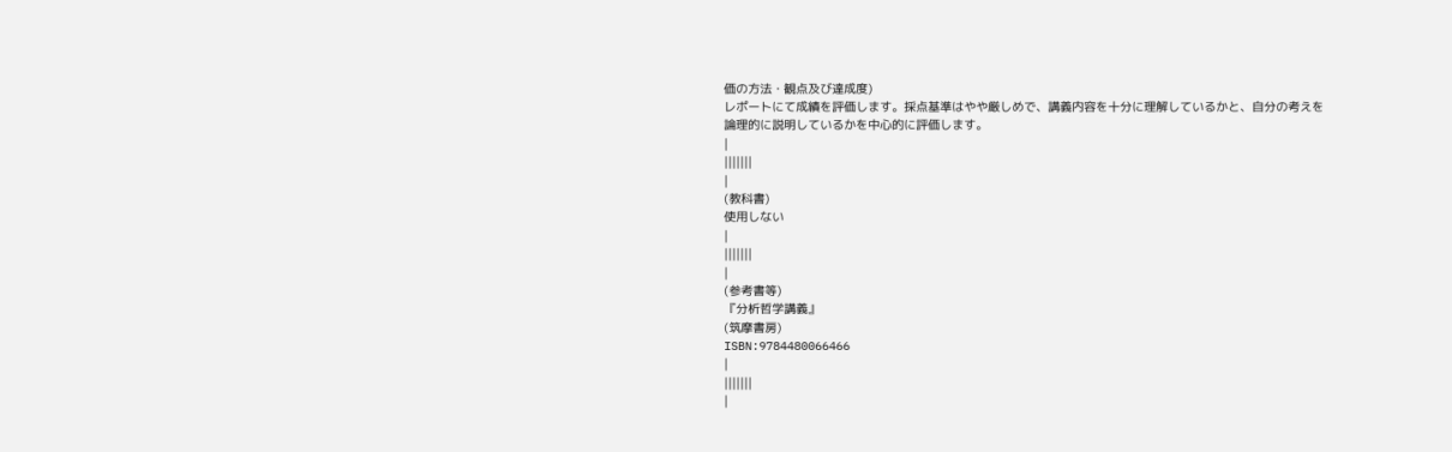価の方法・観点及び達成度)
レポートにて成績を評価します。採点基準はやや厳しめで、講義内容を十分に理解しているかと、自分の考えを論理的に説明しているかを中心的に評価します。
|
|||||||
|
(教科書)
使用しない
|
|||||||
|
(参考書等)
『分析哲学講義』
(筑摩書房)
ISBN:9784480066466
|
|||||||
|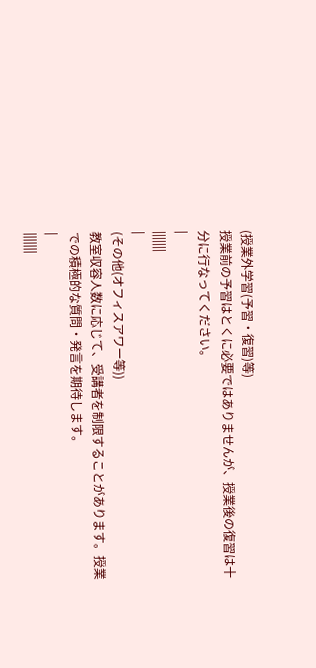(授業外学習(予習・復習)等)
授業前の予習はとくに必要ではありませんが、授業後の復習は十分に行なってください。
|
|||||||
|
(その他(オフィスアワー等))
教室収容人数に応じて、受講者を制限することがあります。授業での積極的な質問・発言を期待します。
|
|||||||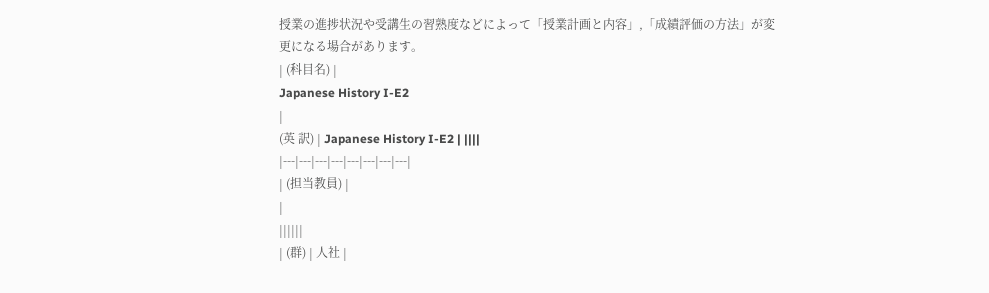授業の進捗状況や受講生の習熟度などによって「授業計画と内容」,「成績評価の方法」が変更になる場合があります。
| (科目名) |
Japanese History I-E2
|
(英 訳) | Japanese History I-E2 | ||||
|---|---|---|---|---|---|---|---|
| (担当教員) |
|
||||||
| (群) | 人社 |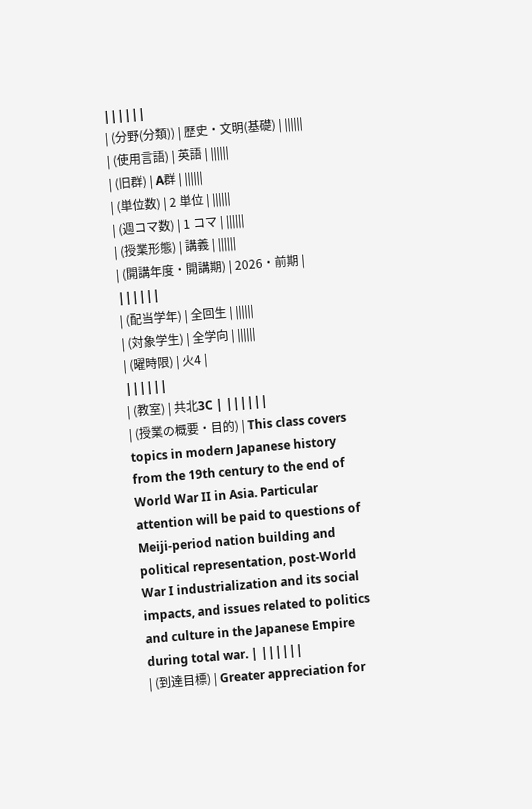||||||
| (分野(分類)) | 歴史・文明(基礎) | ||||||
| (使用言語) | 英語 | ||||||
| (旧群) | A群 | ||||||
| (単位数) | 2 単位 | ||||||
| (週コマ数) | 1 コマ | ||||||
| (授業形態) | 講義 | ||||||
| (開講年度・開講期) | 2026・前期 | ||||||
| (配当学年) | 全回生 | ||||||
| (対象学生) | 全学向 | ||||||
| (曜時限) | 火4 |
||||||
| (教室) | 共北3C | ||||||
| (授業の概要・目的) | This class covers topics in modern Japanese history from the 19th century to the end of World War II in Asia. Particular attention will be paid to questions of Meiji-period nation building and political representation, post-World War I industrialization and its social impacts, and issues related to politics and culture in the Japanese Empire during total war. | ||||||
| (到達目標) | Greater appreciation for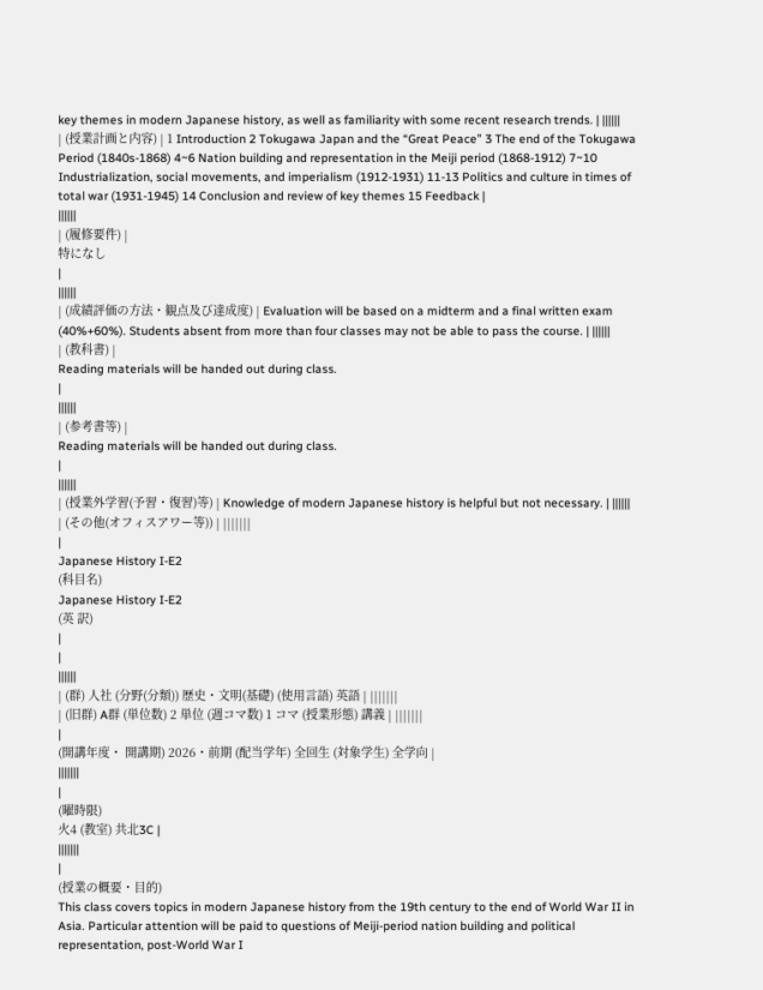key themes in modern Japanese history, as well as familiarity with some recent research trends. | ||||||
| (授業計画と内容) | 1 Introduction 2 Tokugawa Japan and the “Great Peace” 3 The end of the Tokugawa Period (1840s-1868) 4~6 Nation building and representation in the Meiji period (1868-1912) 7~10 Industrialization, social movements, and imperialism (1912-1931) 11-13 Politics and culture in times of total war (1931-1945) 14 Conclusion and review of key themes 15 Feedback |
||||||
| (履修要件) |
特になし
|
||||||
| (成績評価の方法・観点及び達成度) | Evaluation will be based on a midterm and a final written exam (40%+60%). Students absent from more than four classes may not be able to pass the course. | ||||||
| (教科書) |
Reading materials will be handed out during class.
|
||||||
| (参考書等) |
Reading materials will be handed out during class.
|
||||||
| (授業外学習(予習・復習)等) | Knowledge of modern Japanese history is helpful but not necessary. | ||||||
| (その他(オフィスアワー等)) | |||||||
|
Japanese History I-E2
(科目名)
Japanese History I-E2
(英 訳)
|
|
||||||
| (群) 人社 (分野(分類)) 歴史・文明(基礎) (使用言語) 英語 | |||||||
| (旧群) A群 (単位数) 2 単位 (週コマ数) 1 コマ (授業形態) 講義 | |||||||
|
(開講年度・ 開講期) 2026・前期 (配当学年) 全回生 (対象学生) 全学向 |
|||||||
|
(曜時限)
火4 (教室) 共北3C |
|||||||
|
(授業の概要・目的)
This class covers topics in modern Japanese history from the 19th century to the end of World War II in Asia. Particular attention will be paid to questions of Meiji-period nation building and political representation, post-World War I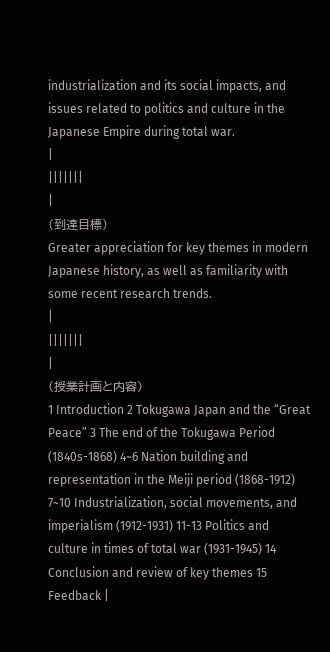industrialization and its social impacts, and issues related to politics and culture in the Japanese Empire during total war.
|
|||||||
|
(到達目標)
Greater appreciation for key themes in modern Japanese history, as well as familiarity with some recent research trends.
|
|||||||
|
(授業計画と内容)
1 Introduction 2 Tokugawa Japan and the “Great Peace” 3 The end of the Tokugawa Period (1840s-1868) 4~6 Nation building and representation in the Meiji period (1868-1912) 7~10 Industrialization, social movements, and imperialism (1912-1931) 11-13 Politics and culture in times of total war (1931-1945) 14 Conclusion and review of key themes 15 Feedback |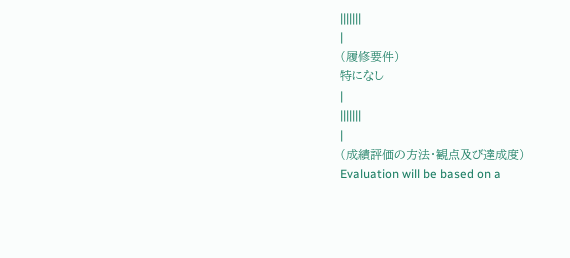|||||||
|
(履修要件)
特になし
|
|||||||
|
(成績評価の方法・観点及び達成度)
Evaluation will be based on a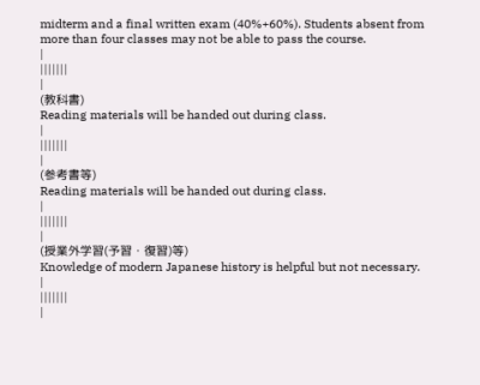midterm and a final written exam (40%+60%). Students absent from more than four classes may not be able to pass the course.
|
|||||||
|
(教科書)
Reading materials will be handed out during class.
|
|||||||
|
(参考書等)
Reading materials will be handed out during class.
|
|||||||
|
(授業外学習(予習・復習)等)
Knowledge of modern Japanese history is helpful but not necessary.
|
|||||||
|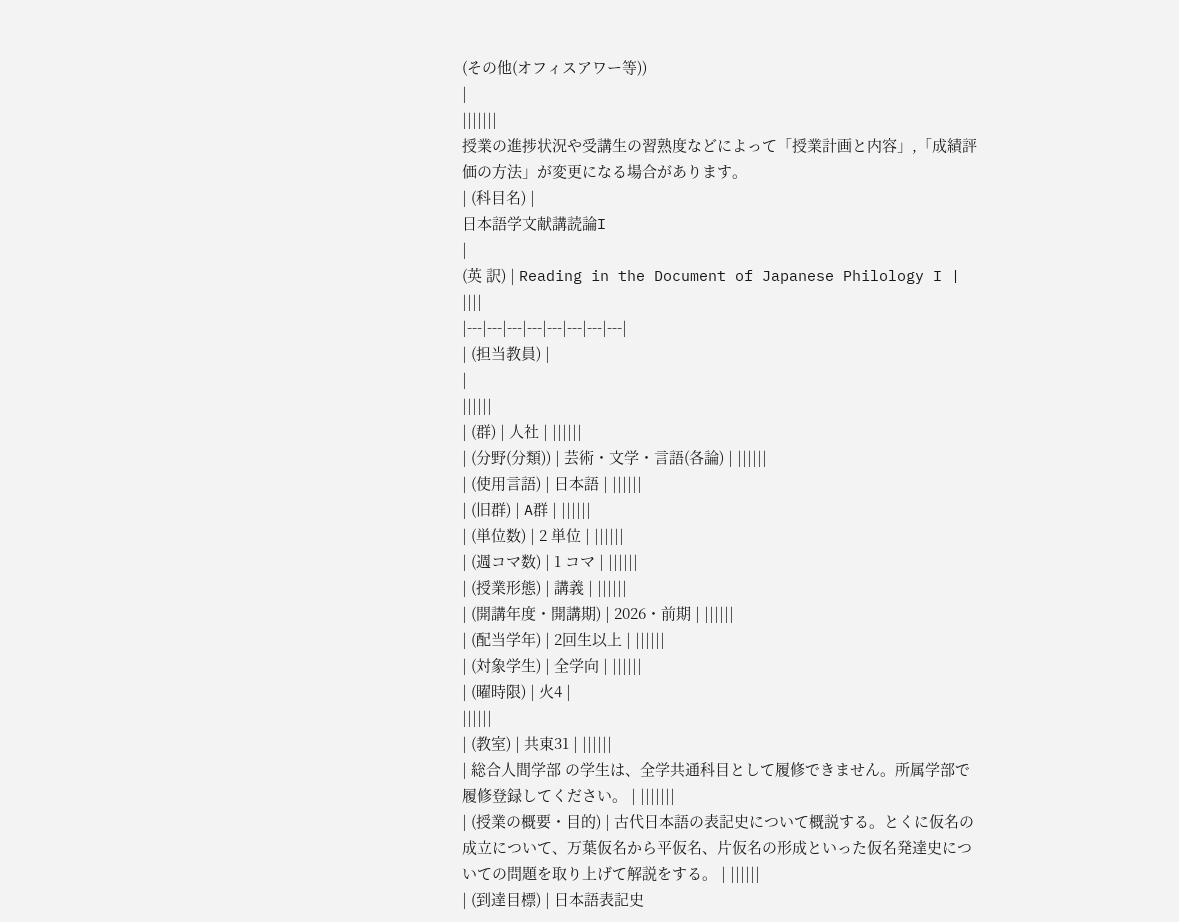(その他(オフィスアワー等))
|
|||||||
授業の進捗状況や受講生の習熟度などによって「授業計画と内容」,「成績評価の方法」が変更になる場合があります。
| (科目名) |
日本語学文献講読論I
|
(英 訳) | Reading in the Document of Japanese Philology I | ||||
|---|---|---|---|---|---|---|---|
| (担当教員) |
|
||||||
| (群) | 人社 | ||||||
| (分野(分類)) | 芸術・文学・言語(各論) | ||||||
| (使用言語) | 日本語 | ||||||
| (旧群) | A群 | ||||||
| (単位数) | 2 単位 | ||||||
| (週コマ数) | 1 コマ | ||||||
| (授業形態) | 講義 | ||||||
| (開講年度・開講期) | 2026・前期 | ||||||
| (配当学年) | 2回生以上 | ||||||
| (対象学生) | 全学向 | ||||||
| (曜時限) | 火4 |
||||||
| (教室) | 共東31 | ||||||
| 総合人間学部 の学生は、全学共通科目として履修できません。所属学部で履修登録してください。 | |||||||
| (授業の概要・目的) | 古代日本語の表記史について概説する。とくに仮名の成立について、万葉仮名から平仮名、片仮名の形成といった仮名発達史についての問題を取り上げて解説をする。 | ||||||
| (到達目標) | 日本語表記史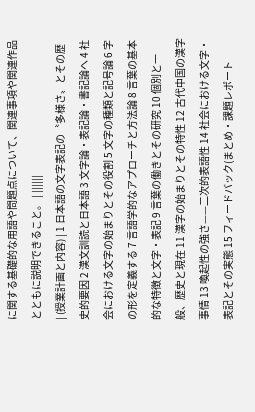に関する基礎的な用語や問題点について、関連事項や関連作品とともに説明できること。 | ||||||
| (授業計画と内容) | 1 日本語の文字表記の〝多様さ〟とその歴史的要因 2 漢文訓読と日本語 3 文字論・表記論・書記論へ 4 社会における文字の始まりとその役割 5 文字の種類と記号論 6 字の形を定義する 7 言語学的なアプローチと方法論 8 言葉の基本的な特徴と文字・表記 9 言葉の働きとその研究 10 個別と一般、歴史と現在 11 漢字の始まりとその特性 12 古代中国の漢字事情 13 喚起性の強さ——二次的表語性 14 社会における文字・表記とその実態 15 フィードバック(まとめ・課題レポート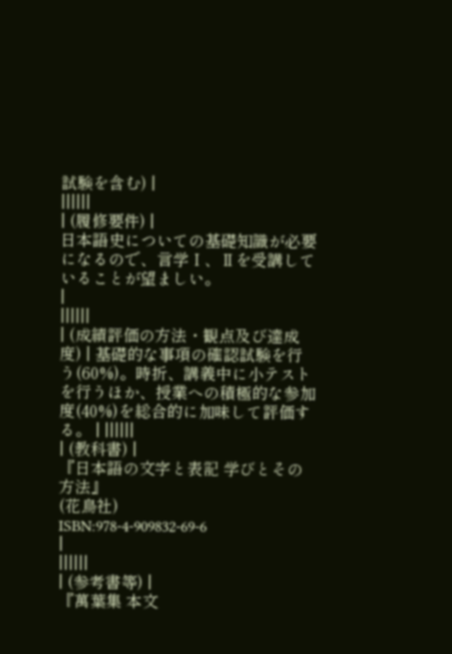試験を含む) |
||||||
| (履修要件) |
日本語史についての基礎知識が必要になるので、言学Ⅰ、Ⅱを受講していることが望ましい。
|
||||||
| (成績評価の方法・観点及び達成度) | 基礎的な事項の確認試験を行う(60%)。時折、講義中に小テストを行うほか、授業への積極的な参加度(40%)を総合的に加味して評価する。 | ||||||
| (教科書) |
『日本語の文字と表記 学びとその方法』
(花鳥社)
ISBN:978-4-909832-69-6
|
||||||
| (参考書等) |
『萬葉集 本文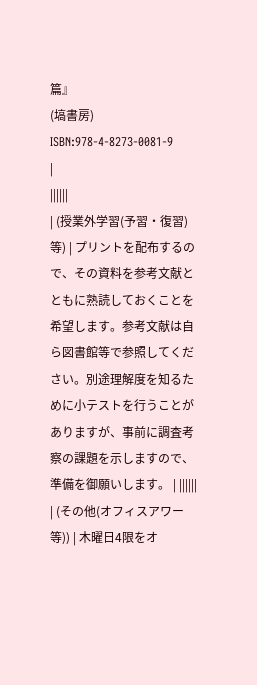篇』
(塙書房)
ISBN:978-4-8273-0081-9
|
||||||
| (授業外学習(予習・復習)等) | プリントを配布するので、その資料を参考文献とともに熟読しておくことを希望します。参考文献は自ら図書館等で参照してください。別途理解度を知るために小テストを行うことがありますが、事前に調査考察の課題を示しますので、準備を御願いします。 | ||||||
| (その他(オフィスアワー等)) | 木曜日4限をオ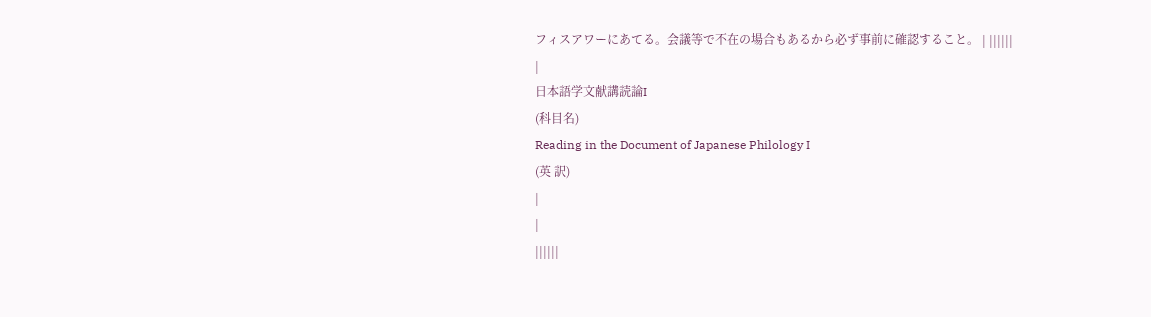フィスアワーにあてる。会議等で不在の場合もあるから必ず事前に確認すること。 | ||||||
|
日本語学文献講読論I
(科目名)
Reading in the Document of Japanese Philology I
(英 訳)
|
|
||||||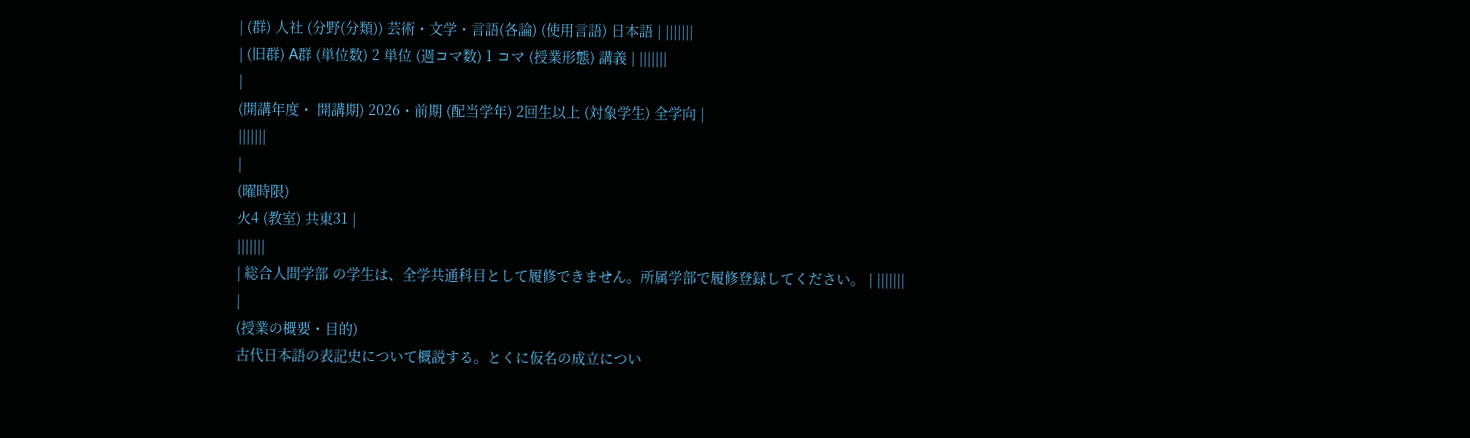| (群) 人社 (分野(分類)) 芸術・文学・言語(各論) (使用言語) 日本語 | |||||||
| (旧群) A群 (単位数) 2 単位 (週コマ数) 1 コマ (授業形態) 講義 | |||||||
|
(開講年度・ 開講期) 2026・前期 (配当学年) 2回生以上 (対象学生) 全学向 |
|||||||
|
(曜時限)
火4 (教室) 共東31 |
|||||||
| 総合人間学部 の学生は、全学共通科目として履修できません。所属学部で履修登録してください。 | |||||||
|
(授業の概要・目的)
古代日本語の表記史について概説する。とくに仮名の成立につい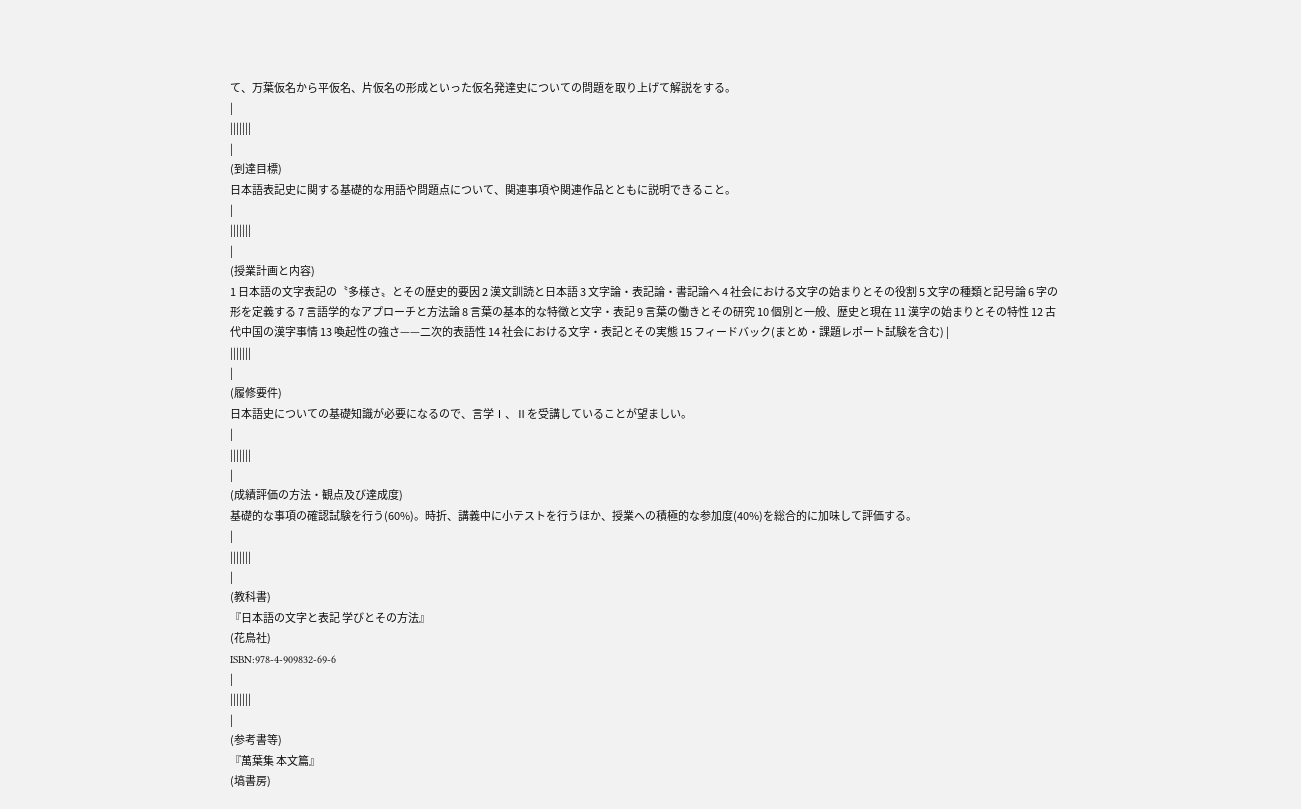て、万葉仮名から平仮名、片仮名の形成といった仮名発達史についての問題を取り上げて解説をする。
|
|||||||
|
(到達目標)
日本語表記史に関する基礎的な用語や問題点について、関連事項や関連作品とともに説明できること。
|
|||||||
|
(授業計画と内容)
1 日本語の文字表記の〝多様さ〟とその歴史的要因 2 漢文訓読と日本語 3 文字論・表記論・書記論へ 4 社会における文字の始まりとその役割 5 文字の種類と記号論 6 字の形を定義する 7 言語学的なアプローチと方法論 8 言葉の基本的な特徴と文字・表記 9 言葉の働きとその研究 10 個別と一般、歴史と現在 11 漢字の始まりとその特性 12 古代中国の漢字事情 13 喚起性の強さ——二次的表語性 14 社会における文字・表記とその実態 15 フィードバック(まとめ・課題レポート試験を含む) |
|||||||
|
(履修要件)
日本語史についての基礎知識が必要になるので、言学Ⅰ、Ⅱを受講していることが望ましい。
|
|||||||
|
(成績評価の方法・観点及び達成度)
基礎的な事項の確認試験を行う(60%)。時折、講義中に小テストを行うほか、授業への積極的な参加度(40%)を総合的に加味して評価する。
|
|||||||
|
(教科書)
『日本語の文字と表記 学びとその方法』
(花鳥社)
ISBN:978-4-909832-69-6
|
|||||||
|
(参考書等)
『萬葉集 本文篇』
(塙書房)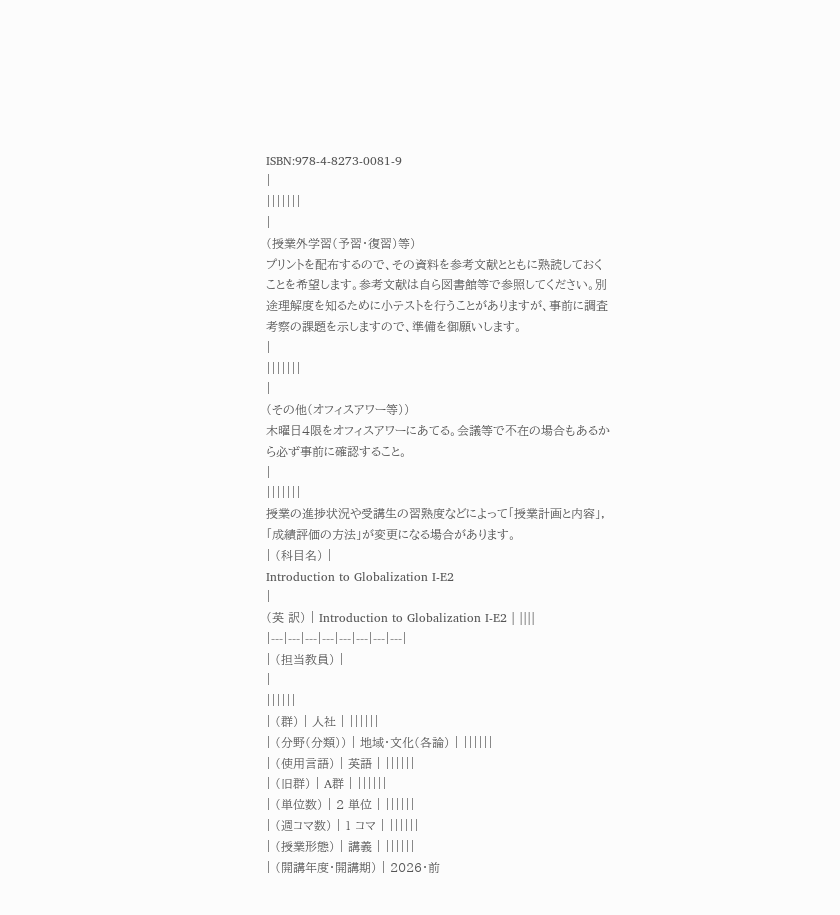ISBN:978-4-8273-0081-9
|
|||||||
|
(授業外学習(予習・復習)等)
プリントを配布するので、その資料を参考文献とともに熟読しておくことを希望します。参考文献は自ら図書館等で参照してください。別途理解度を知るために小テストを行うことがありますが、事前に調査考察の課題を示しますので、準備を御願いします。
|
|||||||
|
(その他(オフィスアワー等))
木曜日4限をオフィスアワーにあてる。会議等で不在の場合もあるから必ず事前に確認すること。
|
|||||||
授業の進捗状況や受講生の習熟度などによって「授業計画と内容」,「成績評価の方法」が変更になる場合があります。
| (科目名) |
Introduction to Globalization I-E2
|
(英 訳) | Introduction to Globalization I-E2 | ||||
|---|---|---|---|---|---|---|---|
| (担当教員) |
|
||||||
| (群) | 人社 | ||||||
| (分野(分類)) | 地域・文化(各論) | ||||||
| (使用言語) | 英語 | ||||||
| (旧群) | A群 | ||||||
| (単位数) | 2 単位 | ||||||
| (週コマ数) | 1 コマ | ||||||
| (授業形態) | 講義 | ||||||
| (開講年度・開講期) | 2026・前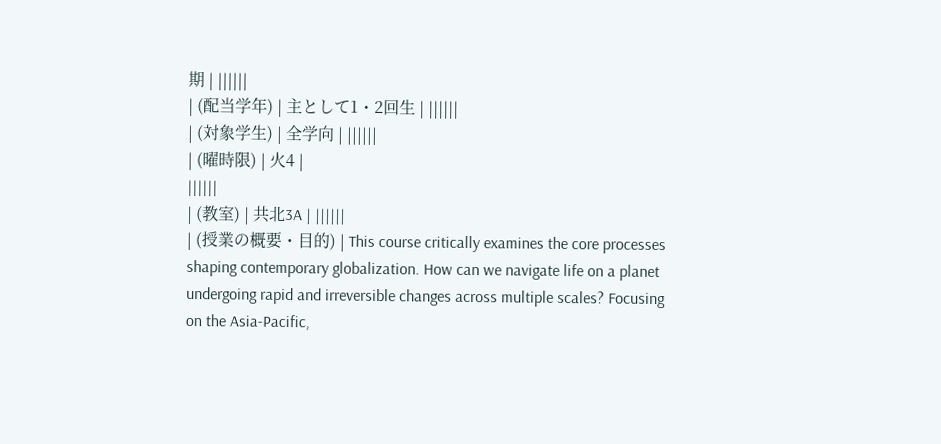期 | ||||||
| (配当学年) | 主として1・2回生 | ||||||
| (対象学生) | 全学向 | ||||||
| (曜時限) | 火4 |
||||||
| (教室) | 共北3A | ||||||
| (授業の概要・目的) | This course critically examines the core processes shaping contemporary globalization. How can we navigate life on a planet undergoing rapid and irreversible changes across multiple scales? Focusing on the Asia-Pacific,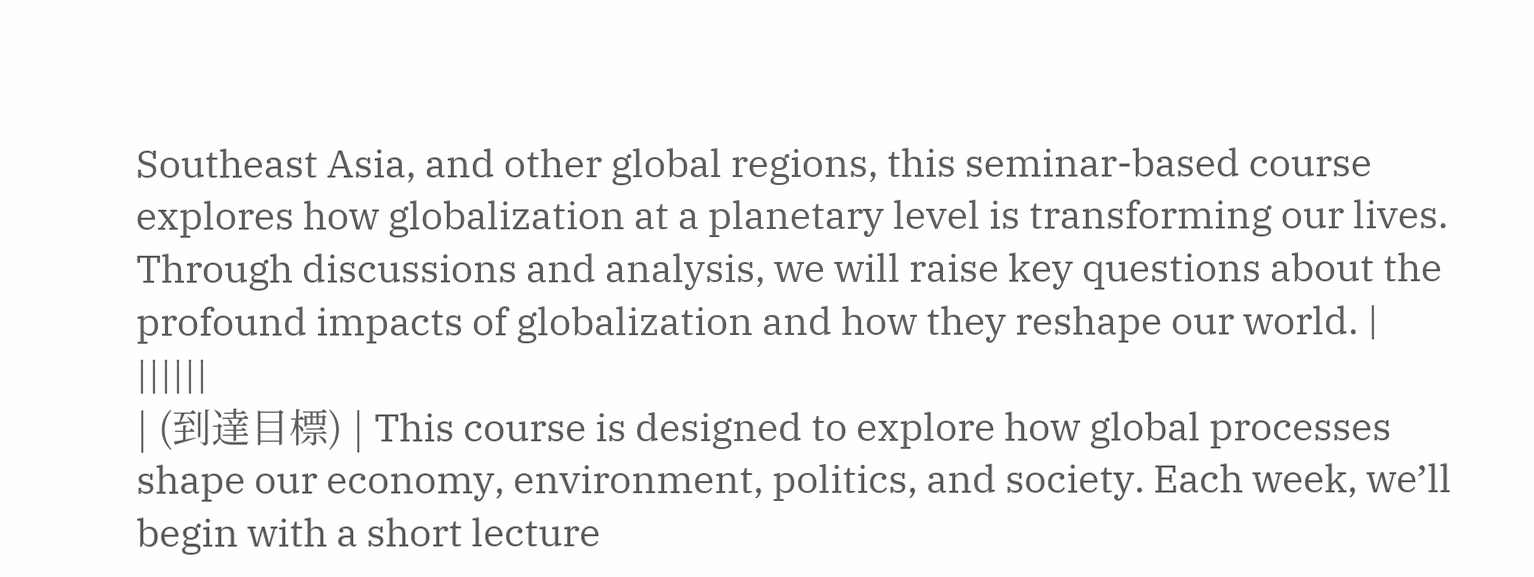Southeast Asia, and other global regions, this seminar-based course explores how globalization at a planetary level is transforming our lives. Through discussions and analysis, we will raise key questions about the profound impacts of globalization and how they reshape our world. |
||||||
| (到達目標) | This course is designed to explore how global processes shape our economy, environment, politics, and society. Each week, we’ll begin with a short lecture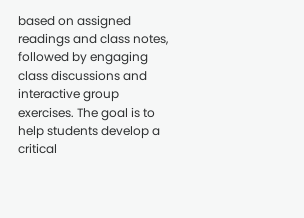based on assigned readings and class notes, followed by engaging class discussions and interactive group exercises. The goal is to help students develop a critical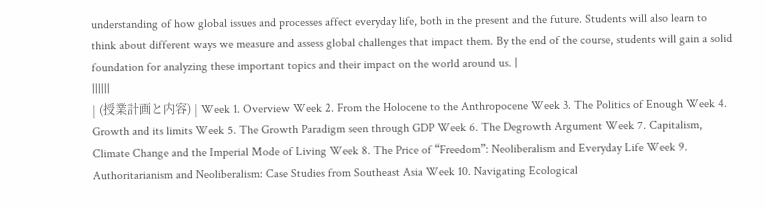understanding of how global issues and processes affect everyday life, both in the present and the future. Students will also learn to think about different ways we measure and assess global challenges that impact them. By the end of the course, students will gain a solid foundation for analyzing these important topics and their impact on the world around us. |
||||||
| (授業計画と内容) | Week 1. Overview Week 2. From the Holocene to the Anthropocene Week 3. The Politics of Enough Week 4. Growth and its limits Week 5. The Growth Paradigm seen through GDP Week 6. The Degrowth Argument Week 7. Capitalism, Climate Change and the Imperial Mode of Living Week 8. The Price of “Freedom”: Neoliberalism and Everyday Life Week 9. Authoritarianism and Neoliberalism: Case Studies from Southeast Asia Week 10. Navigating Ecological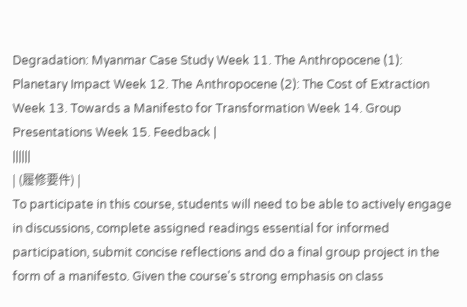Degradation: Myanmar Case Study Week 11. The Anthropocene (1): Planetary Impact Week 12. The Anthropocene (2): The Cost of Extraction Week 13. Towards a Manifesto for Transformation Week 14. Group Presentations Week 15. Feedback |
||||||
| (履修要件) |
To participate in this course, students will need to be able to actively engage in discussions, complete assigned readings essential for informed participation, submit concise reflections and do a final group project in the form of a manifesto. Given the course's strong emphasis on class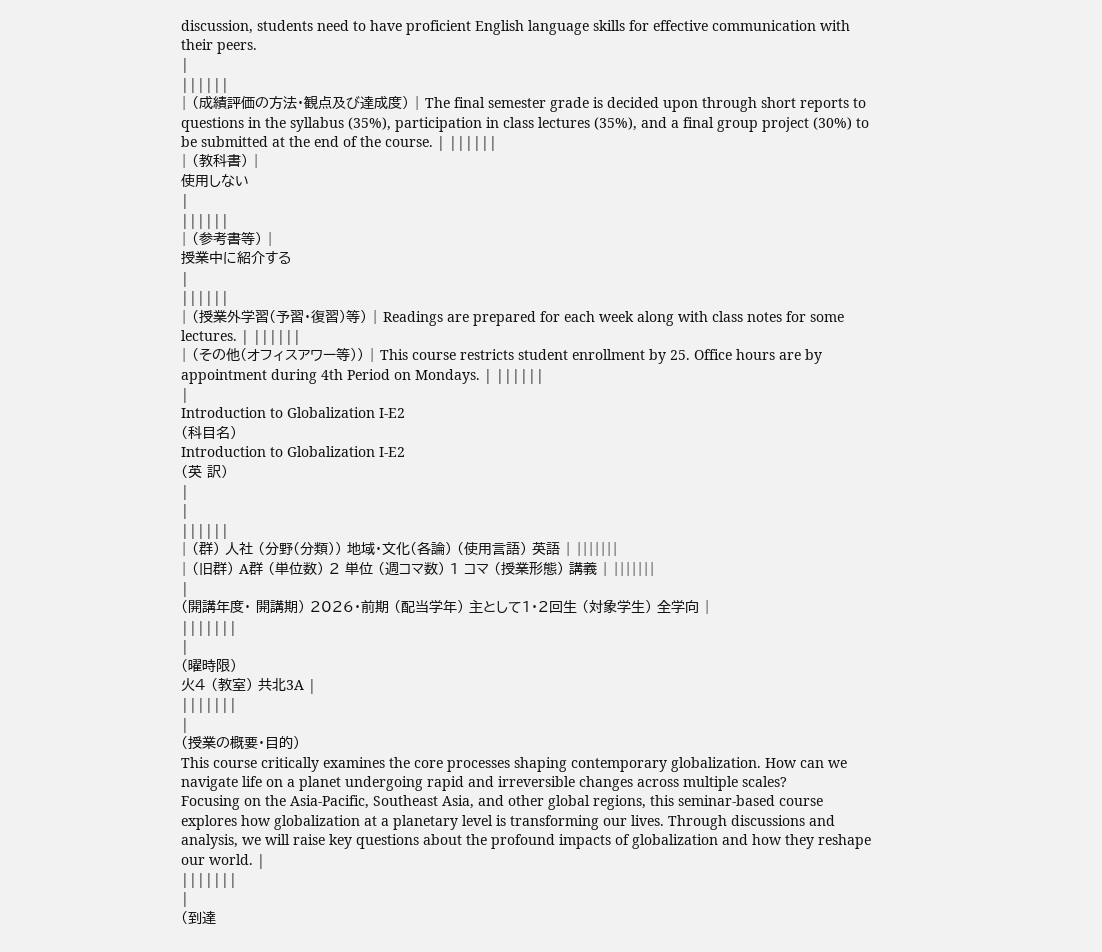discussion, students need to have proficient English language skills for effective communication with their peers.
|
||||||
| (成績評価の方法・観点及び達成度) | The final semester grade is decided upon through short reports to questions in the syllabus (35%), participation in class lectures (35%), and a final group project (30%) to be submitted at the end of the course. | ||||||
| (教科書) |
使用しない
|
||||||
| (参考書等) |
授業中に紹介する
|
||||||
| (授業外学習(予習・復習)等) | Readings are prepared for each week along with class notes for some lectures. | ||||||
| (その他(オフィスアワー等)) | This course restricts student enrollment by 25. Office hours are by appointment during 4th Period on Mondays. | ||||||
|
Introduction to Globalization I-E2
(科目名)
Introduction to Globalization I-E2
(英 訳)
|
|
||||||
| (群) 人社 (分野(分類)) 地域・文化(各論) (使用言語) 英語 | |||||||
| (旧群) A群 (単位数) 2 単位 (週コマ数) 1 コマ (授業形態) 講義 | |||||||
|
(開講年度・ 開講期) 2026・前期 (配当学年) 主として1・2回生 (対象学生) 全学向 |
|||||||
|
(曜時限)
火4 (教室) 共北3A |
|||||||
|
(授業の概要・目的)
This course critically examines the core processes shaping contemporary globalization. How can we navigate life on a planet undergoing rapid and irreversible changes across multiple scales?
Focusing on the Asia-Pacific, Southeast Asia, and other global regions, this seminar-based course explores how globalization at a planetary level is transforming our lives. Through discussions and analysis, we will raise key questions about the profound impacts of globalization and how they reshape our world. |
|||||||
|
(到達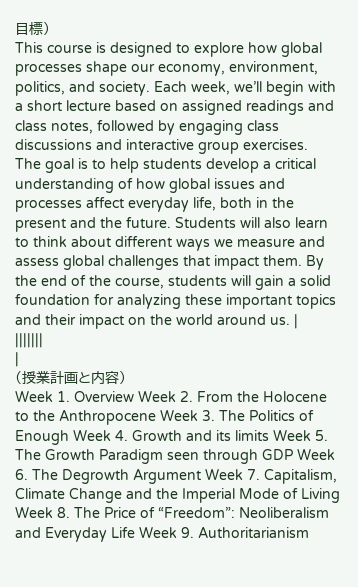目標)
This course is designed to explore how global processes shape our economy, environment, politics, and society. Each week, we’ll begin with a short lecture based on assigned readings and class notes, followed by engaging class discussions and interactive group exercises.
The goal is to help students develop a critical understanding of how global issues and processes affect everyday life, both in the present and the future. Students will also learn to think about different ways we measure and assess global challenges that impact them. By the end of the course, students will gain a solid foundation for analyzing these important topics and their impact on the world around us. |
|||||||
|
(授業計画と内容)
Week 1. Overview Week 2. From the Holocene to the Anthropocene Week 3. The Politics of Enough Week 4. Growth and its limits Week 5. The Growth Paradigm seen through GDP Week 6. The Degrowth Argument Week 7. Capitalism, Climate Change and the Imperial Mode of Living Week 8. The Price of “Freedom”: Neoliberalism and Everyday Life Week 9. Authoritarianism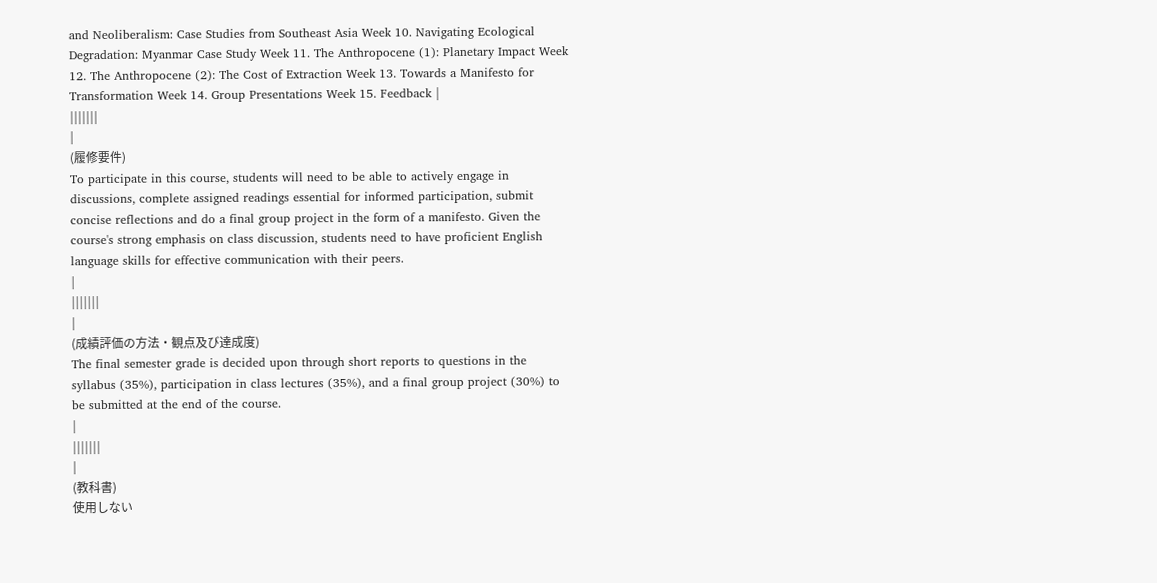and Neoliberalism: Case Studies from Southeast Asia Week 10. Navigating Ecological Degradation: Myanmar Case Study Week 11. The Anthropocene (1): Planetary Impact Week 12. The Anthropocene (2): The Cost of Extraction Week 13. Towards a Manifesto for Transformation Week 14. Group Presentations Week 15. Feedback |
|||||||
|
(履修要件)
To participate in this course, students will need to be able to actively engage in discussions, complete assigned readings essential for informed participation, submit concise reflections and do a final group project in the form of a manifesto. Given the course's strong emphasis on class discussion, students need to have proficient English language skills for effective communication with their peers.
|
|||||||
|
(成績評価の方法・観点及び達成度)
The final semester grade is decided upon through short reports to questions in the syllabus (35%), participation in class lectures (35%), and a final group project (30%) to be submitted at the end of the course.
|
|||||||
|
(教科書)
使用しない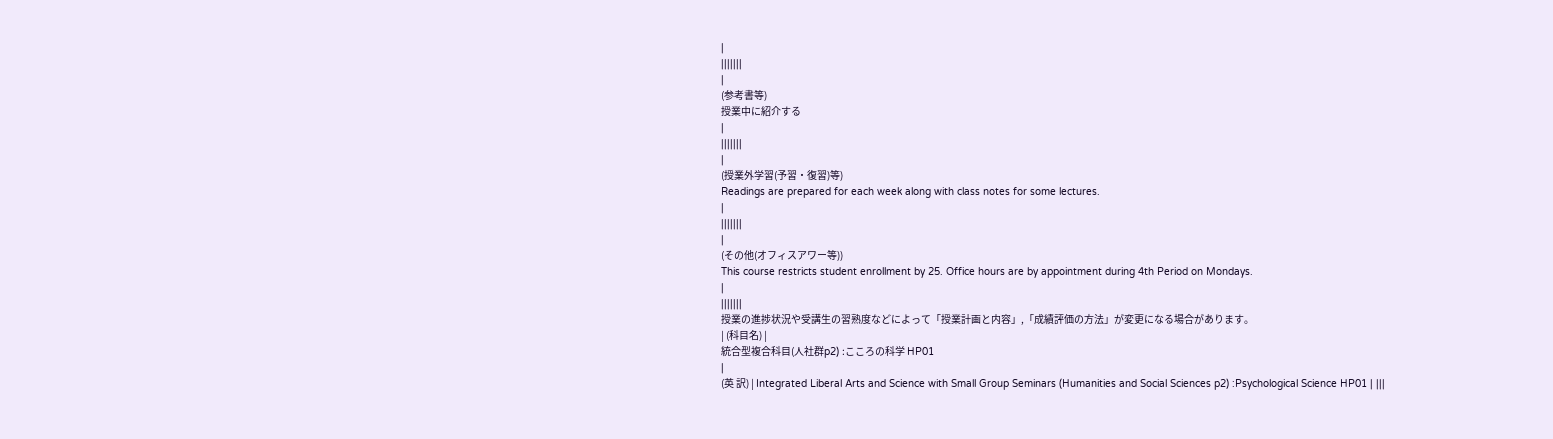|
|||||||
|
(参考書等)
授業中に紹介する
|
|||||||
|
(授業外学習(予習・復習)等)
Readings are prepared for each week along with class notes for some lectures.
|
|||||||
|
(その他(オフィスアワー等))
This course restricts student enrollment by 25. Office hours are by appointment during 4th Period on Mondays.
|
|||||||
授業の進捗状況や受講生の習熟度などによって「授業計画と内容」,「成績評価の方法」が変更になる場合があります。
| (科目名) |
統合型複合科目(人社群p2) :こころの科学 HP01
|
(英 訳) | Integrated Liberal Arts and Science with Small Group Seminars (Humanities and Social Sciences p2) :Psychological Science HP01 | |||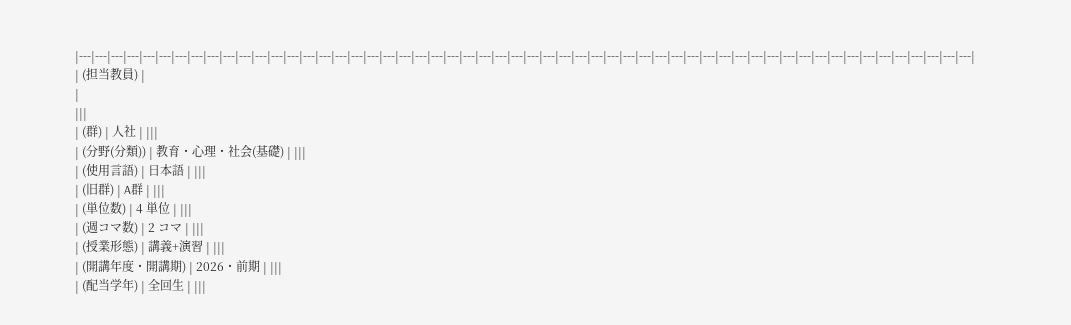|---|---|---|---|---|---|---|---|---|---|---|---|---|---|---|---|---|---|---|---|---|---|---|---|---|---|---|---|---|---|---|---|---|---|---|---|---|---|---|---|---|---|---|---|---|---|---|---|---|---|---|---|---|---|---|---|
| (担当教員) |
|
|||
| (群) | 人社 | |||
| (分野(分類)) | 教育・心理・社会(基礎) | |||
| (使用言語) | 日本語 | |||
| (旧群) | A群 | |||
| (単位数) | 4 単位 | |||
| (週コマ数) | 2 コマ | |||
| (授業形態) | 講義+演習 | |||
| (開講年度・開講期) | 2026・前期 | |||
| (配当学年) | 全回生 | |||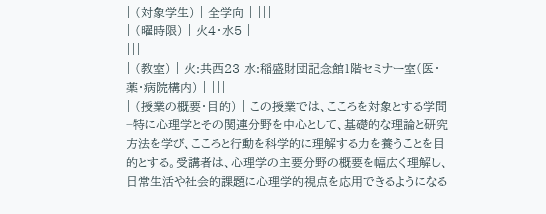| (対象学生) | 全学向 | |||
| (曜時限) | 火4・水5 |
|||
| (教室) | 火:共西23 水:稲盛財団記念館1階セミナー室(医・薬・病院構内) | |||
| (授業の概要・目的) | この授業では、こころを対象とする学問−特に心理学とその関連分野を中心として、基礎的な理論と研究方法を学び、こころと行動を科学的に理解する力を養うことを目的とする。受講者は、心理学の主要分野の概要を幅広く理解し、日常生活や社会的課題に心理学的視点を応用できるようになる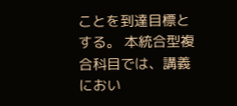ことを到達目標とする。 本統合型複合科目では、講義におい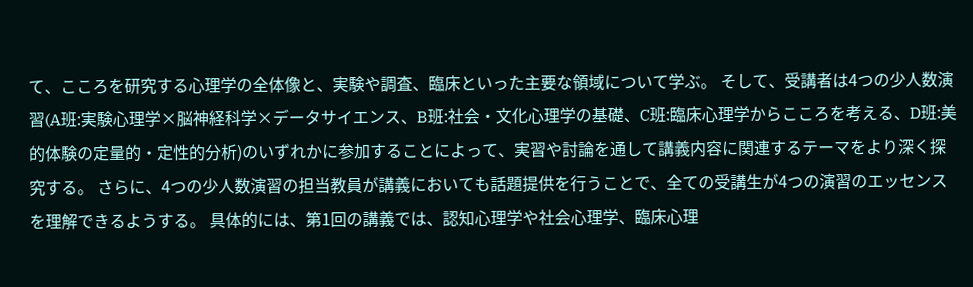て、こころを研究する心理学の全体像と、実験や調査、臨床といった主要な領域について学ぶ。 そして、受講者は4つの少人数演習(A班:実験心理学×脳神経科学×データサイエンス、B班:社会・文化心理学の基礎、C班:臨床心理学からこころを考える、D班:美的体験の定量的・定性的分析)のいずれかに参加することによって、実習や討論を通して講義内容に関連するテーマをより深く探究する。 さらに、4つの少人数演習の担当教員が講義においても話題提供を行うことで、全ての受講生が4つの演習のエッセンスを理解できるようする。 具体的には、第1回の講義では、認知心理学や社会心理学、臨床心理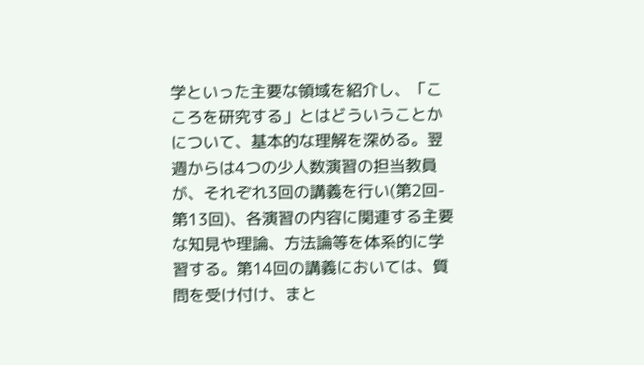学といった主要な領域を紹介し、「こころを研究する」とはどういうことかについて、基本的な理解を深める。翌週からは4つの少人数演習の担当教員が、それぞれ3回の講義を行い(第2回-第13回)、各演習の内容に関連する主要な知見や理論、方法論等を体系的に学習する。第14回の講義においては、質問を受け付け、まと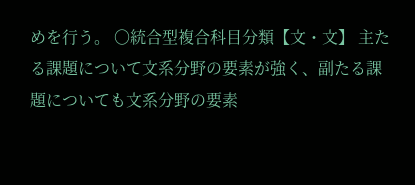めを行う。 〇統合型複合科目分類【文・文】 主たる課題について文系分野の要素が強く、副たる課題についても文系分野の要素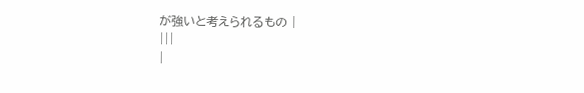が強いと考えられるもの |
|||
|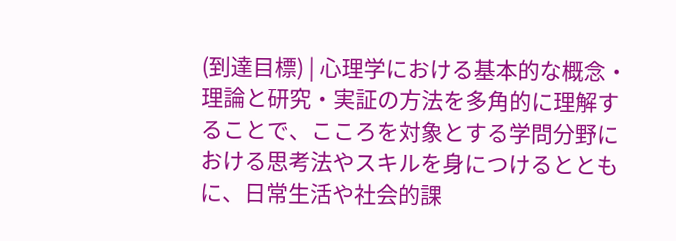(到達目標) | 心理学における基本的な概念・理論と研究・実証の方法を多角的に理解することで、こころを対象とする学問分野における思考法やスキルを身につけるとともに、日常生活や社会的課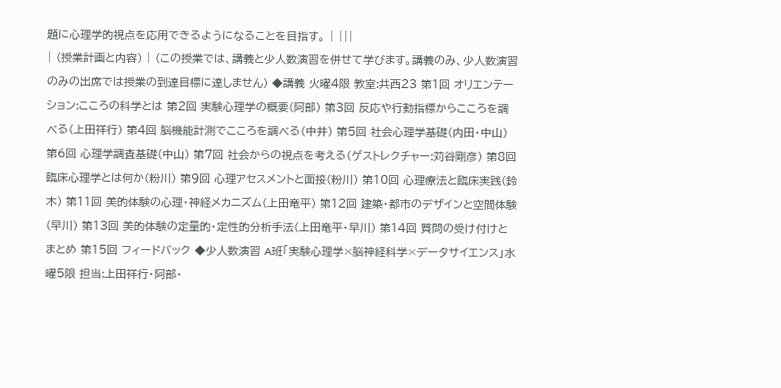題に心理学的視点を応用できるようになることを目指す。 | |||
| (授業計画と内容) | (この授業では、講義と少人数演習を併せて学びます。講義のみ、少人数演習のみの出席では授業の到達目標に達しません) ◆講義 火曜4限 教室:共西23 第1回 オリエンテーション:こころの科学とは 第2回 実験心理学の概要(阿部) 第3回 反応や行動指標からこころを調べる(上田祥行) 第4回 脳機能計測でこころを調べる(中井) 第5回 社会心理学基礎(内田・中山) 第6回 心理学調査基礎(中山) 第7回 社会からの視点を考える(ゲストレクチャー:苅谷剛彦) 第8回 臨床心理学とは何か(粉川) 第9回 心理アセスメントと面接(粉川) 第10回 心理療法と臨床実践(鈴木) 第11回 美的体験の心理・神経メカニズム(上田竜平) 第12回 建築・都市のデザインと空間体験(早川) 第13回 美的体験の定量的・定性的分析手法(上田竜平・早川) 第14回 質問の受け付けとまとめ 第15回 フィードバック ◆少人数演習 A班「実験心理学×脳神経科学×データサイエンス」水曜5限 担当:上田祥行・阿部・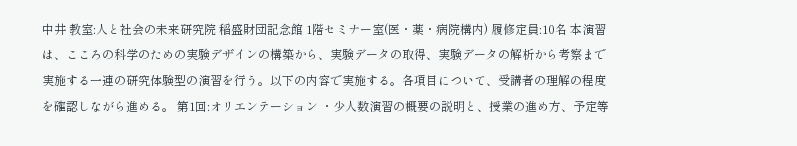中井 教室:人と社会の未来研究院 稲盛財団記念館 1階セミナー室(医・薬・病院構内) 履修定員:10名 本演習は、こころの科学のための実験デザインの構築から、実験データの取得、実験データの解析から考察まで実施する一連の研究体験型の演習を行う。以下の内容で実施する。各項目について、受講者の理解の程度を確認しながら進める。 第1回:オリエンテーション ・少人数演習の概要の説明と、授業の進め方、予定等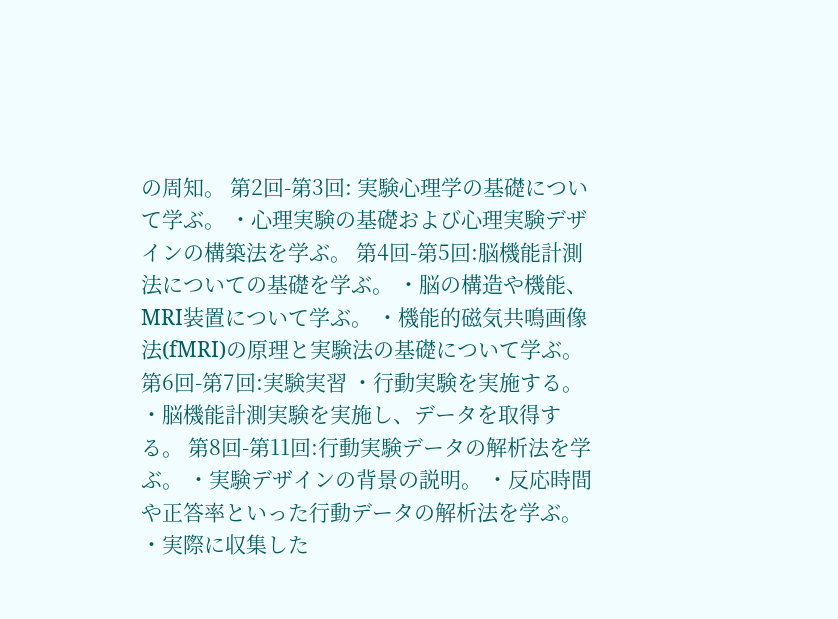の周知。 第2回-第3回: 実験心理学の基礎について学ぶ。 ・心理実験の基礎および心理実験デザインの構築法を学ぶ。 第4回-第5回:脳機能計測法についての基礎を学ぶ。 ・脳の構造や機能、MRI装置について学ぶ。 ・機能的磁気共鳴画像法(fMRI)の原理と実験法の基礎について学ぶ。 第6回-第7回:実験実習 ・行動実験を実施する。 ・脳機能計測実験を実施し、データを取得する。 第8回-第11回:行動実験データの解析法を学ぶ。 ・実験デザインの背景の説明。 ・反応時間や正答率といった行動データの解析法を学ぶ。 ・実際に収集した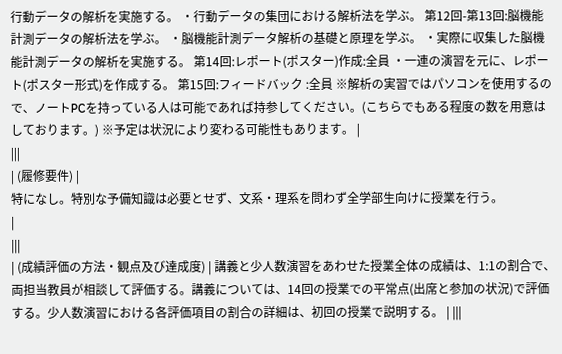行動データの解析を実施する。 ・行動データの集団における解析法を学ぶ。 第12回-第13回:脳機能計測データの解析法を学ぶ。 ・脳機能計測データ解析の基礎と原理を学ぶ。 ・実際に収集した脳機能計測データの解析を実施する。 第14回:レポート(ポスター)作成:全員 ・一連の演習を元に、レポート(ポスター形式)を作成する。 第15回:フィードバック :全員 ※解析の実習ではパソコンを使用するので、ノートPCを持っている人は可能であれば持参してください。(こちらでもある程度の数を用意はしております。) ※予定は状況により変わる可能性もあります。 |
|||
| (履修要件) |
特になし。特別な予備知識は必要とせず、文系・理系を問わず全学部生向けに授業を行う。
|
|||
| (成績評価の方法・観点及び達成度) | 講義と少人数演習をあわせた授業全体の成績は、1:1の割合で、両担当教員が相談して評価する。講義については、14回の授業での平常点(出席と参加の状況)で評価する。少人数演習における各評価項目の割合の詳細は、初回の授業で説明する。 | |||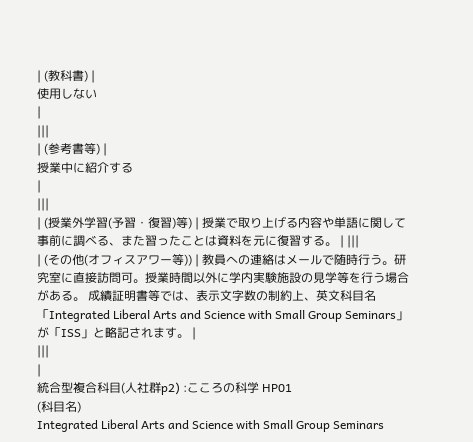| (教科書) |
使用しない
|
|||
| (参考書等) |
授業中に紹介する
|
|||
| (授業外学習(予習・復習)等) | 授業で取り上げる内容や単語に関して事前に調べる、また習ったことは資料を元に復習する。 | |||
| (その他(オフィスアワー等)) | 教員への連絡はメールで随時行う。研究室に直接訪問可。授業時間以外に学内実験施設の見学等を行う場合がある。 成績証明書等では、表示文字数の制約上、英文科目名「Integrated Liberal Arts and Science with Small Group Seminars」が「ISS」と略記されます。 |
|||
|
統合型複合科目(人社群p2) :こころの科学 HP01
(科目名)
Integrated Liberal Arts and Science with Small Group Seminars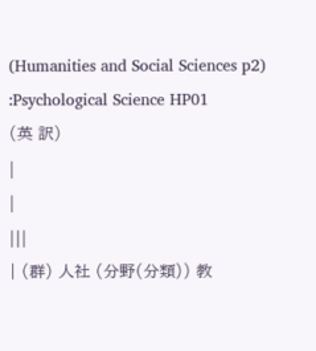(Humanities and Social Sciences p2) :Psychological Science HP01
(英 訳)
|
|
|||
| (群) 人社 (分野(分類)) 教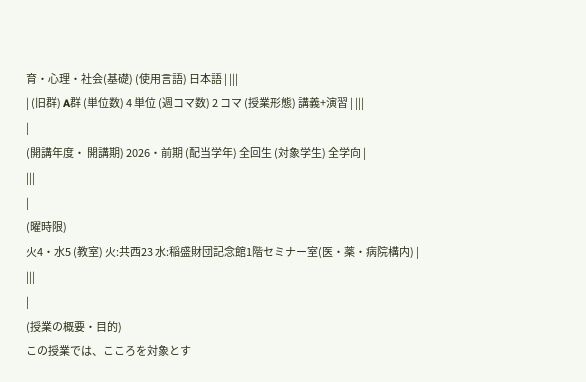育・心理・社会(基礎) (使用言語) 日本語 | |||
| (旧群) A群 (単位数) 4 単位 (週コマ数) 2 コマ (授業形態) 講義+演習 | |||
|
(開講年度・ 開講期) 2026・前期 (配当学年) 全回生 (対象学生) 全学向 |
|||
|
(曜時限)
火4・水5 (教室) 火:共西23 水:稲盛財団記念館1階セミナー室(医・薬・病院構内) |
|||
|
(授業の概要・目的)
この授業では、こころを対象とす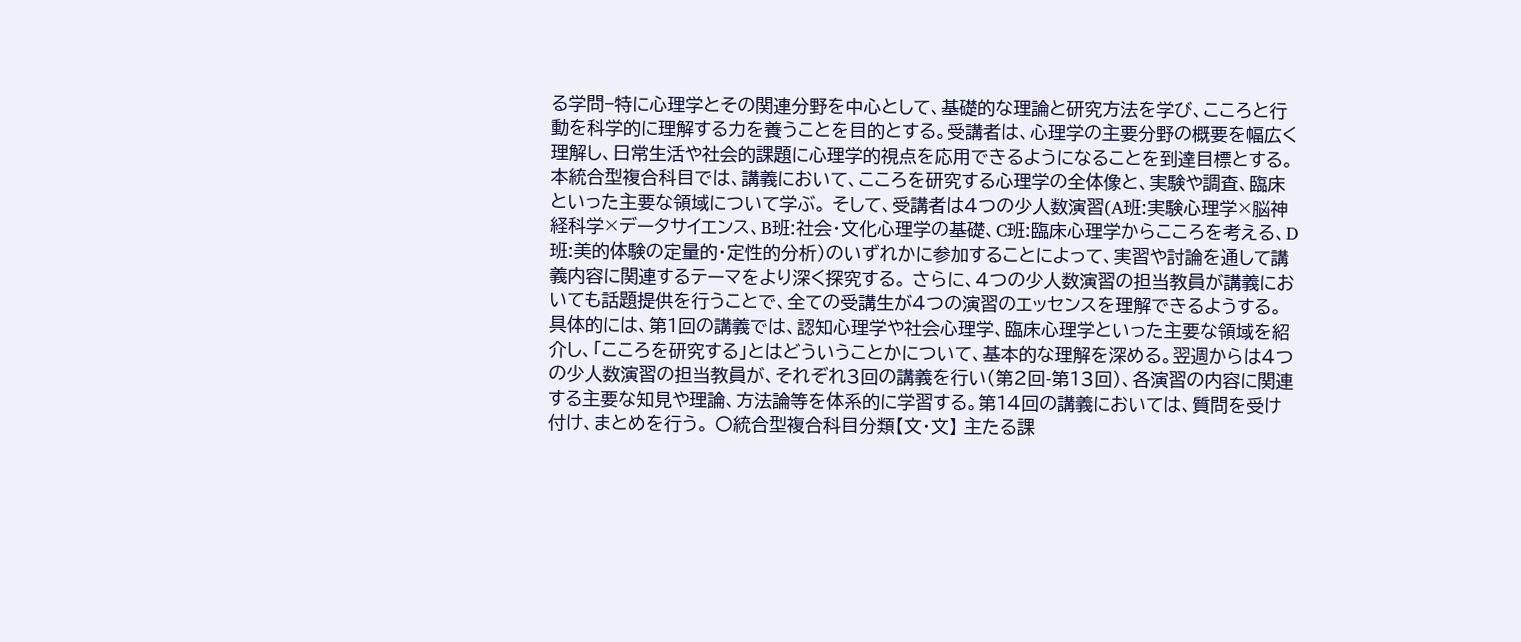る学問−特に心理学とその関連分野を中心として、基礎的な理論と研究方法を学び、こころと行動を科学的に理解する力を養うことを目的とする。受講者は、心理学の主要分野の概要を幅広く理解し、日常生活や社会的課題に心理学的視点を応用できるようになることを到達目標とする。
本統合型複合科目では、講義において、こころを研究する心理学の全体像と、実験や調査、臨床といった主要な領域について学ぶ。 そして、受講者は4つの少人数演習(A班:実験心理学×脳神経科学×データサイエンス、B班:社会・文化心理学の基礎、C班:臨床心理学からこころを考える、D班:美的体験の定量的・定性的分析)のいずれかに参加することによって、実習や討論を通して講義内容に関連するテーマをより深く探究する。 さらに、4つの少人数演習の担当教員が講義においても話題提供を行うことで、全ての受講生が4つの演習のエッセンスを理解できるようする。 具体的には、第1回の講義では、認知心理学や社会心理学、臨床心理学といった主要な領域を紹介し、「こころを研究する」とはどういうことかについて、基本的な理解を深める。翌週からは4つの少人数演習の担当教員が、それぞれ3回の講義を行い(第2回-第13回)、各演習の内容に関連する主要な知見や理論、方法論等を体系的に学習する。第14回の講義においては、質問を受け付け、まとめを行う。 〇統合型複合科目分類【文・文】 主たる課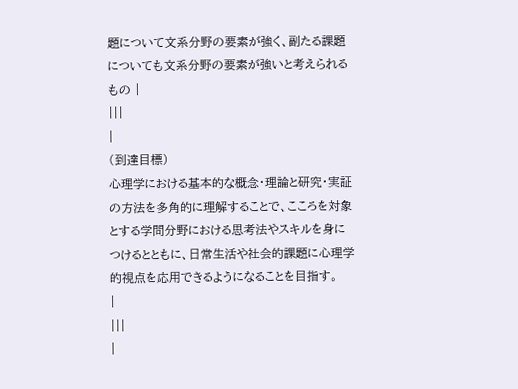題について文系分野の要素が強く、副たる課題についても文系分野の要素が強いと考えられるもの |
|||
|
(到達目標)
心理学における基本的な概念・理論と研究・実証の方法を多角的に理解することで、こころを対象とする学問分野における思考法やスキルを身につけるとともに、日常生活や社会的課題に心理学的視点を応用できるようになることを目指す。
|
|||
|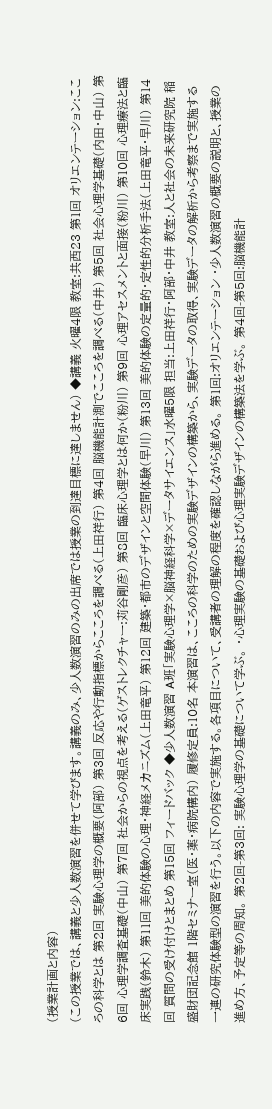(授業計画と内容)
(この授業では、講義と少人数演習を併せて学びます。講義のみ、少人数演習のみの出席では授業の到達目標に達しません) ◆講義 火曜4限 教室:共西23 第1回 オリエンテーション:こころの科学とは 第2回 実験心理学の概要(阿部) 第3回 反応や行動指標からこころを調べる(上田祥行) 第4回 脳機能計測でこころを調べる(中井) 第5回 社会心理学基礎(内田・中山) 第6回 心理学調査基礎(中山) 第7回 社会からの視点を考える(ゲストレクチャー:苅谷剛彦) 第8回 臨床心理学とは何か(粉川) 第9回 心理アセスメントと面接(粉川) 第10回 心理療法と臨床実践(鈴木) 第11回 美的体験の心理・神経メカニズム(上田竜平) 第12回 建築・都市のデザインと空間体験(早川) 第13回 美的体験の定量的・定性的分析手法(上田竜平・早川) 第14回 質問の受け付けとまとめ 第15回 フィードバック ◆少人数演習 A班「実験心理学×脳神経科学×データサイエンス」水曜5限 担当:上田祥行・阿部・中井 教室:人と社会の未来研究院 稲盛財団記念館 1階セミナー室(医・薬・病院構内) 履修定員:10名 本演習は、こころの科学のための実験デザインの構築から、実験データの取得、実験データの解析から考察まで実施する一連の研究体験型の演習を行う。以下の内容で実施する。各項目について、受講者の理解の程度を確認しながら進める。 第1回:オリエンテーション ・少人数演習の概要の説明と、授業の進め方、予定等の周知。 第2回-第3回: 実験心理学の基礎について学ぶ。 ・心理実験の基礎および心理実験デザインの構築法を学ぶ。 第4回-第5回:脳機能計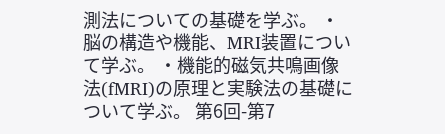測法についての基礎を学ぶ。 ・脳の構造や機能、MRI装置について学ぶ。 ・機能的磁気共鳴画像法(fMRI)の原理と実験法の基礎について学ぶ。 第6回-第7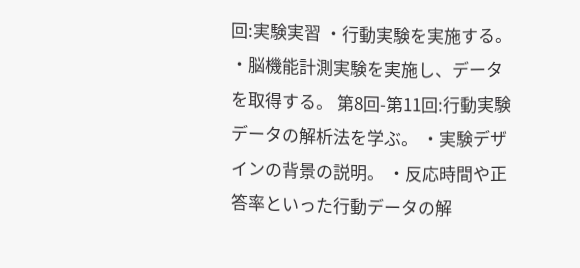回:実験実習 ・行動実験を実施する。 ・脳機能計測実験を実施し、データを取得する。 第8回-第11回:行動実験データの解析法を学ぶ。 ・実験デザインの背景の説明。 ・反応時間や正答率といった行動データの解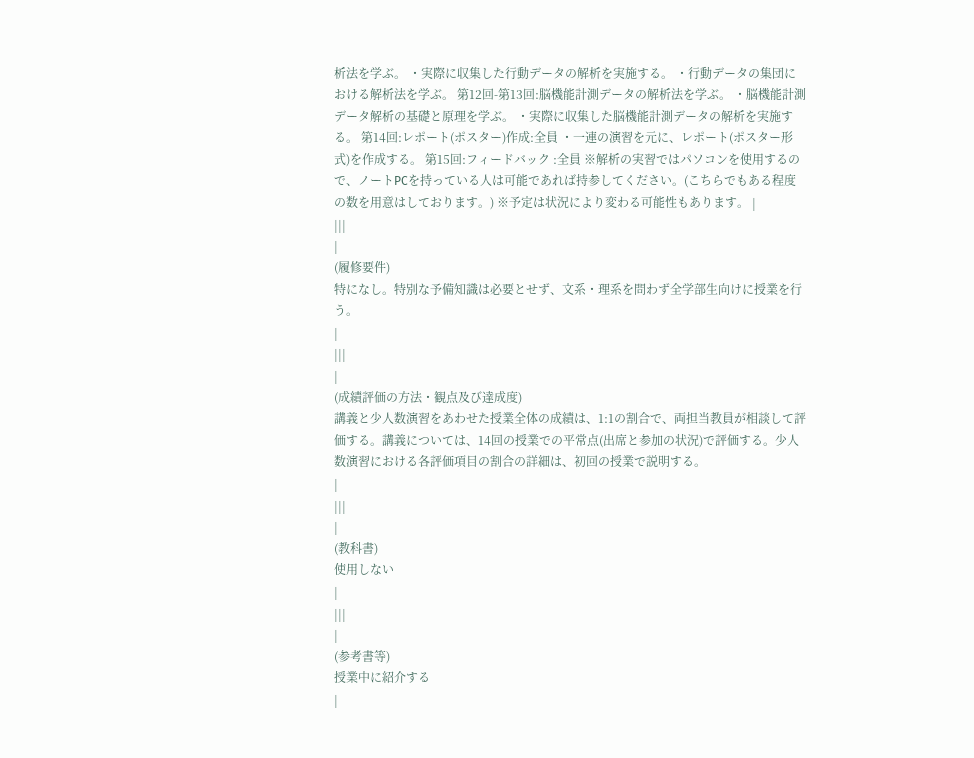析法を学ぶ。 ・実際に収集した行動データの解析を実施する。 ・行動データの集団における解析法を学ぶ。 第12回-第13回:脳機能計測データの解析法を学ぶ。 ・脳機能計測データ解析の基礎と原理を学ぶ。 ・実際に収集した脳機能計測データの解析を実施する。 第14回:レポート(ポスター)作成:全員 ・一連の演習を元に、レポート(ポスター形式)を作成する。 第15回:フィードバック :全員 ※解析の実習ではパソコンを使用するので、ノートPCを持っている人は可能であれば持参してください。(こちらでもある程度の数を用意はしております。) ※予定は状況により変わる可能性もあります。 |
|||
|
(履修要件)
特になし。特別な予備知識は必要とせず、文系・理系を問わず全学部生向けに授業を行う。
|
|||
|
(成績評価の方法・観点及び達成度)
講義と少人数演習をあわせた授業全体の成績は、1:1の割合で、両担当教員が相談して評価する。講義については、14回の授業での平常点(出席と参加の状況)で評価する。少人数演習における各評価項目の割合の詳細は、初回の授業で説明する。
|
|||
|
(教科書)
使用しない
|
|||
|
(参考書等)
授業中に紹介する
|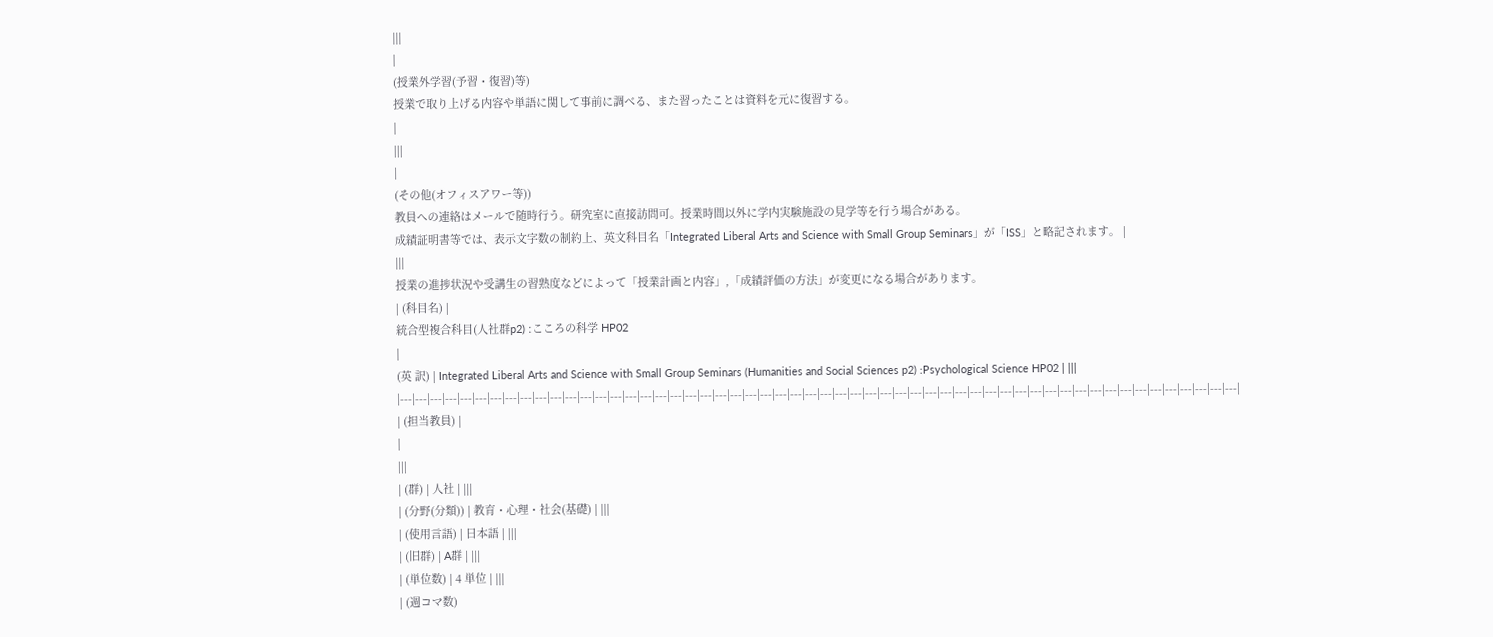|||
|
(授業外学習(予習・復習)等)
授業で取り上げる内容や単語に関して事前に調べる、また習ったことは資料を元に復習する。
|
|||
|
(その他(オフィスアワー等))
教員への連絡はメールで随時行う。研究室に直接訪問可。授業時間以外に学内実験施設の見学等を行う場合がある。
成績証明書等では、表示文字数の制約上、英文科目名「Integrated Liberal Arts and Science with Small Group Seminars」が「ISS」と略記されます。 |
|||
授業の進捗状況や受講生の習熟度などによって「授業計画と内容」,「成績評価の方法」が変更になる場合があります。
| (科目名) |
統合型複合科目(人社群p2) :こころの科学 HP02
|
(英 訳) | Integrated Liberal Arts and Science with Small Group Seminars (Humanities and Social Sciences p2) :Psychological Science HP02 | |||
|---|---|---|---|---|---|---|---|---|---|---|---|---|---|---|---|---|---|---|---|---|---|---|---|---|---|---|---|---|---|---|---|---|---|---|---|---|---|---|---|---|---|---|---|---|---|---|---|---|---|---|---|---|---|---|---|
| (担当教員) |
|
|||
| (群) | 人社 | |||
| (分野(分類)) | 教育・心理・社会(基礎) | |||
| (使用言語) | 日本語 | |||
| (旧群) | A群 | |||
| (単位数) | 4 単位 | |||
| (週コマ数)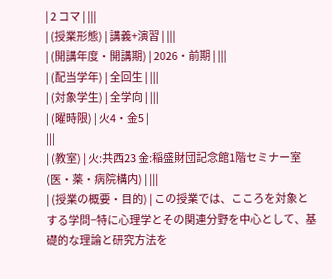| 2 コマ | |||
| (授業形態) | 講義+演習 | |||
| (開講年度・開講期) | 2026・前期 | |||
| (配当学年) | 全回生 | |||
| (対象学生) | 全学向 | |||
| (曜時限) | 火4・金5 |
|||
| (教室) | 火:共西23 金:稲盛財団記念館1階セミナー室(医・薬・病院構内) | |||
| (授業の概要・目的) | この授業では、こころを対象とする学問−特に心理学とその関連分野を中心として、基礎的な理論と研究方法を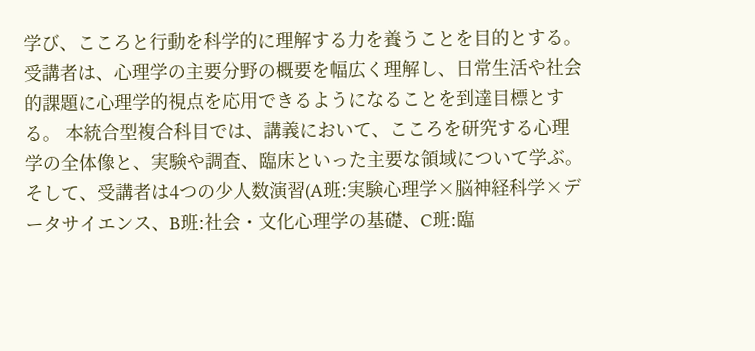学び、こころと行動を科学的に理解する力を養うことを目的とする。受講者は、心理学の主要分野の概要を幅広く理解し、日常生活や社会的課題に心理学的視点を応用できるようになることを到達目標とする。 本統合型複合科目では、講義において、こころを研究する心理学の全体像と、実験や調査、臨床といった主要な領域について学ぶ。 そして、受講者は4つの少人数演習(A班:実験心理学×脳神経科学×データサイエンス、B班:社会・文化心理学の基礎、C班:臨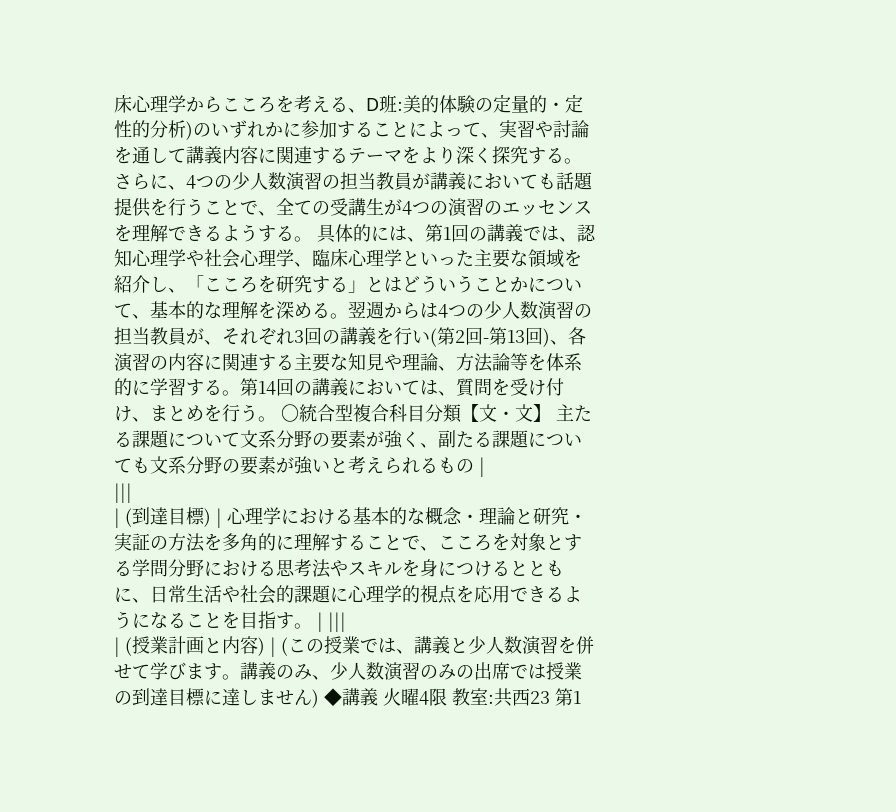床心理学からこころを考える、D班:美的体験の定量的・定性的分析)のいずれかに参加することによって、実習や討論を通して講義内容に関連するテーマをより深く探究する。 さらに、4つの少人数演習の担当教員が講義においても話題提供を行うことで、全ての受講生が4つの演習のエッセンスを理解できるようする。 具体的には、第1回の講義では、認知心理学や社会心理学、臨床心理学といった主要な領域を紹介し、「こころを研究する」とはどういうことかについて、基本的な理解を深める。翌週からは4つの少人数演習の担当教員が、それぞれ3回の講義を行い(第2回-第13回)、各演習の内容に関連する主要な知見や理論、方法論等を体系的に学習する。第14回の講義においては、質問を受け付け、まとめを行う。 〇統合型複合科目分類【文・文】 主たる課題について文系分野の要素が強く、副たる課題についても文系分野の要素が強いと考えられるもの |
|||
| (到達目標) | 心理学における基本的な概念・理論と研究・実証の方法を多角的に理解することで、こころを対象とする学問分野における思考法やスキルを身につけるとともに、日常生活や社会的課題に心理学的視点を応用できるようになることを目指す。 | |||
| (授業計画と内容) | (この授業では、講義と少人数演習を併せて学びます。講義のみ、少人数演習のみの出席では授業の到達目標に達しません) ◆講義 火曜4限 教室:共西23 第1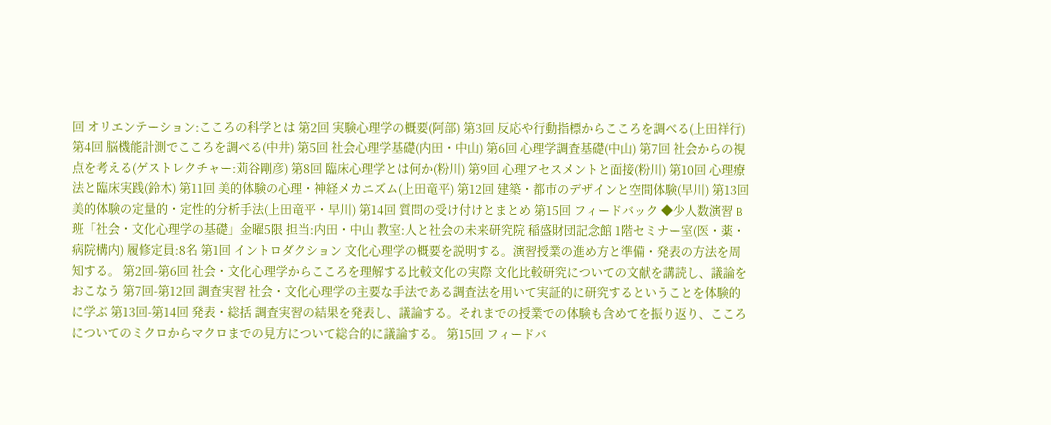回 オリエンテーション:こころの科学とは 第2回 実験心理学の概要(阿部) 第3回 反応や行動指標からこころを調べる(上田祥行) 第4回 脳機能計測でこころを調べる(中井) 第5回 社会心理学基礎(内田・中山) 第6回 心理学調査基礎(中山) 第7回 社会からの視点を考える(ゲストレクチャー:苅谷剛彦) 第8回 臨床心理学とは何か(粉川) 第9回 心理アセスメントと面接(粉川) 第10回 心理療法と臨床実践(鈴木) 第11回 美的体験の心理・神経メカニズム(上田竜平) 第12回 建築・都市のデザインと空間体験(早川) 第13回 美的体験の定量的・定性的分析手法(上田竜平・早川) 第14回 質問の受け付けとまとめ 第15回 フィードバック ◆少人数演習 B班「社会・文化心理学の基礎」金曜5限 担当:内田・中山 教室:人と社会の未来研究院 稲盛財団記念館 1階セミナー室(医・薬・病院構内) 履修定員:8名 第1回 イントロダクション 文化心理学の概要を説明する。演習授業の進め方と準備・発表の方法を周知する。 第2回-第6回 社会・文化心理学からこころを理解する比較文化の実際 文化比較研究についての文献を講読し、議論をおこなう 第7回-第12回 調査実習 社会・文化心理学の主要な手法である調査法を用いて実証的に研究するということを体験的に学ぶ 第13回-第14回 発表・総括 調査実習の結果を発表し、議論する。それまでの授業での体験も含めてを振り返り、こころについてのミクロからマクロまでの見方について総合的に議論する。 第15回 フィードバ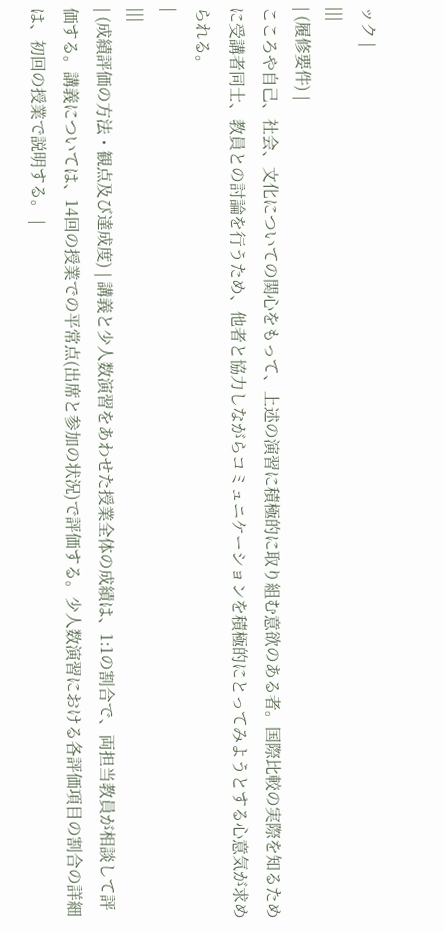ック |
|||
| (履修要件) |
こころや自己、社会、文化についての関心をもって、上述の演習に積極的に取り組む意欲のある者。国際比較の実際を知るために受講者同士、教員との討論を行うため、他者と協力しながらコミュニケーションを積極的にとってみようとする心意気が求められる。
|
|||
| (成績評価の方法・観点及び達成度) | 講義と少人数演習をあわせた授業全体の成績は、1:1の割合で、両担当教員が相談して評価する。講義については、14回の授業での平常点(出席と参加の状況)で評価する。少人数演習における各評価項目の割合の詳細は、初回の授業で説明する。 |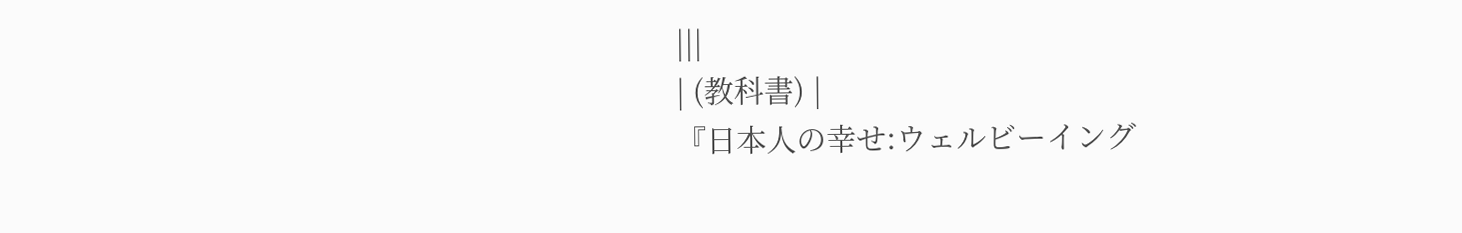|||
| (教科書) |
『日本人の幸せ:ウェルビーイング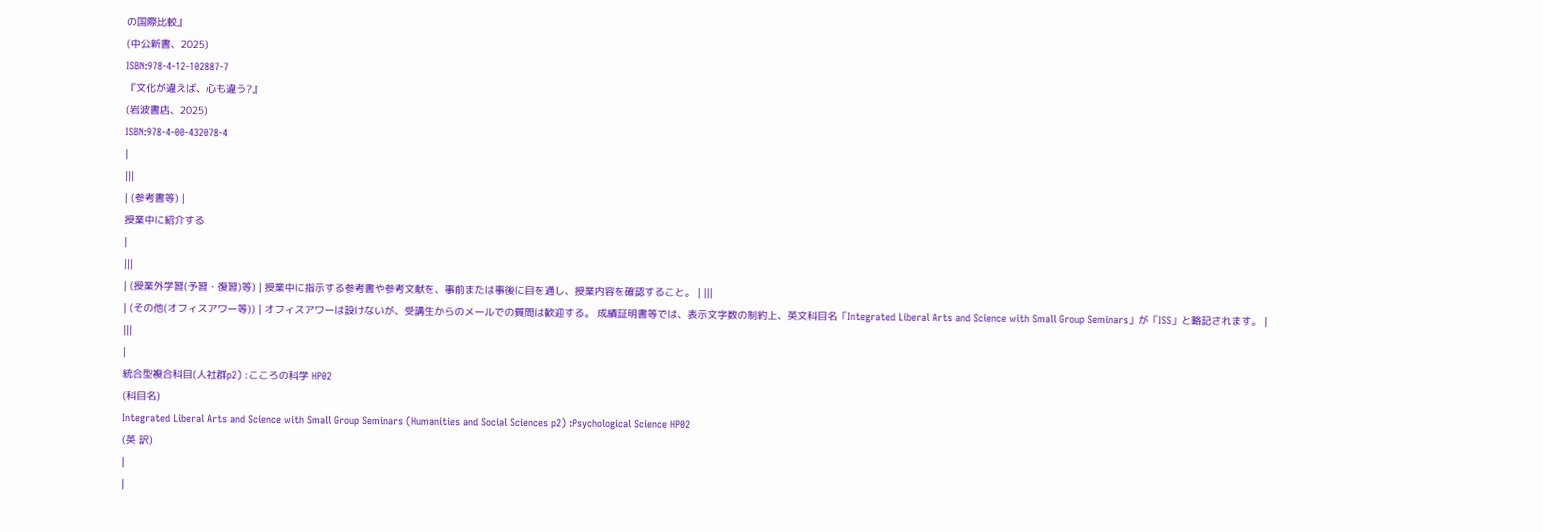の国際比較』
(中公新書、2025)
ISBN:978-4-12-102887-7
『文化が違えば、心も違う?』
(岩波書店、2025)
ISBN:978-4-00-432078-4
|
|||
| (参考書等) |
授業中に紹介する
|
|||
| (授業外学習(予習・復習)等) | 授業中に指示する参考書や参考文献を、事前または事後に目を通し、授業内容を確認すること。 | |||
| (その他(オフィスアワー等)) | オフィスアワーは設けないが、受講生からのメールでの質問は歓迎する。 成績証明書等では、表示文字数の制約上、英文科目名「Integrated Liberal Arts and Science with Small Group Seminars」が「ISS」と略記されます。 |
|||
|
統合型複合科目(人社群p2) :こころの科学 HP02
(科目名)
Integrated Liberal Arts and Science with Small Group Seminars (Humanities and Social Sciences p2) :Psychological Science HP02
(英 訳)
|
|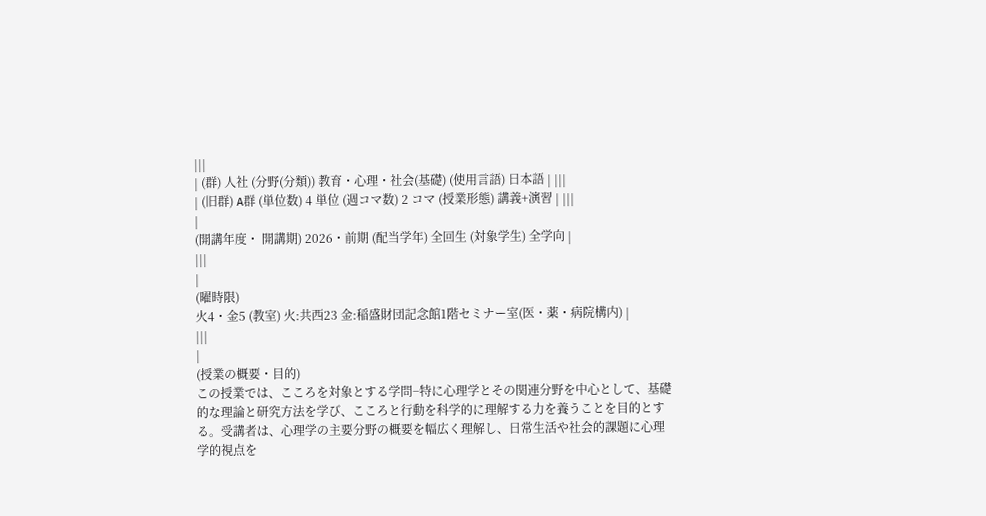|||
| (群) 人社 (分野(分類)) 教育・心理・社会(基礎) (使用言語) 日本語 | |||
| (旧群) A群 (単位数) 4 単位 (週コマ数) 2 コマ (授業形態) 講義+演習 | |||
|
(開講年度・ 開講期) 2026・前期 (配当学年) 全回生 (対象学生) 全学向 |
|||
|
(曜時限)
火4・金5 (教室) 火:共西23 金:稲盛財団記念館1階セミナー室(医・薬・病院構内) |
|||
|
(授業の概要・目的)
この授業では、こころを対象とする学問−特に心理学とその関連分野を中心として、基礎的な理論と研究方法を学び、こころと行動を科学的に理解する力を養うことを目的とする。受講者は、心理学の主要分野の概要を幅広く理解し、日常生活や社会的課題に心理学的視点を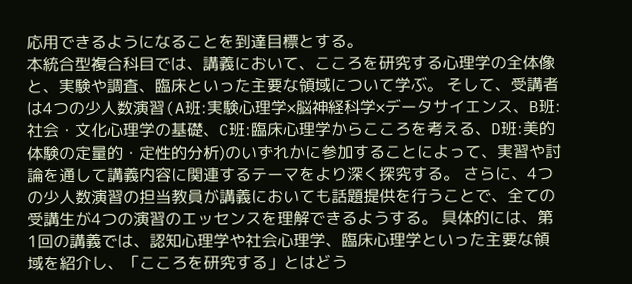応用できるようになることを到達目標とする。
本統合型複合科目では、講義において、こころを研究する心理学の全体像と、実験や調査、臨床といった主要な領域について学ぶ。 そして、受講者は4つの少人数演習(A班:実験心理学×脳神経科学×データサイエンス、B班:社会・文化心理学の基礎、C班:臨床心理学からこころを考える、D班:美的体験の定量的・定性的分析)のいずれかに参加することによって、実習や討論を通して講義内容に関連するテーマをより深く探究する。 さらに、4つの少人数演習の担当教員が講義においても話題提供を行うことで、全ての受講生が4つの演習のエッセンスを理解できるようする。 具体的には、第1回の講義では、認知心理学や社会心理学、臨床心理学といった主要な領域を紹介し、「こころを研究する」とはどう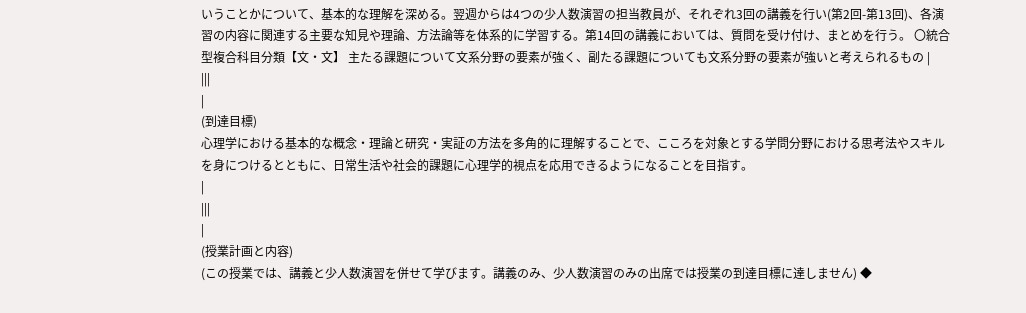いうことかについて、基本的な理解を深める。翌週からは4つの少人数演習の担当教員が、それぞれ3回の講義を行い(第2回-第13回)、各演習の内容に関連する主要な知見や理論、方法論等を体系的に学習する。第14回の講義においては、質問を受け付け、まとめを行う。 〇統合型複合科目分類【文・文】 主たる課題について文系分野の要素が強く、副たる課題についても文系分野の要素が強いと考えられるもの |
|||
|
(到達目標)
心理学における基本的な概念・理論と研究・実証の方法を多角的に理解することで、こころを対象とする学問分野における思考法やスキルを身につけるとともに、日常生活や社会的課題に心理学的視点を応用できるようになることを目指す。
|
|||
|
(授業計画と内容)
(この授業では、講義と少人数演習を併せて学びます。講義のみ、少人数演習のみの出席では授業の到達目標に達しません) ◆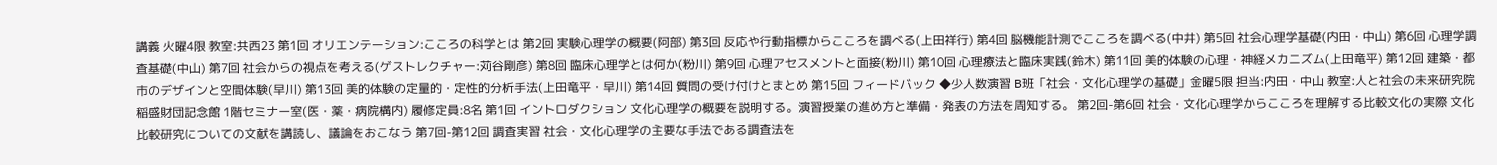講義 火曜4限 教室:共西23 第1回 オリエンテーション:こころの科学とは 第2回 実験心理学の概要(阿部) 第3回 反応や行動指標からこころを調べる(上田祥行) 第4回 脳機能計測でこころを調べる(中井) 第5回 社会心理学基礎(内田・中山) 第6回 心理学調査基礎(中山) 第7回 社会からの視点を考える(ゲストレクチャー:苅谷剛彦) 第8回 臨床心理学とは何か(粉川) 第9回 心理アセスメントと面接(粉川) 第10回 心理療法と臨床実践(鈴木) 第11回 美的体験の心理・神経メカニズム(上田竜平) 第12回 建築・都市のデザインと空間体験(早川) 第13回 美的体験の定量的・定性的分析手法(上田竜平・早川) 第14回 質問の受け付けとまとめ 第15回 フィードバック ◆少人数演習 B班「社会・文化心理学の基礎」金曜5限 担当:内田・中山 教室:人と社会の未来研究院 稲盛財団記念館 1階セミナー室(医・薬・病院構内) 履修定員:8名 第1回 イントロダクション 文化心理学の概要を説明する。演習授業の進め方と準備・発表の方法を周知する。 第2回-第6回 社会・文化心理学からこころを理解する比較文化の実際 文化比較研究についての文献を講読し、議論をおこなう 第7回-第12回 調査実習 社会・文化心理学の主要な手法である調査法を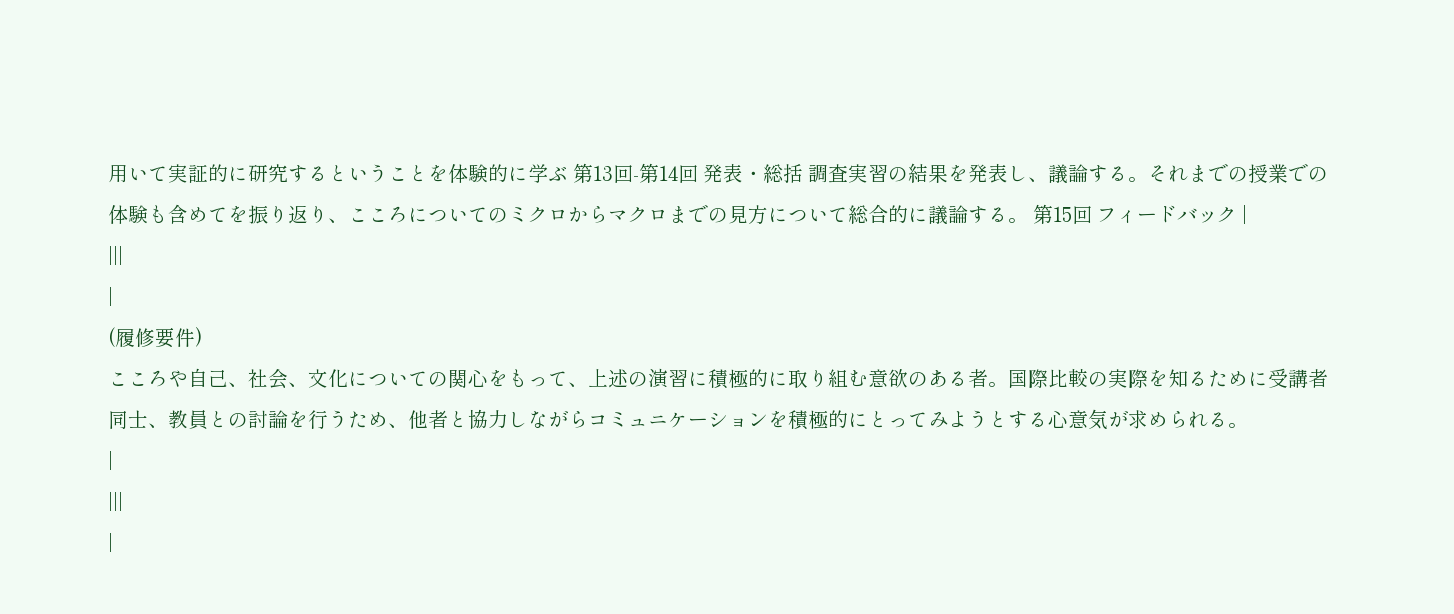用いて実証的に研究するということを体験的に学ぶ 第13回-第14回 発表・総括 調査実習の結果を発表し、議論する。それまでの授業での体験も含めてを振り返り、こころについてのミクロからマクロまでの見方について総合的に議論する。 第15回 フィードバック |
|||
|
(履修要件)
こころや自己、社会、文化についての関心をもって、上述の演習に積極的に取り組む意欲のある者。国際比較の実際を知るために受講者同士、教員との討論を行うため、他者と協力しながらコミュニケーションを積極的にとってみようとする心意気が求められる。
|
|||
|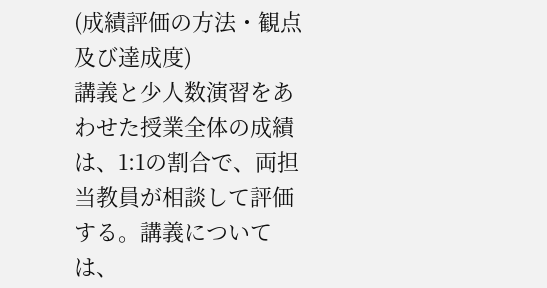(成績評価の方法・観点及び達成度)
講義と少人数演習をあわせた授業全体の成績は、1:1の割合で、両担当教員が相談して評価する。講義については、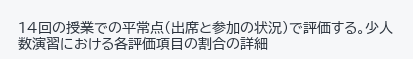14回の授業での平常点(出席と参加の状況)で評価する。少人数演習における各評価項目の割合の詳細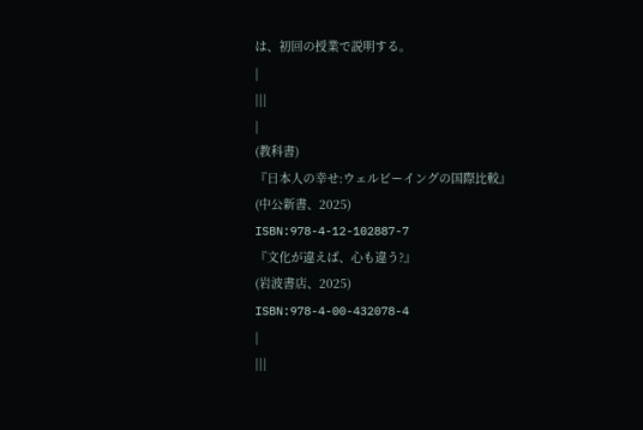は、初回の授業で説明する。
|
|||
|
(教科書)
『日本人の幸せ:ウェルビーイングの国際比較』
(中公新書、2025)
ISBN:978-4-12-102887-7
『文化が違えば、心も違う?』
(岩波書店、2025)
ISBN:978-4-00-432078-4
|
|||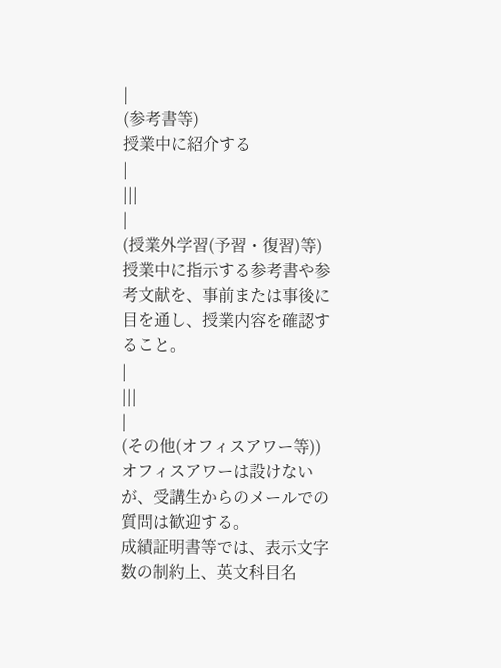|
(参考書等)
授業中に紹介する
|
|||
|
(授業外学習(予習・復習)等)
授業中に指示する参考書や参考文献を、事前または事後に目を通し、授業内容を確認すること。
|
|||
|
(その他(オフィスアワー等))
オフィスアワーは設けないが、受講生からのメールでの質問は歓迎する。
成績証明書等では、表示文字数の制約上、英文科目名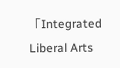「Integrated Liberal Arts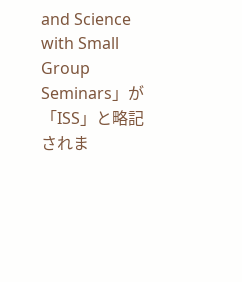and Science with Small Group Seminars」が「ISS」と略記されま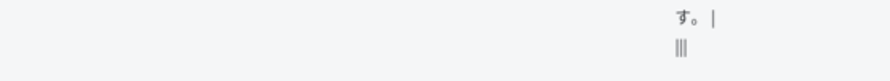す。 |
|||